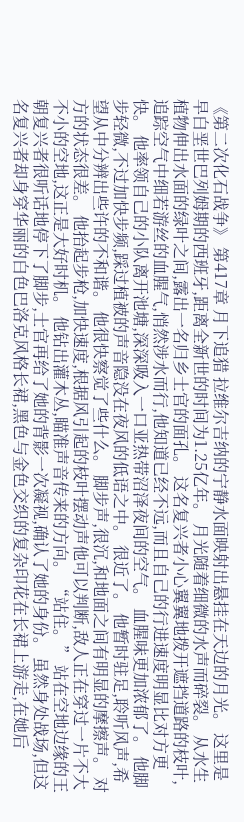《第二次化石战争》 第417章 月下追猎 拉维尔吉纳的宁静水面映射出悬挂在天边的月光。 这里是早白垩世巴列姆期的西班牙,距离全新世的时间为1.25亿年。 月光随着细微的水声而碎裂。 从水生植物伸出水面的绿叶之间,露出一名归乡士官的面孔。 这名复兴者小心翼翼地拨开遮挡道路的枝叶,追踪空气中细若游丝的血腥气,悄然涉水而行,他知道已经不远,而且自己的行进速度明显比对方更快。 他率领自己的小队离开池塘,深深吸入一口亚热带沼泽夜间的空气。 血腥味更加浓郁了。 他脚步轻微,不过加快步频,踩过植被的声音隐没在夜风的低语之中。 很近了。 他暂时驻足,聆听风声,希望从中分辨出些许的不和谐。 他很快察觉了些什么。 脚步声,很沉,和地面之间有明显的摩擦声。 对方的状态很差。 他抬起步枪,加快速度,根据风引起的枝叶摆动声他可以判断,敌人正在穿过一片不大不小的空地,这正是大好时机。 他钻出灌木丛,瞄准声音传来的方向。 “站住。” 站在空地边缘的王朝复兴者很听话地停下了脚步,士官再给了她的背影一次凝视,确认了她的身份。 虽然身处战场,但这名复兴者却身穿华丽的白色巴洛克风格长裙,黑色与金色交织的复杂印花在长裙上游走,在她后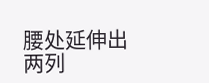腰处延伸出两列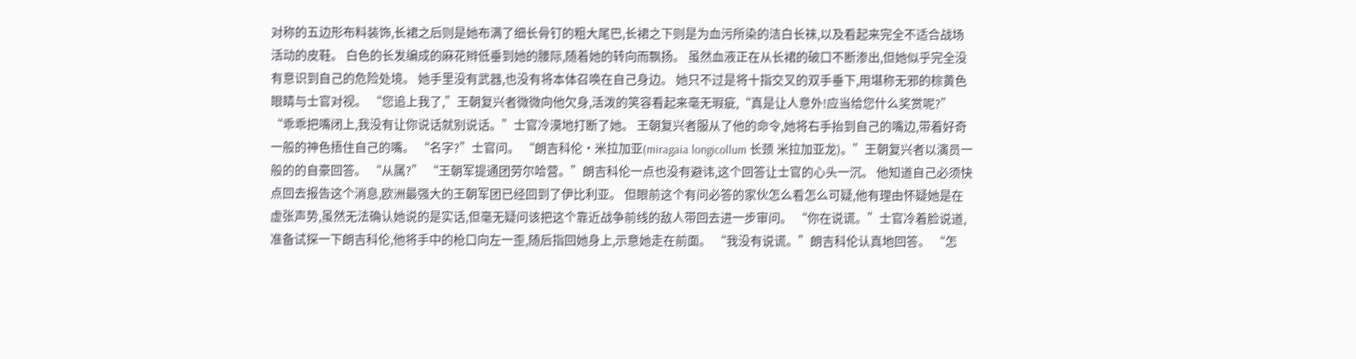对称的五边形布料装饰,长裙之后则是她布满了细长骨钉的粗大尾巴,长裙之下则是为血污所染的洁白长袜,以及看起来完全不适合战场活动的皮鞋。 白色的长发编成的麻花辫低垂到她的腰际,随着她的转向而飘扬。 虽然血液正在从长裙的破口不断渗出,但她似乎完全没有意识到自己的危险处境。 她手里没有武器,也没有将本体召唤在自己身边。 她只不过是将十指交叉的双手垂下,用堪称无邪的棕黄色眼睛与士官对视。 “您追上我了,”王朝复兴者微微向他欠身,活泼的笑容看起来毫无瑕疵,“真是让人意外!应当给您什么奖赏呢?” “乖乖把嘴闭上,我没有让你说话就别说话。”士官冷漠地打断了她。 王朝复兴者服从了他的命令,她将右手抬到自己的嘴边,带着好奇一般的神色捂住自己的嘴。 “名字?”士官问。 “朗吉科伦·米拉加亚(miragaia longicollum 长颈 米拉加亚龙)。”王朝复兴者以演员一般的的自豪回答。 “从属?” “王朝军提通团劳尔哈营。”朗吉科伦一点也没有避讳,这个回答让士官的心头一沉。 他知道自己必须快点回去报告这个消息,欧洲最强大的王朝军团已经回到了伊比利亚。 但眼前这个有问必答的家伙怎么看怎么可疑,他有理由怀疑她是在虚张声势,虽然无法确认她说的是实话,但毫无疑问该把这个靠近战争前线的敌人带回去进一步审问。 “你在说谎。”士官冷着脸说道,准备试探一下朗吉科伦,他将手中的枪口向左一歪,随后指回她身上,示意她走在前面。 “我没有说谎。”朗吉科伦认真地回答。 “怎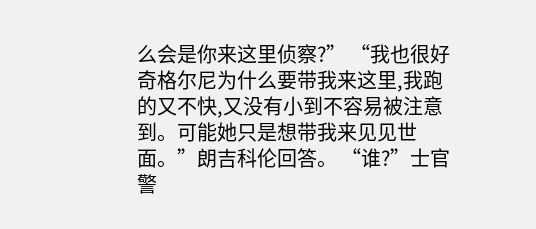么会是你来这里侦察?” “我也很好奇格尔尼为什么要带我来这里,我跑的又不快,又没有小到不容易被注意到。可能她只是想带我来见见世面。”朗吉科伦回答。 “谁?”士官警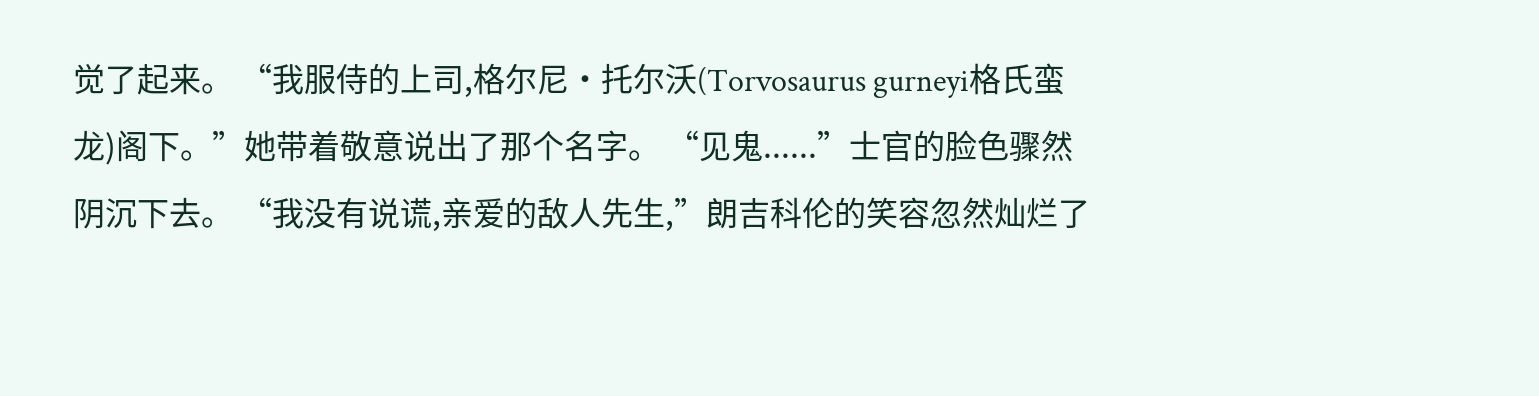觉了起来。 “我服侍的上司,格尔尼·托尔沃(Torvosaurus gurneyi格氏蛮龙)阁下。”她带着敬意说出了那个名字。 “见鬼......”士官的脸色骤然阴沉下去。 “我没有说谎,亲爱的敌人先生,”朗吉科伦的笑容忽然灿烂了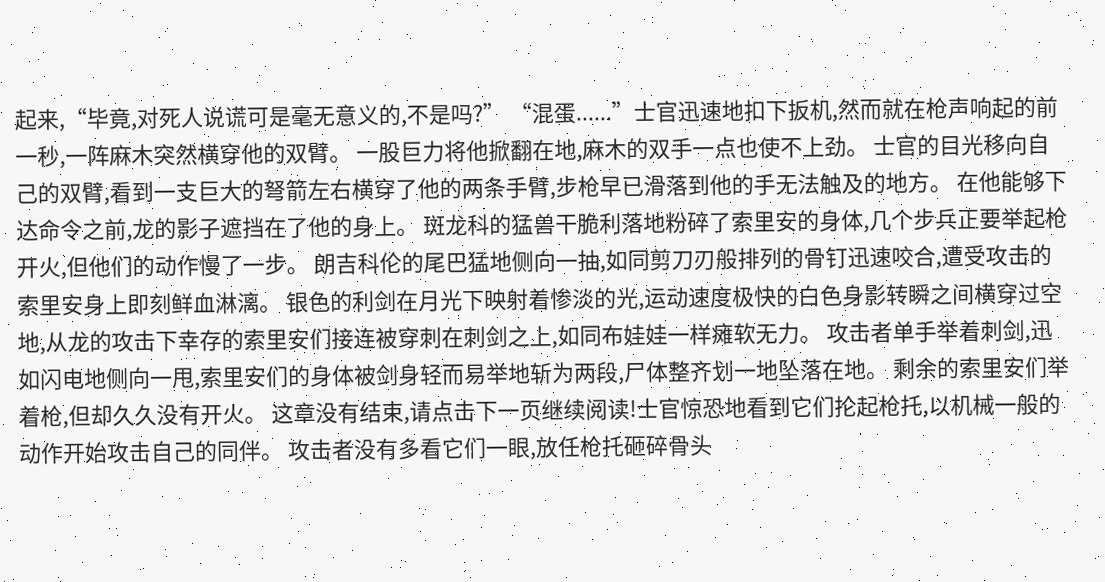起来,“毕竟,对死人说谎可是毫无意义的,不是吗?” “混蛋......”士官迅速地扣下扳机,然而就在枪声响起的前一秒,一阵麻木突然横穿他的双臂。 一股巨力将他掀翻在地,麻木的双手一点也使不上劲。 士官的目光移向自己的双臂,看到一支巨大的弩箭左右横穿了他的两条手臂,步枪早已滑落到他的手无法触及的地方。 在他能够下达命令之前,龙的影子遮挡在了他的身上。 斑龙科的猛兽干脆利落地粉碎了索里安的身体,几个步兵正要举起枪开火,但他们的动作慢了一步。 朗吉科伦的尾巴猛地侧向一抽,如同剪刀刃般排列的骨钉迅速咬合,遭受攻击的索里安身上即刻鲜血淋漓。 银色的利剑在月光下映射着惨淡的光,运动速度极快的白色身影转瞬之间横穿过空地,从龙的攻击下幸存的索里安们接连被穿刺在刺剑之上,如同布娃娃一样瘫软无力。 攻击者单手举着刺剑,迅如闪电地侧向一甩,索里安们的身体被剑身轻而易举地斩为两段,尸体整齐划一地坠落在地。 剩余的索里安们举着枪,但却久久没有开火。 这章没有结束,请点击下一页继续阅读!士官惊恐地看到它们抡起枪托,以机械一般的动作开始攻击自己的同伴。 攻击者没有多看它们一眼,放任枪托砸碎骨头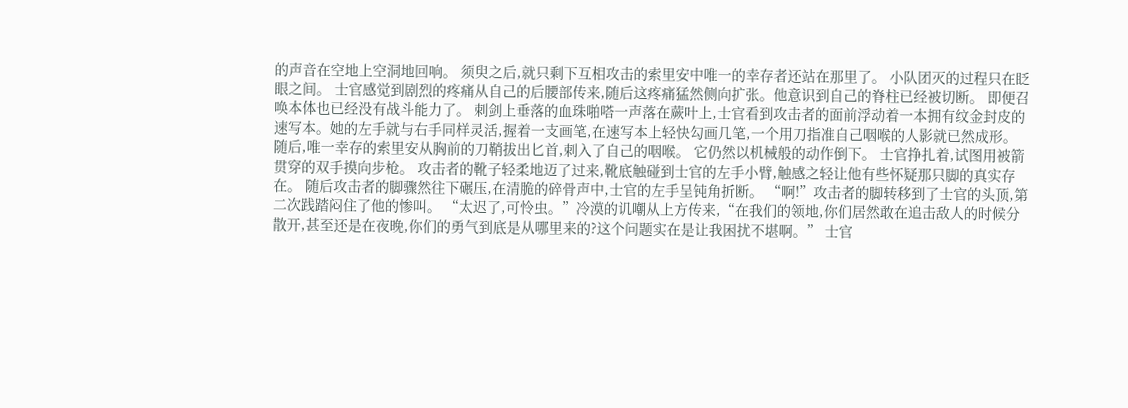的声音在空地上空洞地回响。 须臾之后,就只剩下互相攻击的索里安中唯一的幸存者还站在那里了。 小队团灭的过程只在眨眼之间。 士官感觉到剧烈的疼痛从自己的后腰部传来,随后这疼痛猛然侧向扩张。他意识到自己的脊柱已经被切断。 即便召唤本体也已经没有战斗能力了。 刺剑上垂落的血珠啪嗒一声落在蕨叶上,士官看到攻击者的面前浮动着一本拥有纹金封皮的速写本。她的左手就与右手同样灵活,握着一支画笔,在速写本上轻快勾画几笔,一个用刀指准自己咽喉的人影就已然成形。 随后,唯一幸存的索里安从胸前的刀鞘拔出匕首,刺入了自己的咽喉。 它仍然以机械般的动作倒下。 士官挣扎着,试图用被箭贯穿的双手摸向步枪。 攻击者的靴子轻柔地迈了过来,靴底触碰到士官的左手小臂,触感之轻让他有些怀疑那只脚的真实存在。 随后攻击者的脚骤然往下碾压,在清脆的碎骨声中,士官的左手呈钝角折断。 “啊!”攻击者的脚转移到了士官的头顶,第二次践踏闷住了他的惨叫。 “太迟了,可怜虫。”冷漠的讥嘲从上方传来,“在我们的领地,你们居然敢在追击敌人的时候分散开,甚至还是在夜晚,你们的勇气到底是从哪里来的?这个问题实在是让我困扰不堪啊。” 士官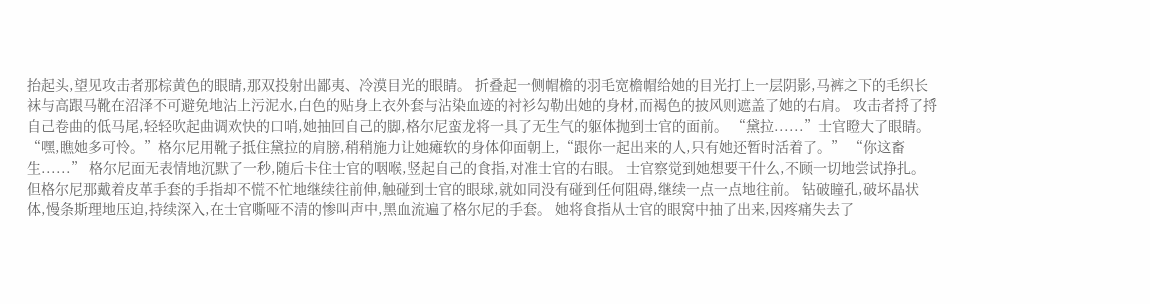抬起头,望见攻击者那棕黄色的眼睛,那双投射出鄙夷、冷漠目光的眼睛。 折叠起一侧帽檐的羽毛宽檐帽给她的目光打上一层阴影,马裤之下的毛织长袜与高跟马靴在沼泽不可避免地沾上污泥水,白色的贴身上衣外套与沾染血迹的衬衫勾勒出她的身材,而褐色的披风则遮盖了她的右肩。 攻击者捋了捋自己卷曲的低马尾,轻轻吹起曲调欢快的口哨,她抽回自己的脚,格尔尼蛮龙将一具了无生气的躯体抛到士官的面前。 “黛拉......”士官瞪大了眼睛。 “嘿,瞧她多可怜。”格尔尼用靴子抵住黛拉的肩膀,稍稍施力让她瘫软的身体仰面朝上,“跟你一起出来的人,只有她还暂时活着了。” “你这畜生......” 格尔尼面无表情地沉默了一秒,随后卡住士官的咽喉,竖起自己的食指,对准士官的右眼。 士官察觉到她想要干什么,不顾一切地尝试挣扎。 但格尔尼那戴着皮革手套的手指却不慌不忙地继续往前伸,触碰到士官的眼球,就如同没有碰到任何阻碍,继续一点一点地往前。 钻破瞳孔,破坏晶状体,慢条斯理地压迫,持续深入,在士官嘶哑不清的惨叫声中,黑血流遍了格尔尼的手套。 她将食指从士官的眼窝中抽了出来,因疼痛失去了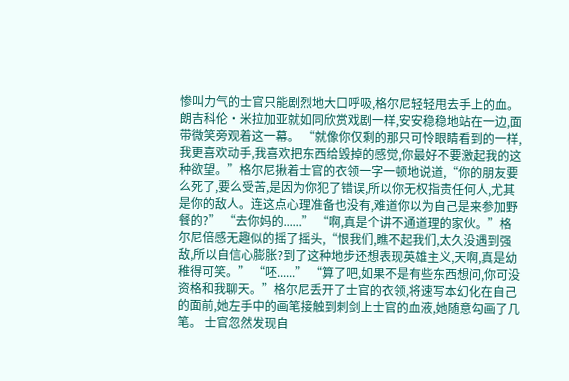惨叫力气的士官只能剧烈地大口呼吸,格尔尼轻轻甩去手上的血。 朗吉科伦·米拉加亚就如同欣赏戏剧一样,安安稳稳地站在一边,面带微笑旁观着这一幕。 “就像你仅剩的那只可怜眼睛看到的一样,我更喜欢动手,我喜欢把东西给毁掉的感觉,你最好不要激起我的这种欲望。”格尔尼揪着士官的衣领一字一顿地说道,“你的朋友要么死了,要么受苦,是因为你犯了错误,所以你无权指责任何人,尤其是你的敌人。连这点心理准备也没有,难道你以为自己是来参加野餐的?” “去你妈的......” “啊,真是个讲不通道理的家伙。”格尔尼倍感无趣似的摇了摇头,“恨我们,瞧不起我们,太久没遇到强敌,所以自信心膨胀?到了这种地步还想表现英雄主义,天啊,真是幼稚得可笑。” “呸......” “算了吧,如果不是有些东西想问,你可没资格和我聊天。”格尔尼丢开了士官的衣领,将速写本幻化在自己的面前,她左手中的画笔接触到刺剑上士官的血液,她随意勾画了几笔。 士官忽然发现自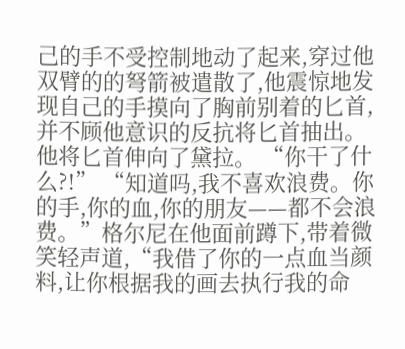己的手不受控制地动了起来,穿过他双臂的的弩箭被遣散了,他震惊地发现自己的手摸向了胸前别着的匕首,并不顾他意识的反抗将匕首抽出。 他将匕首伸向了黛拉。 “你干了什么?!” “知道吗,我不喜欢浪费。你的手,你的血,你的朋友——都不会浪费。”格尔尼在他面前蹲下,带着微笑轻声道,“我借了你的一点血当颜料,让你根据我的画去执行我的命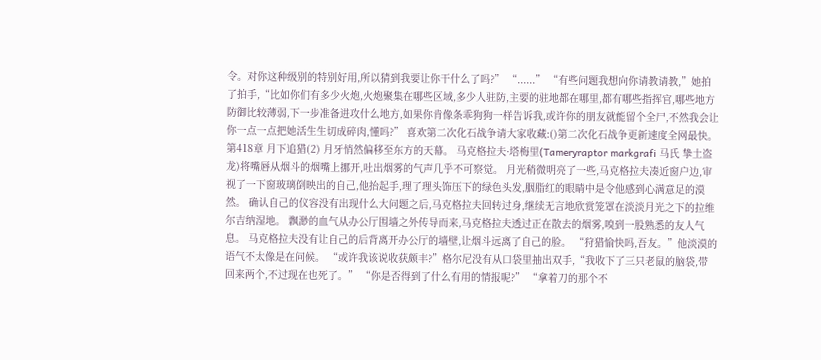令。对你这种级别的特别好用,所以猜到我要让你干什么了吗?” “......” “有些问题我想向你请教请教,”她拍了拍手,“比如你们有多少火炮,火炮聚集在哪些区域,多少人驻防,主要的驻地都在哪里,都有哪些指挥官,哪些地方防御比较薄弱,下一步准备进攻什么地方,如果你肯像条乖狗狗一样告诉我,或许你的朋友就能留个全尸,不然我会让你一点一点把她活生生切成碎肉,懂吗?” 喜欢第二次化石战争请大家收藏:()第二次化石战争更新速度全网最快。 第418章 月下追猎(2) 月牙悄然偏移至东方的天幕。 马克格拉夫·塔梅里(Tameryraptor markgrafi 马氏 挚土盗龙)将嘴唇从烟斗的烟嘴上挪开,吐出烟雾的气声几乎不可察觉。 月光稍微明亮了一些,马克格拉夫凑近窗户边,审视了一下窗玻璃倒映出的自己,他抬起手,理了理头饰压下的绿色头发,胭脂红的眼睛中是令他感到心满意足的漠然。 确认自己的仪容没有出现什么大问题之后,马克格拉夫回转过身,继续无言地欣赏笼罩在淡淡月光之下的拉维尔吉纳湿地。 飘渺的血气从办公厅围墙之外传导而来,马克格拉夫透过正在散去的烟雾,嗅到一股熟悉的友人气息。 马克格拉夫没有让自己的后背离开办公厅的墙壁,让烟斗远离了自己的脸。 “狩猎愉快吗,吾友。”他淡漠的语气不太像是在问候。 “或许我该说收获颇丰?”格尔尼没有从口袋里抽出双手,“我收下了三只老鼠的脑袋,带回来两个,不过现在也死了。” “你是否得到了什么有用的情报呢?” “拿着刀的那个不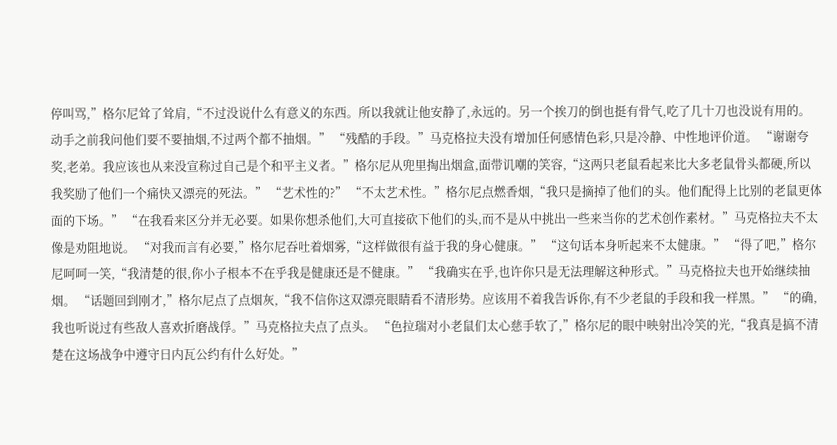停叫骂,”格尔尼耸了耸肩,“不过没说什么有意义的东西。所以我就让他安静了,永远的。另一个挨刀的倒也挺有骨气,吃了几十刀也没说有用的。动手之前我问他们要不要抽烟,不过两个都不抽烟。” “残酷的手段。”马克格拉夫没有增加任何感情色彩,只是冷静、中性地评价道。 “谢谢夸奖,老弟。我应该也从来没宣称过自己是个和平主义者。”格尔尼从兜里掏出烟盒,面带讥嘲的笑容,“这两只老鼠看起来比大多老鼠骨头都硬,所以我奖励了他们一个痛快又漂亮的死法。” “艺术性的?” “不太艺术性。”格尔尼点燃香烟,“我只是摘掉了他们的头。他们配得上比别的老鼠更体面的下场。” “在我看来区分并无必要。如果你想杀他们,大可直接砍下他们的头,而不是从中挑出一些来当你的艺术创作素材。”马克格拉夫不太像是劝阻地说。 “对我而言有必要,”格尔尼吞吐着烟雾,“这样做很有益于我的身心健康。” “这句话本身听起来不太健康。” “得了吧,”格尔尼呵呵一笑,“我清楚的很,你小子根本不在乎我是健康还是不健康。” “我确实在乎,也许你只是无法理解这种形式。”马克格拉夫也开始继续抽烟。 “话题回到刚才,”格尔尼点了点烟灰,“我不信你这双漂亮眼睛看不清形势。应该用不着我告诉你,有不少老鼠的手段和我一样黑。” “的确,我也听说过有些敌人喜欢折磨战俘。”马克格拉夫点了点头。 “色拉瑞对小老鼠们太心慈手软了,”格尔尼的眼中映射出冷笑的光,“我真是搞不清楚在这场战争中遵守日内瓦公约有什么好处。”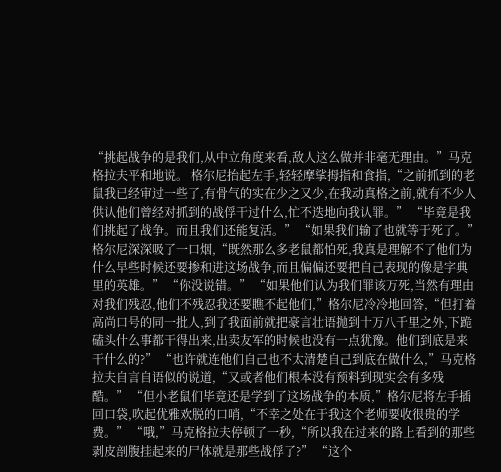“挑起战争的是我们,从中立角度来看,敌人这么做并非毫无理由。”马克格拉夫平和地说。 格尔尼抬起左手,轻轻摩挲拇指和食指,“之前抓到的老鼠我已经审过一些了,有骨气的实在少之又少,在我动真格之前,就有不少人供认他们曾经对抓到的战俘干过什么,忙不迭地向我认罪。” “毕竟是我们挑起了战争。而且我们还能复活。” “如果我们输了也就等于死了。”格尔尼深深吸了一口烟,“既然那么多老鼠都怕死,我真是理解不了他们为什么早些时候还要掺和进这场战争,而且偏偏还要把自己表现的像是字典里的英雄。” “你没说错。” “如果他们认为我们罪该万死,当然有理由对我们残忍,他们不残忍我还要瞧不起他们,”格尔尼冷冷地回答,“但打着高尚口号的同一批人,到了我面前就把豪言壮语抛到十万八千里之外,下跪磕头什么事都干得出来,出卖友军的时候也没有一点犹豫。他们到底是来干什么的?” “也许就连他们自己也不太清楚自己到底在做什么,”马克格拉夫自言自语似的说道,“又或者他们根本没有预料到现实会有多残酷。” “但小老鼠们毕竟还是学到了这场战争的本质,”格尔尼将左手插回口袋,吹起优雅欢脱的口哨,“不幸之处在于我这个老师要收很贵的学费。” “哦,”马克格拉夫停顿了一秒,“所以我在过来的路上看到的那些剥皮剖腹挂起来的尸体就是那些战俘了?” “这个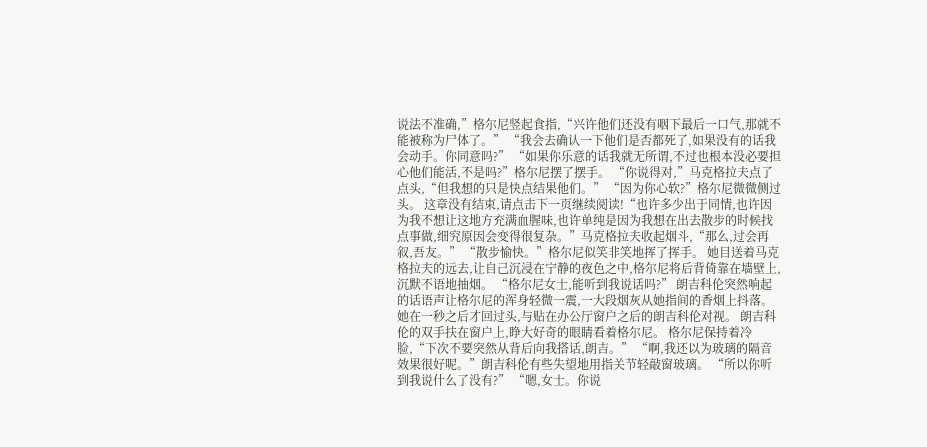说法不准确,”格尔尼竖起食指,“兴许他们还没有咽下最后一口气,那就不能被称为尸体了。” “我会去确认一下他们是否都死了,如果没有的话我会动手。你同意吗?” “如果你乐意的话我就无所谓,不过也根本没必要担心他们能活,不是吗?”格尔尼摆了摆手。 “你说得对,”马克格拉夫点了点头,“但我想的只是快点结果他们。” “因为你心软?”格尔尼微微侧过头。 这章没有结束,请点击下一页继续阅读!“也许多少出于同情,也许因为我不想让这地方充满血腥味,也许单纯是因为我想在出去散步的时候找点事做,细究原因会变得很复杂。”马克格拉夫收起烟斗,“那么,过会再叙,吾友。” “散步愉快。”格尔尼似笑非笑地挥了挥手。 她目送着马克格拉夫的远去,让自己沉浸在宁静的夜色之中,格尔尼将后背倚靠在墙壁上,沉默不语地抽烟。 “格尔尼女士,能听到我说话吗?” 朗吉科伦突然响起的话语声让格尔尼的浑身轻微一震,一大段烟灰从她指间的香烟上抖落。 她在一秒之后才回过头,与贴在办公厅窗户之后的朗吉科伦对视。 朗吉科伦的双手扶在窗户上,睁大好奇的眼睛看着格尔尼。 格尔尼保持着冷脸,“下次不要突然从背后向我搭话,朗吉。” “啊,我还以为玻璃的隔音效果很好呢。”朗吉科伦有些失望地用指关节轻敲窗玻璃。 “所以你听到我说什么了没有?” “嗯,女士。你说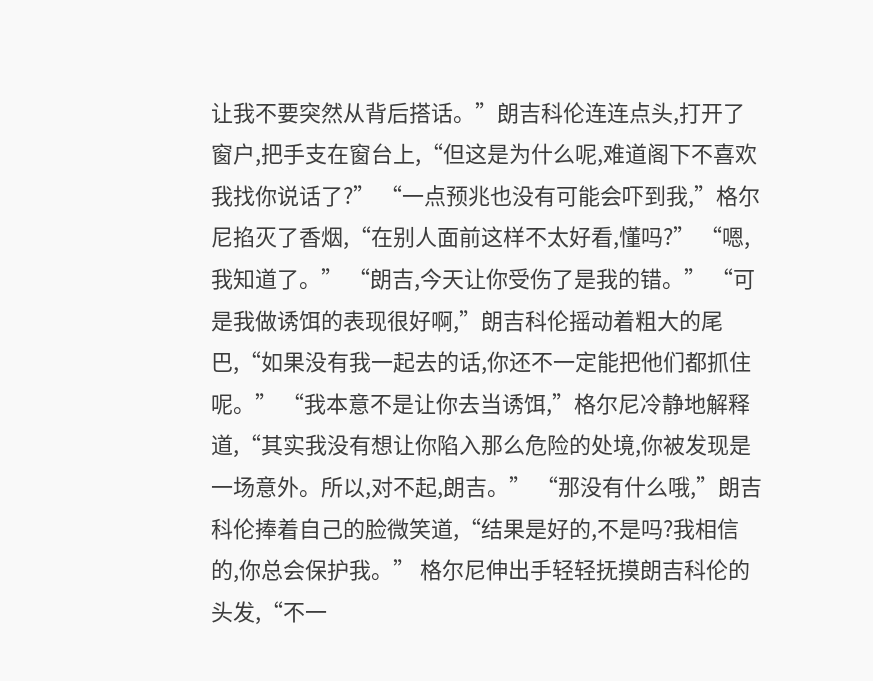让我不要突然从背后搭话。”朗吉科伦连连点头,打开了窗户,把手支在窗台上,“但这是为什么呢,难道阁下不喜欢我找你说话了?” “一点预兆也没有可能会吓到我,”格尔尼掐灭了香烟,“在别人面前这样不太好看,懂吗?” “嗯,我知道了。” “朗吉,今天让你受伤了是我的错。” “可是我做诱饵的表现很好啊,”朗吉科伦摇动着粗大的尾巴,“如果没有我一起去的话,你还不一定能把他们都抓住呢。” “我本意不是让你去当诱饵,”格尔尼冷静地解释道,“其实我没有想让你陷入那么危险的处境,你被发现是一场意外。所以,对不起,朗吉。” “那没有什么哦,”朗吉科伦捧着自己的脸微笑道,“结果是好的,不是吗?我相信的,你总会保护我。” 格尔尼伸出手轻轻抚摸朗吉科伦的头发,“不一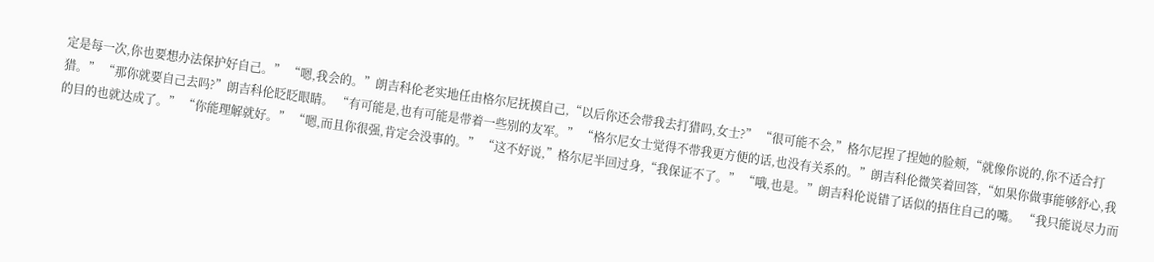定是每一次,你也要想办法保护好自己。” “嗯,我会的。”朗吉科伦老实地任由格尔尼抚摸自己,“以后你还会带我去打猎吗,女士?” “很可能不会,”格尔尼捏了捏她的脸颊,“就像你说的,你不适合打猎。” “那你就要自己去吗?”朗吉科伦眨眨眼睛。 “有可能是,也有可能是带着一些别的友军。” “格尔尼女士觉得不带我更方便的话,也没有关系的。”朗吉科伦微笑着回答,“如果你做事能够舒心,我的目的也就达成了。” “你能理解就好。” “嗯,而且你很强,肯定会没事的。” “这不好说,”格尔尼半回过身,“我保证不了。” “哦,也是。”朗吉科伦说错了话似的捂住自己的嘴。 “我只能说尽力而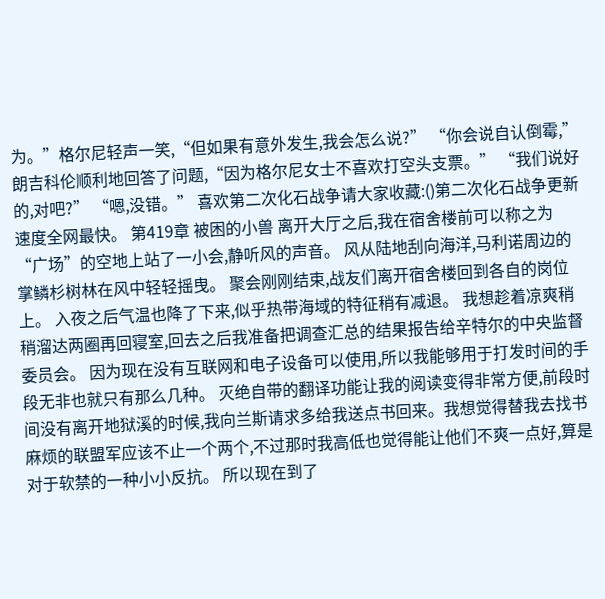为。”格尔尼轻声一笑,“但如果有意外发生,我会怎么说?” “你会说自认倒霉,”朗吉科伦顺利地回答了问题,“因为格尔尼女士不喜欢打空头支票。” “我们说好的,对吧?” “嗯,没错。” 喜欢第二次化石战争请大家收藏:()第二次化石战争更新速度全网最快。 第419章 被困的小兽 离开大厅之后,我在宿舍楼前可以称之为“广场”的空地上站了一小会,静听风的声音。 风从陆地刮向海洋,马利诺周边的掌鳞杉树林在风中轻轻摇曳。 聚会刚刚结束,战友们离开宿舍楼回到各自的岗位上。 入夜之后气温也降了下来,似乎热带海域的特征稍有减退。 我想趁着凉爽稍稍溜达两圈再回寝室,回去之后我准备把调查汇总的结果报告给辛特尔的中央监督委员会。 因为现在没有互联网和电子设备可以使用,所以我能够用于打发时间的手段无非也就只有那么几种。 灭绝自带的翻译功能让我的阅读变得非常方便,前段时间没有离开地狱溪的时候,我向兰斯请求多给我送点书回来。我想觉得替我去找书麻烦的联盟军应该不止一个两个,不过那时我高低也觉得能让他们不爽一点好,算是对于软禁的一种小小反抗。 所以现在到了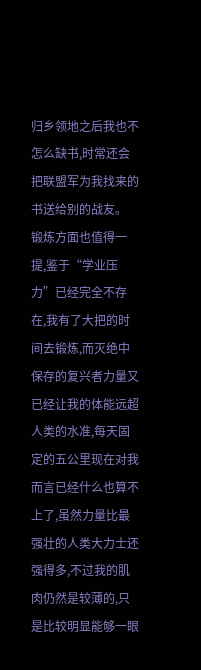归乡领地之后我也不怎么缺书,时常还会把联盟军为我找来的书送给别的战友。 锻炼方面也值得一提,鉴于“学业压力”已经完全不存在,我有了大把的时间去锻炼,而灭绝中保存的复兴者力量又已经让我的体能远超人类的水准,每天固定的五公里现在对我而言已经什么也算不上了,虽然力量比最强壮的人类大力士还强得多,不过我的肌肉仍然是较薄的,只是比较明显能够一眼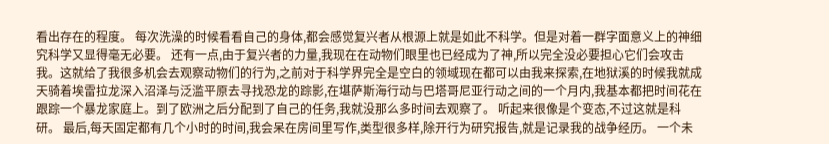看出存在的程度。 每次洗澡的时候看看自己的身体,都会感觉复兴者从根源上就是如此不科学。但是对着一群字面意义上的神细究科学又显得毫无必要。 还有一点,由于复兴者的力量,我现在在动物们眼里也已经成为了神,所以完全没必要担心它们会攻击我。这就给了我很多机会去观察动物们的行为,之前对于科学界完全是空白的领域现在都可以由我来探索,在地狱溪的时候我就成天骑着埃雷拉龙深入沼泽与泛滥平原去寻找恐龙的踪影,在堪萨斯海行动与巴塔哥尼亚行动之间的一个月内,我基本都把时间花在跟踪一个暴龙家庭上。到了欧洲之后分配到了自己的任务,我就没那么多时间去观察了。 听起来很像是个变态,不过这就是科研。 最后,每天固定都有几个小时的时间,我会呆在房间里写作,类型很多样,除开行为研究报告,就是记录我的战争经历。 一个未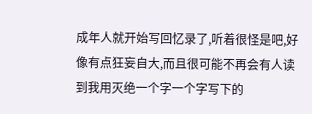成年人就开始写回忆录了,听着很怪是吧,好像有点狂妄自大,而且很可能不再会有人读到我用灭绝一个字一个字写下的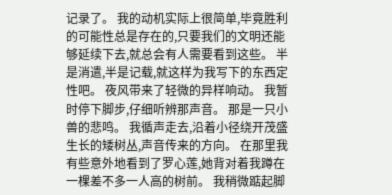记录了。 我的动机实际上很简单,毕竟胜利的可能性总是存在的,只要我们的文明还能够延续下去,就总会有人需要看到这些。 半是消遣,半是记载,就这样为我写下的东西定性吧。 夜风带来了轻微的异样响动。 我暂时停下脚步,仔细听辨那声音。 那是一只小兽的悲鸣。 我循声走去,沿着小径绕开茂盛生长的矮树丛,声音传来的方向。 在那里我有些意外地看到了罗心莲,她背对着我蹲在一棵差不多一人高的树前。 我稍微踮起脚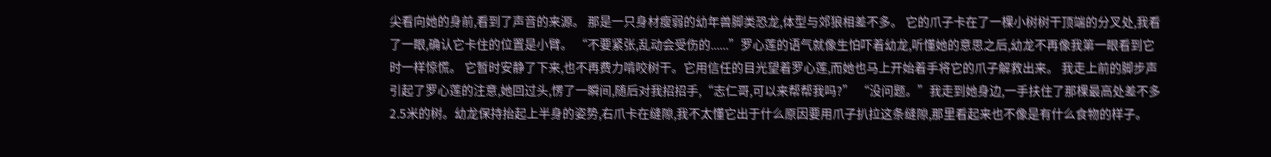尖看向她的身前,看到了声音的来源。 那是一只身材瘦弱的幼年兽脚类恐龙,体型与郊狼相差不多。 它的爪子卡在了一棵小树树干顶端的分叉处,我看了一眼,确认它卡住的位置是小臂。 “不要紧张,乱动会受伤的......”罗心莲的语气就像生怕吓着幼龙,听懂她的意思之后,幼龙不再像我第一眼看到它时一样惊慌。 它暂时安静了下来,也不再费力啃咬树干。它用信任的目光望着罗心莲,而她也马上开始着手将它的爪子解救出来。 我走上前的脚步声引起了罗心莲的注意,她回过头,愣了一瞬间,随后对我招招手,“志仁哥,可以来帮帮我吗?” “没问题。”我走到她身边,一手扶住了那棵最高处差不多2.5米的树。幼龙保持抬起上半身的姿势,右爪卡在缝隙,我不太懂它出于什么原因要用爪子扒拉这条缝隙,那里看起来也不像是有什么食物的样子。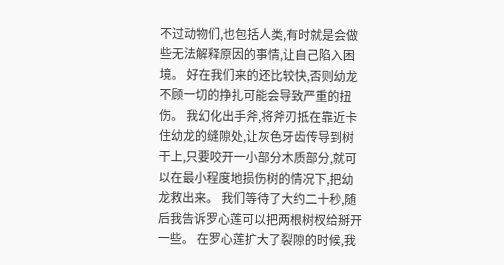不过动物们,也包括人类,有时就是会做些无法解释原因的事情,让自己陷入困境。 好在我们来的还比较快,否则幼龙不顾一切的挣扎可能会导致严重的扭伤。 我幻化出手斧,将斧刃抵在靠近卡住幼龙的缝隙处,让灰色牙齿传导到树干上,只要咬开一小部分木质部分,就可以在最小程度地损伤树的情况下,把幼龙救出来。 我们等待了大约二十秒,随后我告诉罗心莲可以把两根树杈给掰开一些。 在罗心莲扩大了裂隙的时候,我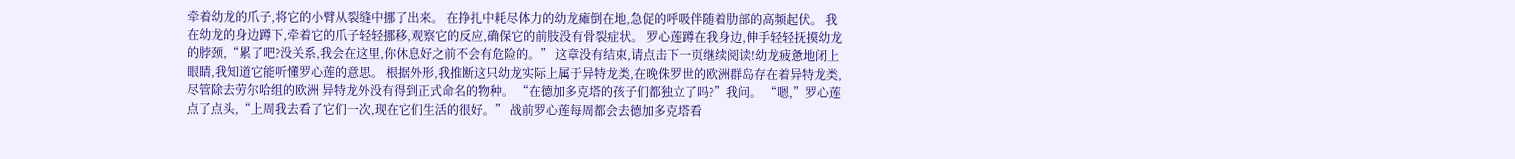牵着幼龙的爪子,将它的小臂从裂缝中挪了出来。 在挣扎中耗尽体力的幼龙瘫倒在地,急促的呼吸伴随着肋部的高频起伏。 我在幼龙的身边蹲下,牵着它的爪子轻轻挪移,观察它的反应,确保它的前肢没有骨裂症状。 罗心莲蹲在我身边,伸手轻轻抚摸幼龙的脖颈,“累了吧?没关系,我会在这里,你休息好之前不会有危险的。” 这章没有结束,请点击下一页继续阅读!幼龙疲惫地闭上眼睛,我知道它能听懂罗心莲的意思。 根据外形,我推断这只幼龙实际上属于异特龙类,在晚侏罗世的欧洲群岛存在着异特龙类,尽管除去劳尔哈组的欧洲 异特龙外没有得到正式命名的物种。 “在德加多克塔的孩子们都独立了吗?”我问。 “嗯,”罗心莲点了点头,“上周我去看了它们一次,现在它们生活的很好。” 战前罗心莲每周都会去德加多克塔看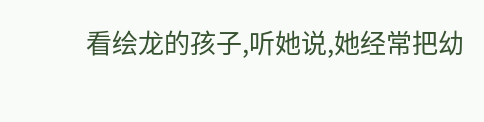看绘龙的孩子,听她说,她经常把幼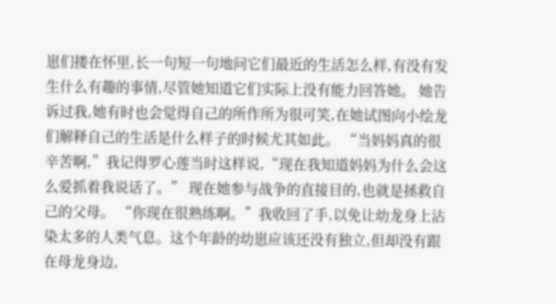崽们搂在怀里,长一句短一句地问它们最近的生活怎么样,有没有发生什么有趣的事情,尽管她知道它们实际上没有能力回答她。 她告诉过我,她有时也会觉得自己的所作所为很可笑,在她试图向小绘龙们解释自己的生活是什么样子的时候尤其如此。 “当妈妈真的很辛苦啊,”我记得罗心莲当时这样说,“现在我知道妈妈为什么会这么爱抓着我说话了。” 现在她参与战争的直接目的,也就是拯救自己的父母。 “你现在很熟练啊。”我收回了手,以免让幼龙身上沾染太多的人类气息。这个年龄的幼崽应该还没有独立,但却没有跟在母龙身边,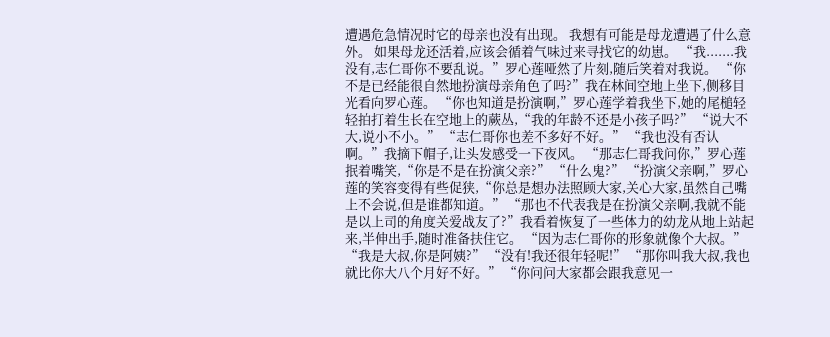遭遇危急情况时它的母亲也没有出现。 我想有可能是母龙遭遇了什么意外。 如果母龙还活着,应该会循着气味过来寻找它的幼崽。 “我.......我没有,志仁哥你不要乱说。”罗心莲哑然了片刻,随后笑着对我说。 “你不是已经能很自然地扮演母亲角色了吗?”我在林间空地上坐下,侧移目光看向罗心莲。 “你也知道是扮演啊,”罗心莲学着我坐下,她的尾槌轻轻拍打着生长在空地上的蕨丛,“我的年龄不还是小孩子吗?” “说大不大,说小不小。” “志仁哥你也差不多好不好。” “我也没有否认啊。”我摘下帽子,让头发感受一下夜风。 “那志仁哥我问你,”罗心莲抿着嘴笑,“你是不是在扮演父亲?” “什么鬼?” “扮演父亲啊,”罗心莲的笑容变得有些促狭,“你总是想办法照顾大家,关心大家,虽然自己嘴上不会说,但是谁都知道。” “那也不代表我是在扮演父亲啊,我就不能是以上司的角度关爱战友了?”我看着恢复了一些体力的幼龙从地上站起来,半伸出手,随时准备扶住它。 “因为志仁哥你的形象就像个大叔。” “我是大叔,你是阿姨?” “没有!我还很年轻呢!” “那你叫我大叔,我也就比你大八个月好不好。” “你问问大家都会跟我意见一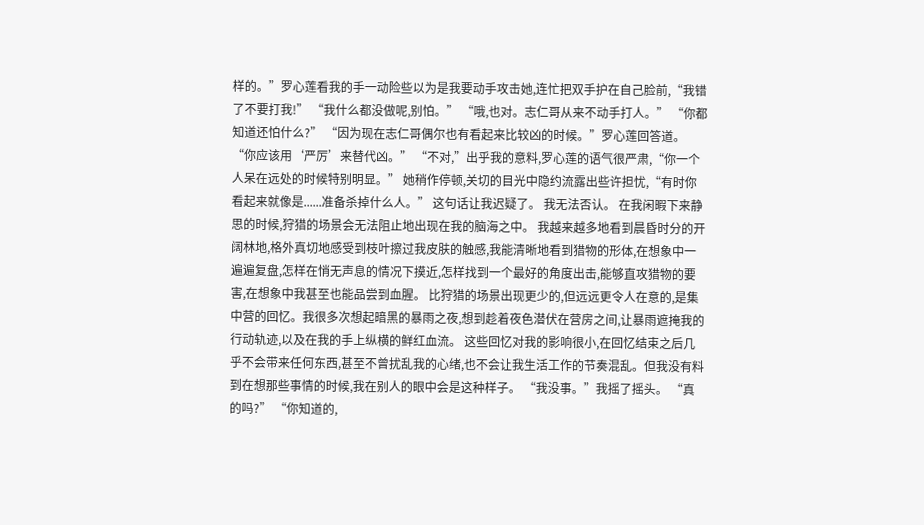样的。”罗心莲看我的手一动险些以为是我要动手攻击她,连忙把双手护在自己脸前,“我错了不要打我!” “我什么都没做呢,别怕。” “哦,也对。志仁哥从来不动手打人。” “你都知道还怕什么?” “因为现在志仁哥偶尔也有看起来比较凶的时候。”罗心莲回答道。 “你应该用‘严厉’来替代凶。” “不对,”出乎我的意料,罗心莲的语气很严肃,“你一个人呆在远处的时候特别明显。” 她稍作停顿,关切的目光中隐约流露出些许担忧,“有时你看起来就像是......准备杀掉什么人。” 这句话让我迟疑了。 我无法否认。 在我闲暇下来静思的时候,狩猎的场景会无法阻止地出现在我的脑海之中。 我越来越多地看到晨昏时分的开阔林地,格外真切地感受到枝叶擦过我皮肤的触感,我能清晰地看到猎物的形体,在想象中一遍遍复盘,怎样在悄无声息的情况下摸近,怎样找到一个最好的角度出击,能够直攻猎物的要害,在想象中我甚至也能品尝到血腥。 比狩猎的场景出现更少的,但远远更令人在意的,是集中营的回忆。我很多次想起暗黑的暴雨之夜,想到趁着夜色潜伏在营房之间,让暴雨遮掩我的行动轨迹,以及在我的手上纵横的鲜红血流。 这些回忆对我的影响很小,在回忆结束之后几乎不会带来任何东西,甚至不曾扰乱我的心绪,也不会让我生活工作的节奏混乱。但我没有料到在想那些事情的时候,我在别人的眼中会是这种样子。 “我没事。”我摇了摇头。 “真的吗?” “你知道的,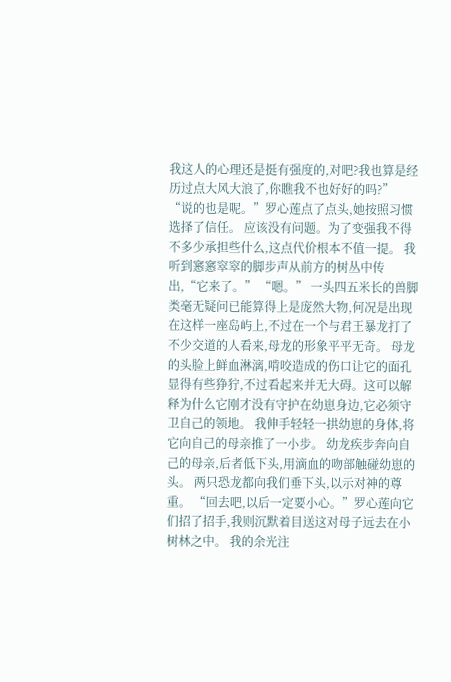我这人的心理还是挺有强度的,对吧?我也算是经历过点大风大浪了,你瞧我不也好好的吗?” “说的也是呢。”罗心莲点了点头,她按照习惯选择了信任。 应该没有问题。为了变强我不得不多少承担些什么,这点代价根本不值一提。 我听到窸窸窣窣的脚步声从前方的树丛中传出,“它来了。” “嗯。” 一头四五米长的兽脚类毫无疑问已能算得上是庞然大物,何况是出现在这样一座岛屿上,不过在一个与君王暴龙打了不少交道的人看来,母龙的形象平平无奇。 母龙的头脸上鲜血淋漓,啃咬造成的伤口让它的面孔显得有些狰狞,不过看起来并无大碍。这可以解释为什么它刚才没有守护在幼崽身边,它必须守卫自己的领地。 我伸手轻轻一拱幼崽的身体,将它向自己的母亲推了一小步。 幼龙疾步奔向自己的母亲,后者低下头,用滴血的吻部触碰幼崽的头。 两只恐龙都向我们垂下头,以示对神的尊重。 “回去吧,以后一定要小心。”罗心莲向它们招了招手,我则沉默着目送这对母子远去在小树林之中。 我的余光注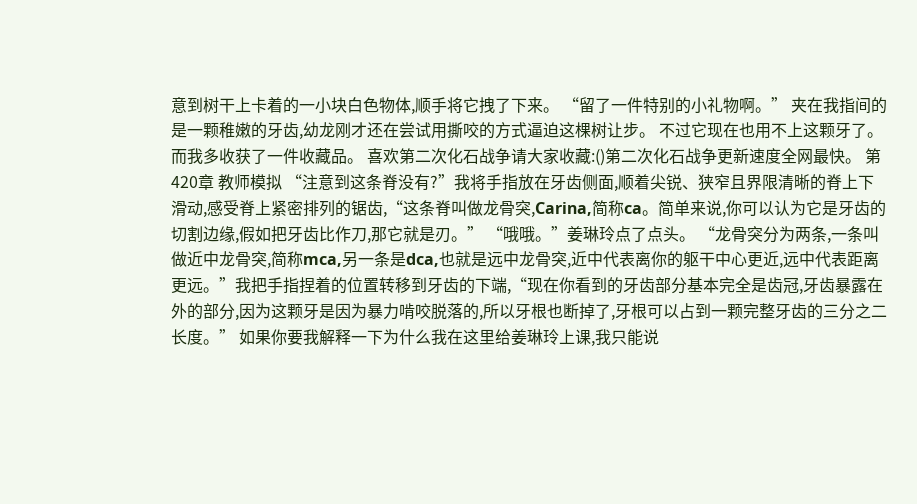意到树干上卡着的一小块白色物体,顺手将它拽了下来。 “留了一件特别的小礼物啊。” 夹在我指间的是一颗稚嫩的牙齿,幼龙刚才还在尝试用撕咬的方式逼迫这棵树让步。 不过它现在也用不上这颗牙了。 而我多收获了一件收藏品。 喜欢第二次化石战争请大家收藏:()第二次化石战争更新速度全网最快。 第420章 教师模拟 “注意到这条脊没有?”我将手指放在牙齿侧面,顺着尖锐、狭窄且界限清晰的脊上下滑动,感受脊上紧密排列的锯齿,“这条脊叫做龙骨突,Carina,简称ca。简单来说,你可以认为它是牙齿的切割边缘,假如把牙齿比作刀,那它就是刃。” “哦哦。”姜琳玲点了点头。 “龙骨突分为两条,一条叫做近中龙骨突,简称mca,另一条是dca,也就是远中龙骨突,近中代表离你的躯干中心更近,远中代表距离更远。”我把手指捏着的位置转移到牙齿的下端,“现在你看到的牙齿部分基本完全是齿冠,牙齿暴露在外的部分,因为这颗牙是因为暴力啃咬脱落的,所以牙根也断掉了,牙根可以占到一颗完整牙齿的三分之二长度。” 如果你要我解释一下为什么我在这里给姜琳玲上课,我只能说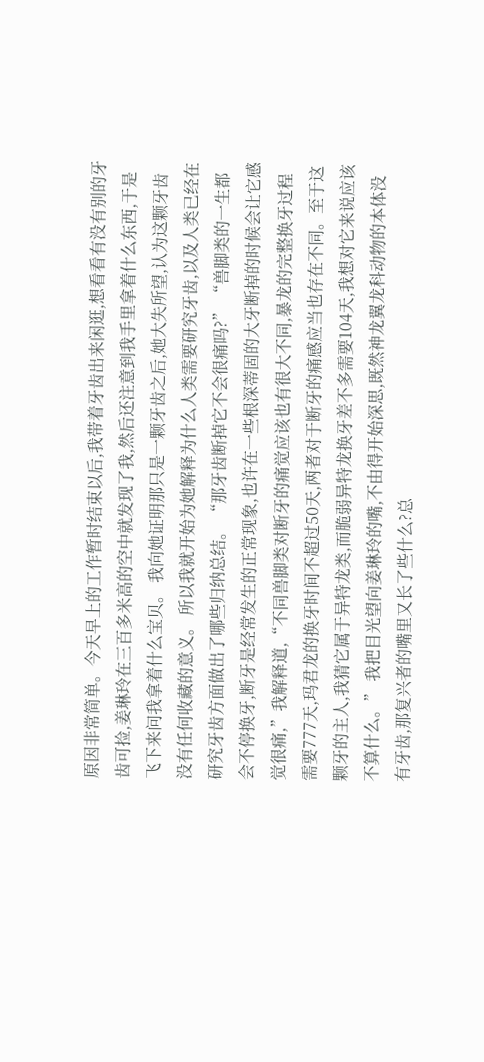原因非常简单。今天早上的工作暂时结束以后,我带着牙齿出来闲逛,想看看有没有别的牙齿可捡,姜琳玲在三百多米高的空中就发现了我,然后还注意到我手里拿着什么东西,于是飞下来问我拿着什么宝贝。 我向她证明那只是一颗牙齿之后,她大失所望,认为这颗牙齿没有任何收藏的意义。 所以我就开始为她解释为什么人类需要研究牙齿,以及人类已经在研究牙齿方面做出了哪些归纳总结。 “那牙齿断掉它不会很痛吗?” “兽脚类的一生都会不停换牙,断牙是经常发生的正常现象,也许在一些根深蒂固的大牙断掉的时候会让它感觉很痛,”我解释道,“不同兽脚类对断牙的痛觉应该也有很大不同,暴龙的完整换牙过程需要777天,玛君龙的换牙时间不超过50天,两者对于断牙的痛感应当也存在不同。至于这颗牙的主人,我猜它属于异特龙类,而脆弱异特龙换牙差不多需要104天,我想对它来说应该不算什么。” 我把目光望向姜琳玲的嘴,不由得开始深思,既然神龙翼龙科动物的本体没有牙齿,那复兴者的嘴里又长了些什么?总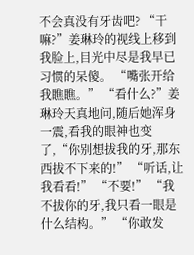不会真没有牙齿吧? “干嘛?”姜琳玲的视线上移到我脸上,目光中尽是我早已习惯的呆傻。 “嘴张开给我瞧瞧。” “看什么?”姜琳玲天真地问,随后她浑身一震,看我的眼神也变了,“你别想拔我的牙,那东西拔不下来的!” “听话,让我看看!” “不要!” “我不拔你的牙,我只看一眼是什么结构。” “你敢发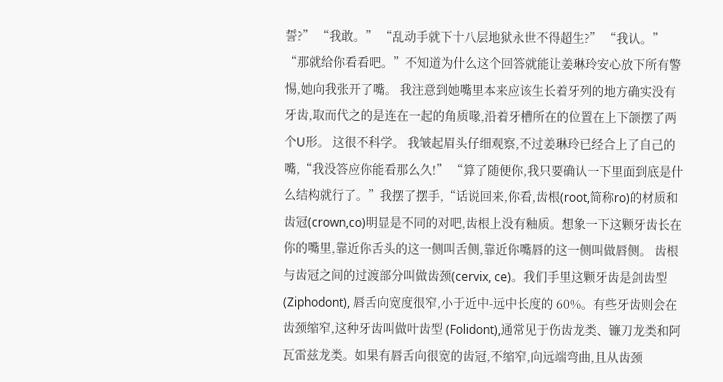誓?” “我敢。” “乱动手就下十八层地狱永世不得超生?” “我认。” “那就给你看看吧。”不知道为什么这个回答就能让姜琳玲安心放下所有警惕,她向我张开了嘴。 我注意到她嘴里本来应该生长着牙列的地方确实没有牙齿,取而代之的是连在一起的角质喙,沿着牙槽所在的位置在上下颌摆了两个U形。 这很不科学。 我皱起眉头仔细观察,不过姜琳玲已经合上了自己的嘴,“我没答应你能看那么久!” “算了随便你,我只要确认一下里面到底是什么结构就行了。”我摆了摆手,“话说回来,你看,齿根(root,简称ro)的材质和齿冠(crown,co)明显是不同的对吧,齿根上没有釉质。想象一下这颗牙齿长在你的嘴里,靠近你舌头的这一侧叫舌侧,靠近你嘴唇的这一侧叫做唇侧。 齿根与齿冠之间的过渡部分叫做齿颈(cervix, ce)。我们手里这颗牙齿是剑齿型 (Ziphodont), 唇舌向宽度很窄,小于近中-远中长度的 60%。有些牙齿则会在齿颈缩窄,这种牙齿叫做叶齿型 (Folidont),通常见于伤齿龙类、镰刀龙类和阿瓦雷兹龙类。如果有唇舌向很宽的齿冠,不缩窄,向远端弯曲,且从齿颈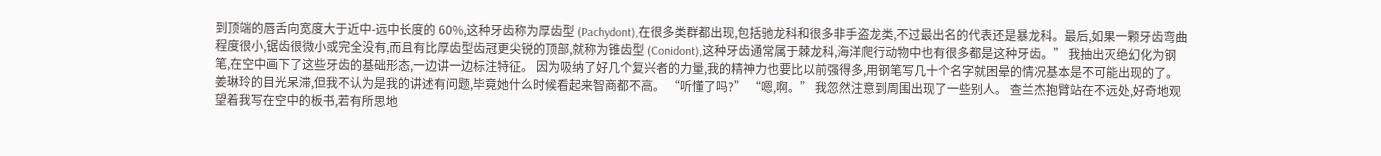到顶端的唇舌向宽度大于近中-远中长度的 60%,这种牙齿称为厚齿型 (Pachydont),在很多类群都出现,包括驰龙科和很多非手盗龙类,不过最出名的代表还是暴龙科。最后,如果一颗牙齿弯曲程度很小,锯齿很微小或完全没有,而且有比厚齿型齿冠更尖锐的顶部,就称为锥齿型 (Conidont),这种牙齿通常属于棘龙科,海洋爬行动物中也有很多都是这种牙齿。” 我抽出灭绝幻化为钢笔,在空中画下了这些牙齿的基础形态,一边讲一边标注特征。 因为吸纳了好几个复兴者的力量,我的精神力也要比以前强得多,用钢笔写几十个名字就困晕的情况基本是不可能出现的了。 姜琳玲的目光呆滞,但我不认为是我的讲述有问题,毕竟她什么时候看起来智商都不高。 “听懂了吗?” “嗯,啊。” 我忽然注意到周围出现了一些别人。 查兰杰抱臂站在不远处,好奇地观望着我写在空中的板书,若有所思地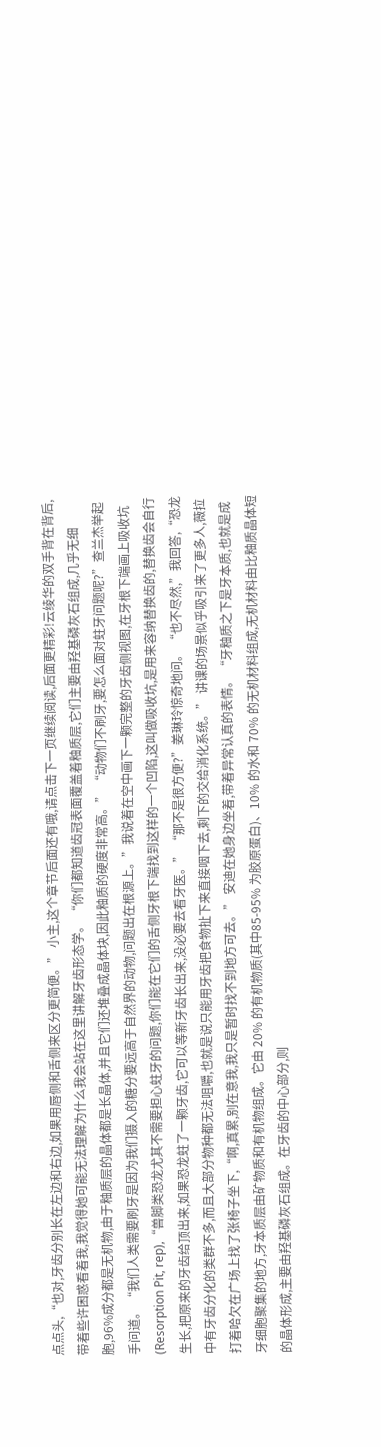点点头,“也对,牙齿分别长在左边和右边,如果用唇侧和舌侧来区分更简便。” 小主,这个章节后面还有哦,请点击下一页继续阅读,后面更精彩!云绫华的双手背在背后,带着些许困惑看着我,我觉得她可能无法理解为什么我会站在这里讲解牙齿形态学。 “你们都知道齿冠表面覆盖着釉质层,它们主要由羟基磷灰石组成,几乎无细胞,96%成分都是无机物,由于釉质层的晶体都是长晶体,并且它们还堆叠成晶体块,因此釉质的硬度非常高。” “动物们不刷牙,要怎么面对蛀牙问题呢?”查兰杰举起手问道。 “我们人类需要刷牙是因为我们摄入的糖分要远高于自然界的动物,问题出在根源上。”我说着在空中画下一颗完整的牙齿侧视图,在牙根下端画上吸收坑(Resorption Pit, rep),“兽脚类恐龙尤其不需要担心蛀牙的问题,你们能在它们的舌侧牙根下端找到这样的一个凹陷,这叫做吸收坑,是用来容纳替换齿的,替换齿会自行生长,把原来的牙齿给顶出来,如果恐龙蛀了一颗牙齿,它可以等新牙齿长出来,没必要去看牙医。” “那不是很方便?”姜琳玲惊奇地问。 “也不尽然,”我回答,“恐龙中有牙齿分化的类群不多,而且大部分物种都无法咀嚼,也就是说只能用牙齿把食物扯下来直接咽下去,剩下的交给消化系统。” 讲课的场景似乎吸引来了更多人,薇拉打着哈欠在广场上找了张椅子坐下,“啊,真累,别在意我,我只是暂时找不到地方可去。” 安迪在她身边坐着,带着异常认真的表情。 “牙釉质之下是牙本质,也就是成牙细胞聚集的地方,牙本质层由矿物质和有机物组成。它由 20% 的有机物质(其中85-95% 为胶原蛋白)、10% 的水和 70% 的无机材料组成,无机材料由比釉质晶体短的晶体形成,主要由羟基磷灰石组成。在牙齿的中心部分,则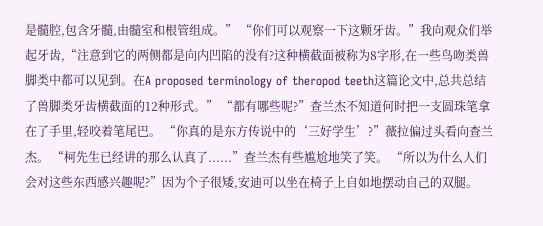是髓腔,包含牙髓,由髓室和根管组成。” “你们可以观察一下这颗牙齿。”我向观众们举起牙齿,“注意到它的两侧都是向内凹陷的没有?这种横截面被称为8字形,在一些鸟吻类兽脚类中都可以见到。在A proposed terminology of theropod teeth这篇论文中,总共总结了兽脚类牙齿横截面的12种形式。” “都有哪些呢?”查兰杰不知道何时把一支圆珠笔拿在了手里,轻咬着笔尾巴。 “你真的是东方传说中的‘三好学生’?”薇拉偏过头看向查兰杰。 “柯先生已经讲的那么认真了......”查兰杰有些尴尬地笑了笑。 “所以为什么人们会对这些东西感兴趣呢?”因为个子很矮,安迪可以坐在椅子上自如地摆动自己的双腿。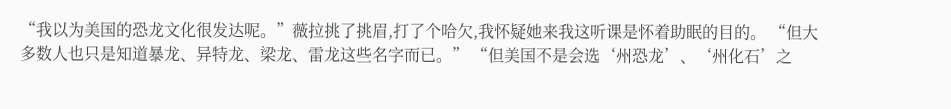“我以为美国的恐龙文化很发达呢。”薇拉挑了挑眉,打了个哈欠,我怀疑她来我这听课是怀着助眠的目的。 “但大多数人也只是知道暴龙、异特龙、梁龙、雷龙这些名字而已。” “但美国不是会选‘州恐龙’、‘州化石’之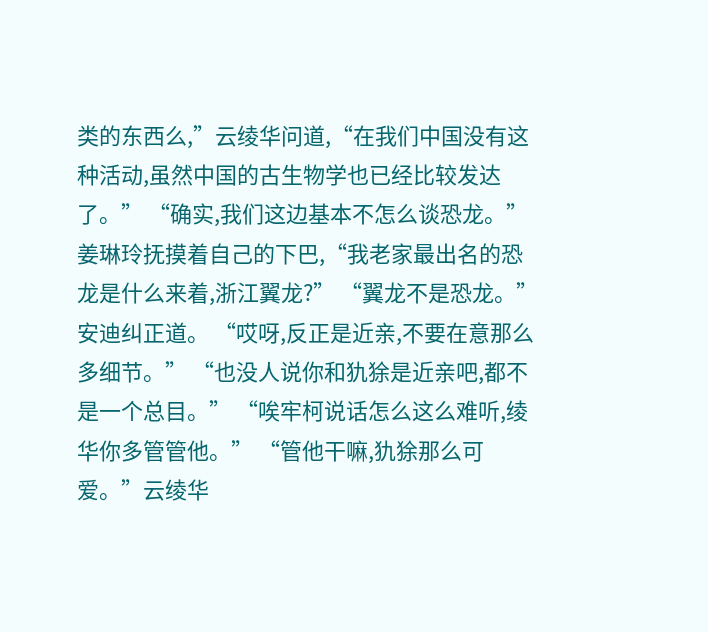类的东西么,”云绫华问道,“在我们中国没有这种活动,虽然中国的古生物学也已经比较发达了。” “确实,我们这边基本不怎么谈恐龙。”姜琳玲抚摸着自己的下巴,“我老家最出名的恐龙是什么来着,浙江翼龙?” “翼龙不是恐龙。”安迪纠正道。 “哎呀,反正是近亲,不要在意那么多细节。” “也没人说你和犰狳是近亲吧,都不是一个总目。” “唉牢柯说话怎么这么难听,绫华你多管管他。” “管他干嘛,犰狳那么可爱。”云绫华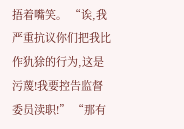捂着嘴笑。 “诶,我严重抗议你们把我比作犰狳的行为,这是污蔑!我要控告监督委员渎职!” “那有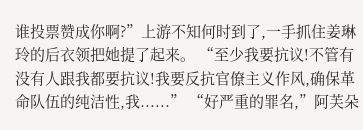谁投票赞成你啊?”上游不知何时到了,一手抓住姜琳玲的后衣领把她提了起来。 “至少我要抗议!不管有没有人跟我都要抗议!我要反抗官僚主义作风,确保革命队伍的纯洁性,我......” “好严重的罪名,”阿芙朵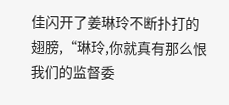佳闪开了姜琳玲不断扑打的翅膀,“琳玲,你就真有那么恨我们的监督委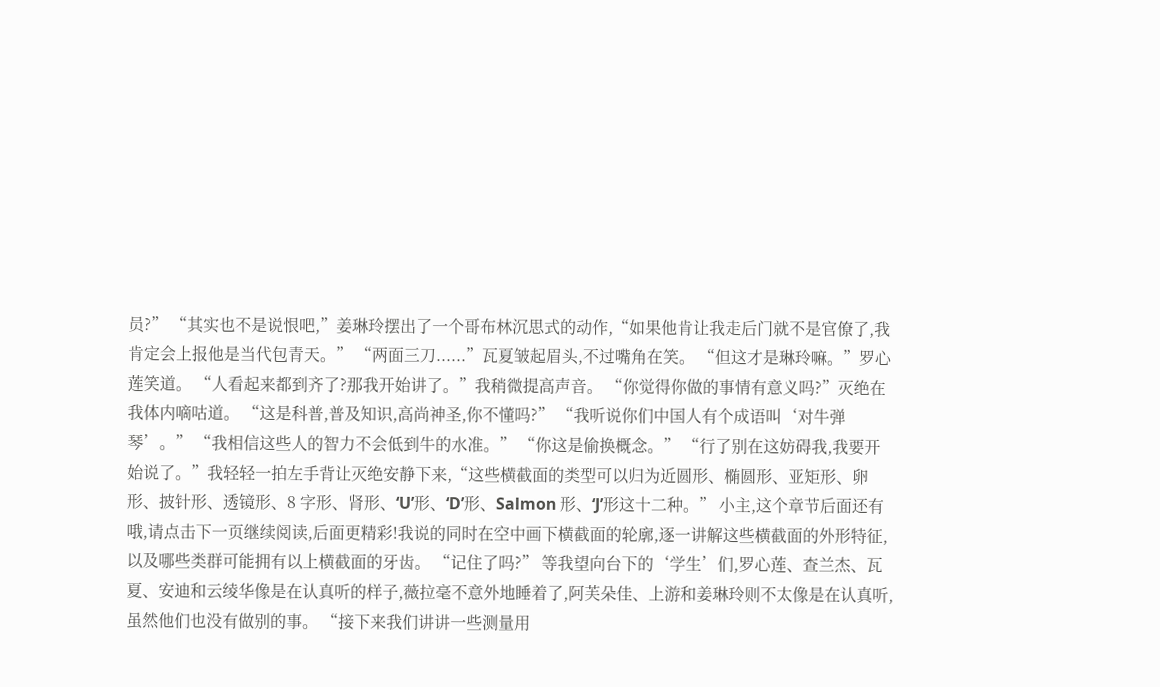员?” “其实也不是说恨吧,”姜琳玲摆出了一个哥布林沉思式的动作,“如果他肯让我走后门就不是官僚了,我肯定会上报他是当代包青天。” “两面三刀......”瓦夏皱起眉头,不过嘴角在笑。 “但这才是琳玲嘛。”罗心莲笑道。 “人看起来都到齐了?那我开始讲了。”我稍微提高声音。 “你觉得你做的事情有意义吗?”灭绝在我体内嘀咕道。 “这是科普,普及知识,高尚神圣,你不懂吗?” “我听说你们中国人有个成语叫‘对牛弹琴’。” “我相信这些人的智力不会低到牛的水准。” “你这是偷换概念。” “行了别在这妨碍我,我要开始说了。”我轻轻一拍左手背让灭绝安静下来,“这些横截面的类型可以归为近圆形、椭圆形、亚矩形、卵形、披针形、透镜形、8 字形、肾形、‘U’形、‘D’形、Salmon 形、‘J’形这十二种。” 小主,这个章节后面还有哦,请点击下一页继续阅读,后面更精彩!我说的同时在空中画下横截面的轮廓,逐一讲解这些横截面的外形特征,以及哪些类群可能拥有以上横截面的牙齿。 “记住了吗?” 等我望向台下的‘学生’们,罗心莲、查兰杰、瓦夏、安迪和云绫华像是在认真听的样子,薇拉毫不意外地睡着了,阿芙朵佳、上游和姜琳玲则不太像是在认真听,虽然他们也没有做别的事。 “接下来我们讲讲一些测量用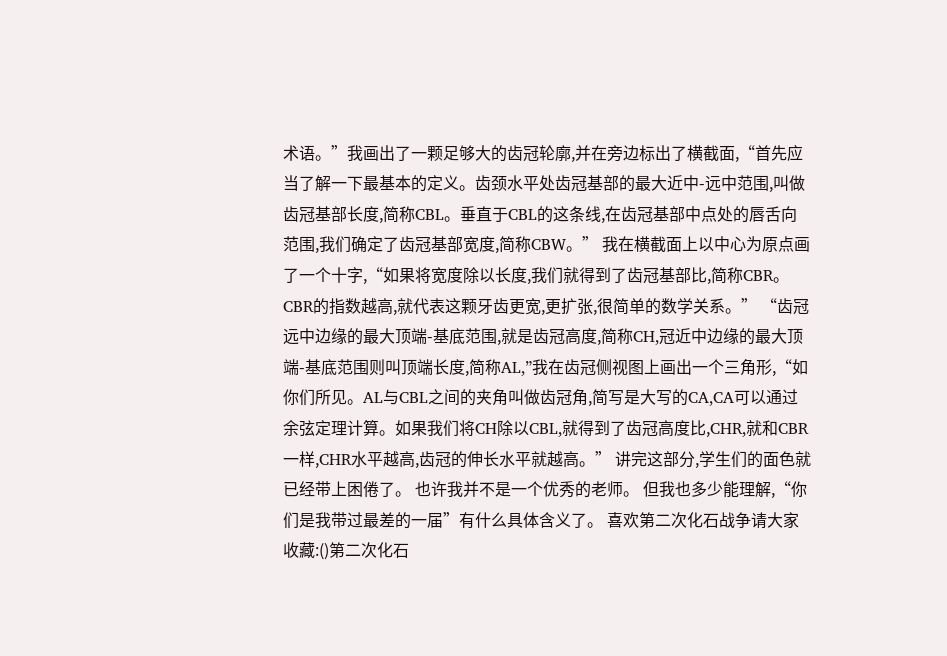术语。”我画出了一颗足够大的齿冠轮廓,并在旁边标出了横截面,“首先应当了解一下最基本的定义。齿颈水平处齿冠基部的最大近中-远中范围,叫做齿冠基部长度,简称CBL。垂直于CBL的这条线,在齿冠基部中点处的唇舌向范围,我们确定了齿冠基部宽度,简称CBW。” 我在横截面上以中心为原点画了一个十字,“如果将宽度除以长度,我们就得到了齿冠基部比,简称CBR。CBR的指数越高,就代表这颗牙齿更宽,更扩张,很简单的数学关系。” “齿冠远中边缘的最大顶端-基底范围,就是齿冠高度,简称CH,冠近中边缘的最大顶端-基底范围则叫顶端长度,简称AL,”我在齿冠侧视图上画出一个三角形,“如你们所见。AL与CBL之间的夹角叫做齿冠角,简写是大写的CA,CA可以通过余弦定理计算。如果我们将CH除以CBL,就得到了齿冠高度比,CHR,就和CBR一样,CHR水平越高,齿冠的伸长水平就越高。” 讲完这部分,学生们的面色就已经带上困倦了。 也许我并不是一个优秀的老师。 但我也多少能理解,“你们是我带过最差的一届”有什么具体含义了。 喜欢第二次化石战争请大家收藏:()第二次化石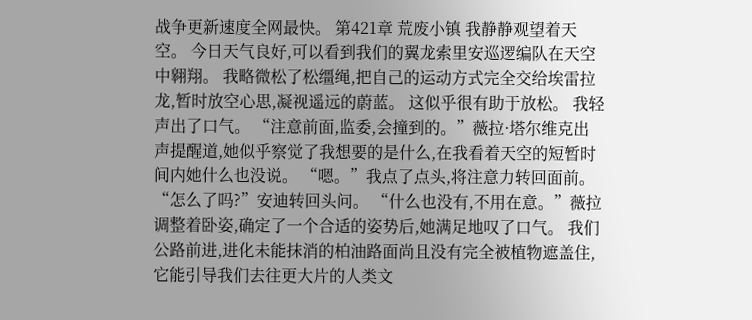战争更新速度全网最快。 第421章 荒废小镇 我静静观望着天空。 今日天气良好,可以看到我们的翼龙索里安巡逻编队在天空中翱翔。 我略微松了松缰绳,把自己的运动方式完全交给埃雷拉龙,暂时放空心思,凝视遥远的蔚蓝。 这似乎很有助于放松。 我轻声出了口气。 “注意前面,监委,会撞到的。”薇拉·塔尔维克出声提醒道,她似乎察觉了我想要的是什么,在我看着天空的短暂时间内她什么也没说。 “嗯。”我点了点头,将注意力转回面前。 “怎么了吗?”安迪转回头问。 “什么也没有,不用在意。”薇拉调整着卧姿,确定了一个合适的姿势后,她满足地叹了口气。 我们公路前进,进化未能抹消的柏油路面尚且没有完全被植物遮盖住,它能引导我们去往更大片的人类文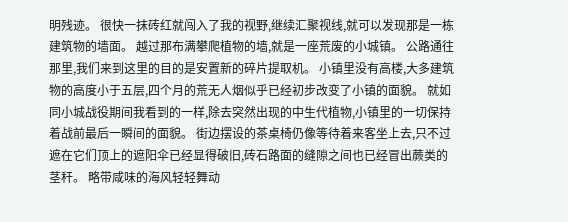明残迹。 很快一抹砖红就闯入了我的视野,继续汇聚视线,就可以发现那是一栋建筑物的墙面。 越过那布满攀爬植物的墙,就是一座荒废的小城镇。 公路通往那里,我们来到这里的目的是安置新的碎片提取机。 小镇里没有高楼,大多建筑物的高度小于五层,四个月的荒无人烟似乎已经初步改变了小镇的面貌。 就如同小城战役期间我看到的一样,除去突然出现的中生代植物,小镇里的一切保持着战前最后一瞬间的面貌。 街边摆设的茶桌椅仍像等待着来客坐上去,只不过遮在它们顶上的遮阳伞已经显得破旧,砖石路面的缝隙之间也已经冒出蕨类的茎秆。 略带咸味的海风轻轻舞动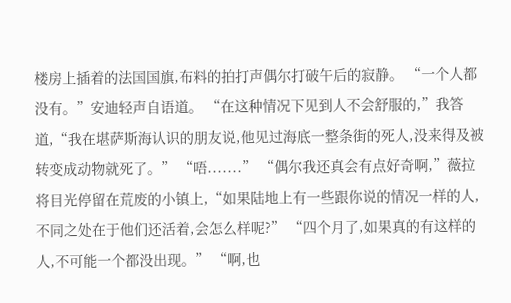楼房上插着的法国国旗,布料的拍打声偶尔打破午后的寂静。 “一个人都没有。”安迪轻声自语道。 “在这种情况下见到人不会舒服的,”我答道,“我在堪萨斯海认识的朋友说,他见过海底一整条街的死人,没来得及被转变成动物就死了。” “唔.......” “偶尔我还真会有点好奇啊,”薇拉将目光停留在荒废的小镇上,“如果陆地上有一些跟你说的情况一样的人,不同之处在于他们还活着,会怎么样呢?” “四个月了,如果真的有这样的人,不可能一个都没出现。” “啊,也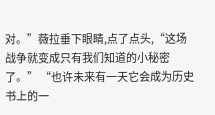对。”薇拉垂下眼睛,点了点头,“这场战争就变成只有我们知道的小秘密了。” “也许未来有一天它会成为历史书上的一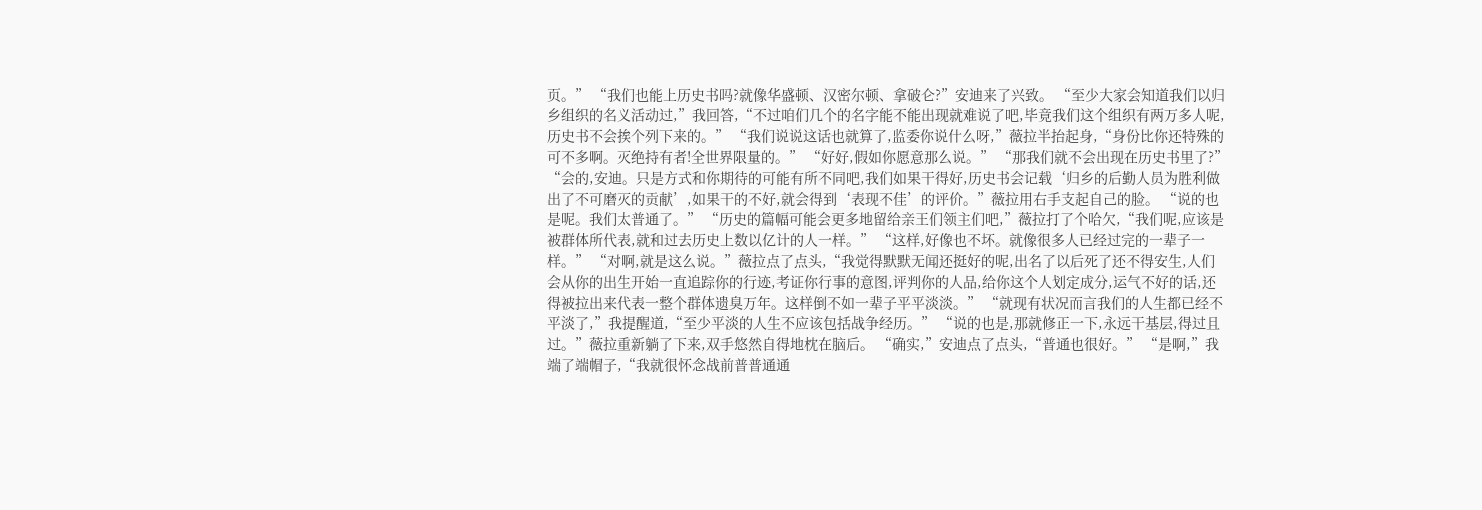页。” “我们也能上历史书吗?就像华盛顿、汉密尔顿、拿破仑?”安迪来了兴致。 “至少大家会知道我们以归乡组织的名义活动过,”我回答,“不过咱们几个的名字能不能出现就难说了吧,毕竟我们这个组织有两万多人呢,历史书不会挨个列下来的。” “我们说说这话也就算了,监委你说什么呀,”薇拉半抬起身,“身份比你还特殊的可不多啊。灭绝持有者!全世界限量的。” “好好,假如你愿意那么说。” “那我们就不会出现在历史书里了?” “会的,安迪。只是方式和你期待的可能有所不同吧,我们如果干得好,历史书会记载‘归乡的后勤人员为胜利做出了不可磨灭的贡献’,如果干的不好,就会得到‘表现不佳’的评价。”薇拉用右手支起自己的脸。 “说的也是呢。我们太普通了。” “历史的篇幅可能会更多地留给亲王们领主们吧,”薇拉打了个哈欠,“我们呢,应该是被群体所代表,就和过去历史上数以亿计的人一样。” “这样,好像也不坏。就像很多人已经过完的一辈子一样。” “对啊,就是这么说。”薇拉点了点头,“我觉得默默无闻还挺好的呢,出名了以后死了还不得安生,人们会从你的出生开始一直追踪你的行迹,考证你行事的意图,评判你的人品,给你这个人划定成分,运气不好的话,还得被拉出来代表一整个群体遗臭万年。这样倒不如一辈子平平淡淡。” “就现有状况而言我们的人生都已经不平淡了,”我提醒道,“至少平淡的人生不应该包括战争经历。” “说的也是,那就修正一下,永远干基层,得过且过。”薇拉重新躺了下来,双手悠然自得地枕在脑后。 “确实,”安迪点了点头,“普通也很好。” “是啊,”我端了端帽子,“我就很怀念战前普普通通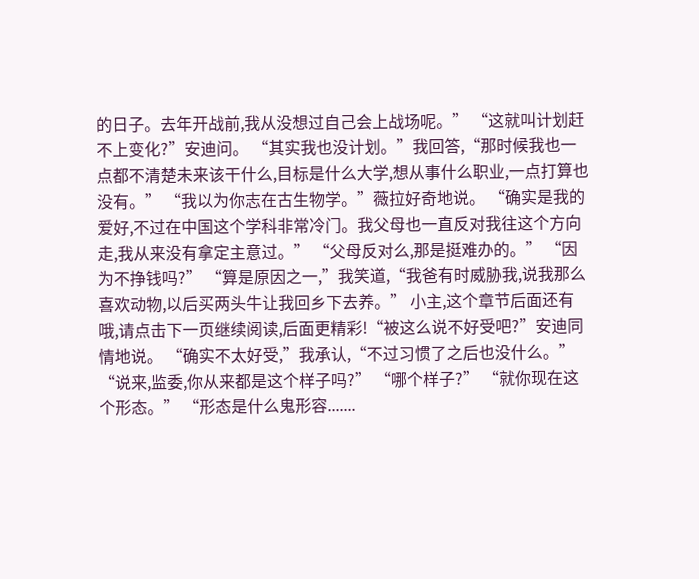的日子。去年开战前,我从没想过自己会上战场呢。” “这就叫计划赶不上变化?”安迪问。 “其实我也没计划。”我回答,“那时候我也一点都不清楚未来该干什么,目标是什么大学,想从事什么职业,一点打算也没有。” “我以为你志在古生物学。”薇拉好奇地说。 “确实是我的爱好,不过在中国这个学科非常冷门。我父母也一直反对我往这个方向走,我从来没有拿定主意过。” “父母反对么,那是挺难办的。” “因为不挣钱吗?” “算是原因之一,”我笑道,“我爸有时威胁我,说我那么喜欢动物,以后买两头牛让我回乡下去养。” 小主,这个章节后面还有哦,请点击下一页继续阅读,后面更精彩!“被这么说不好受吧?”安迪同情地说。 “确实不太好受,”我承认,“不过习惯了之后也没什么。” “说来,监委,你从来都是这个样子吗?” “哪个样子?” “就你现在这个形态。” “形态是什么鬼形容.......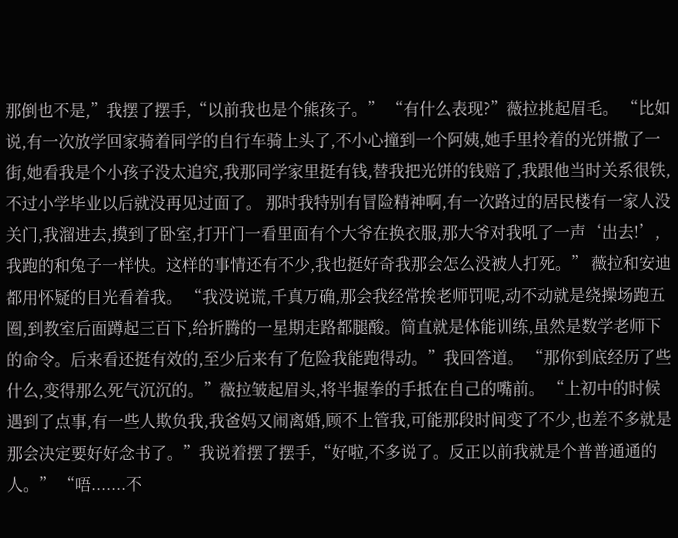那倒也不是,”我摆了摆手,“以前我也是个熊孩子。” “有什么表现?”薇拉挑起眉毛。 “比如说,有一次放学回家骑着同学的自行车骑上头了,不小心撞到一个阿姨,她手里拎着的光饼撒了一街,她看我是个小孩子没太追究,我那同学家里挺有钱,替我把光饼的钱赔了,我跟他当时关系很铁,不过小学毕业以后就没再见过面了。 那时我特别有冒险精神啊,有一次路过的居民楼有一家人没关门,我溜进去,摸到了卧室,打开门一看里面有个大爷在换衣服,那大爷对我吼了一声‘出去!’,我跑的和兔子一样快。这样的事情还有不少,我也挺好奇我那会怎么没被人打死。” 薇拉和安迪都用怀疑的目光看着我。 “我没说谎,千真万确,那会我经常挨老师罚呢,动不动就是绕操场跑五圈,到教室后面蹲起三百下,给折腾的一星期走路都腿酸。简直就是体能训练,虽然是数学老师下的命令。后来看还挺有效的,至少后来有了危险我能跑得动。”我回答道。 “那你到底经历了些什么,变得那么死气沉沉的。”薇拉皱起眉头,将半握拳的手抵在自己的嘴前。 “上初中的时候遇到了点事,有一些人欺负我,我爸妈又闹离婚,顾不上管我,可能那段时间变了不少,也差不多就是那会决定要好好念书了。”我说着摆了摆手,“好啦,不多说了。反正以前我就是个普普通通的人。” “唔.......不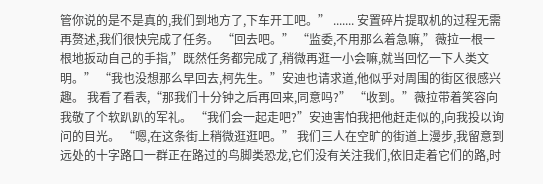管你说的是不是真的,我们到地方了,下车开工吧。” ....... 安置碎片提取机的过程无需再赘述,我们很快完成了任务。 “回去吧。” “监委,不用那么着急嘛,”薇拉一根一根地扳动自己的手指,”既然任务都完成了,稍微再逛一小会嘛,就当回忆一下人类文明。” “我也没想那么早回去,柯先生。”安迪也请求道,他似乎对周围的街区很感兴趣。 我看了看表,“那我们十分钟之后再回来,同意吗?” “收到。”薇拉带着笑容向我敬了个软趴趴的军礼。 “我们会一起走吧?”安迪害怕我把他赶走似的,向我投以询问的目光。 “嗯,在这条街上稍微逛逛吧。” 我们三人在空旷的街道上漫步,我留意到远处的十字路口一群正在路过的鸟脚类恐龙,它们没有关注我们,依旧走着它们的路,时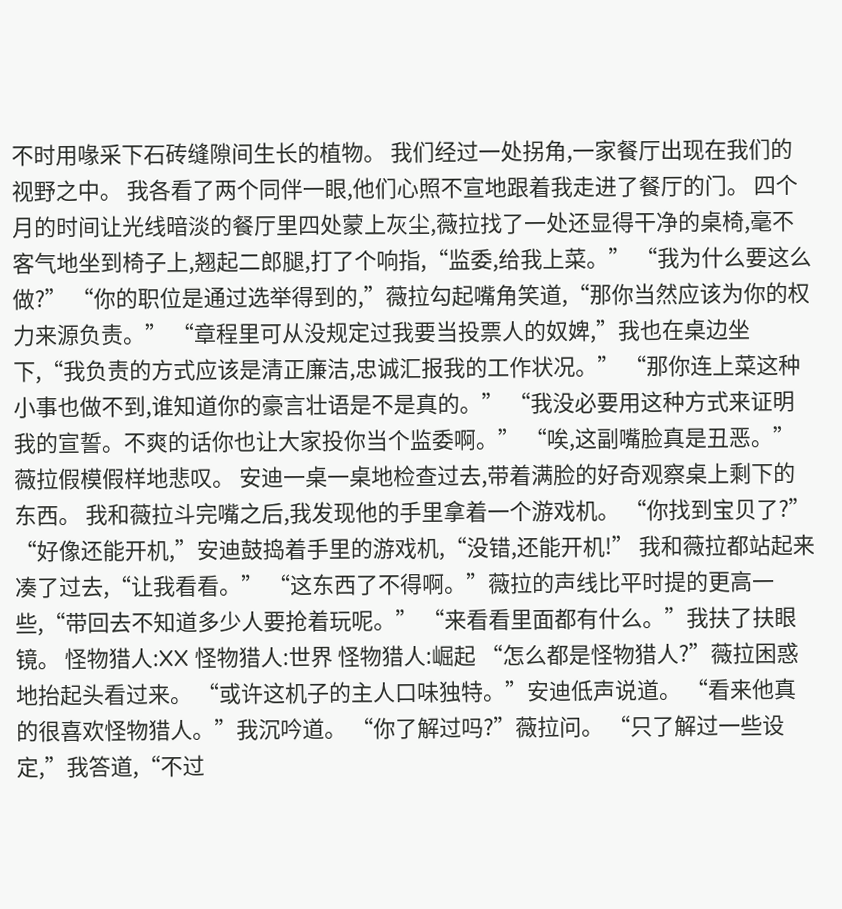不时用喙采下石砖缝隙间生长的植物。 我们经过一处拐角,一家餐厅出现在我们的视野之中。 我各看了两个同伴一眼,他们心照不宣地跟着我走进了餐厅的门。 四个月的时间让光线暗淡的餐厅里四处蒙上灰尘,薇拉找了一处还显得干净的桌椅,毫不客气地坐到椅子上,翘起二郎腿,打了个响指,“监委,给我上菜。” “我为什么要这么做?” “你的职位是通过选举得到的,”薇拉勾起嘴角笑道,“那你当然应该为你的权力来源负责。” “章程里可从没规定过我要当投票人的奴婢,”我也在桌边坐下,“我负责的方式应该是清正廉洁,忠诚汇报我的工作状况。” “那你连上菜这种小事也做不到,谁知道你的豪言壮语是不是真的。” “我没必要用这种方式来证明我的宣誓。不爽的话你也让大家投你当个监委啊。” “唉,这副嘴脸真是丑恶。”薇拉假模假样地悲叹。 安迪一桌一桌地检查过去,带着满脸的好奇观察桌上剩下的东西。 我和薇拉斗完嘴之后,我发现他的手里拿着一个游戏机。 “你找到宝贝了?” “好像还能开机,”安迪鼓捣着手里的游戏机,“没错,还能开机!” 我和薇拉都站起来凑了过去,“让我看看。” “这东西了不得啊。”薇拉的声线比平时提的更高一些,“带回去不知道多少人要抢着玩呢。” “来看看里面都有什么。”我扶了扶眼镜。 怪物猎人:XX 怪物猎人:世界 怪物猎人:崛起 “怎么都是怪物猎人?”薇拉困惑地抬起头看过来。 “或许这机子的主人口味独特。”安迪低声说道。 “看来他真的很喜欢怪物猎人。”我沉吟道。 “你了解过吗?”薇拉问。 “只了解过一些设定,”我答道,“不过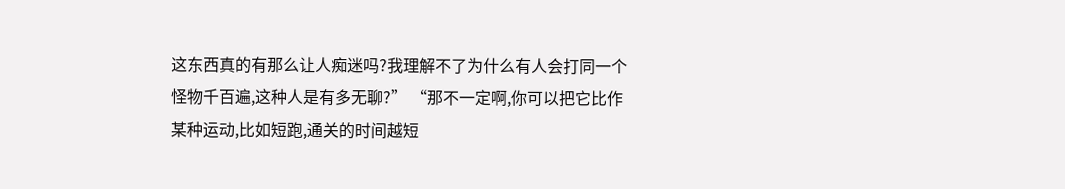这东西真的有那么让人痴迷吗?我理解不了为什么有人会打同一个怪物千百遍,这种人是有多无聊?” “那不一定啊,你可以把它比作某种运动,比如短跑,通关的时间越短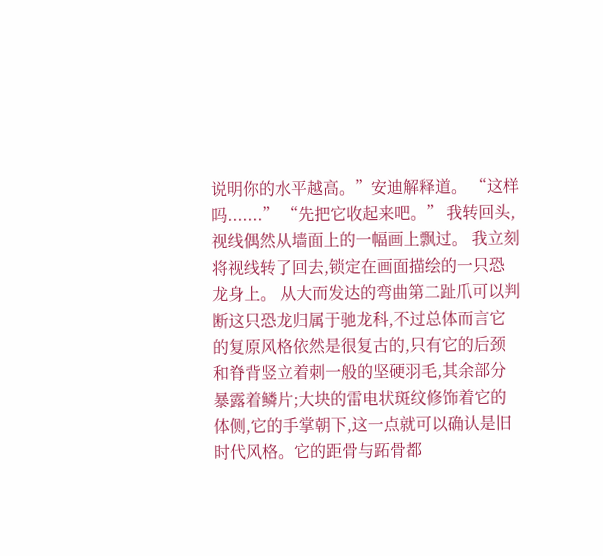说明你的水平越高。”安迪解释道。 “这样吗.......” “先把它收起来吧。” 我转回头,视线偶然从墙面上的一幅画上飘过。 我立刻将视线转了回去,锁定在画面描绘的一只恐龙身上。 从大而发达的弯曲第二趾爪可以判断这只恐龙归属于驰龙科,不过总体而言它的复原风格依然是很复古的,只有它的后颈和脊背竖立着刺一般的坚硬羽毛,其余部分暴露着鳞片;大块的雷电状斑纹修饰着它的体侧,它的手掌朝下,这一点就可以确认是旧时代风格。它的距骨与跖骨都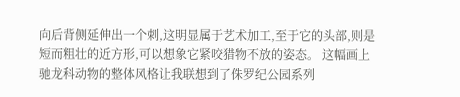向后背侧延伸出一个刺,这明显属于艺术加工,至于它的头部,则是短而粗壮的近方形,可以想象它紧咬猎物不放的姿态。 这幅画上驰龙科动物的整体风格让我联想到了侏罗纪公园系列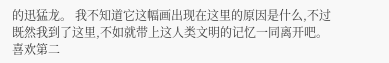的迅猛龙。 我不知道它这幅画出现在这里的原因是什么,不过既然我到了这里,不如就带上这人类文明的记忆一同离开吧。 喜欢第二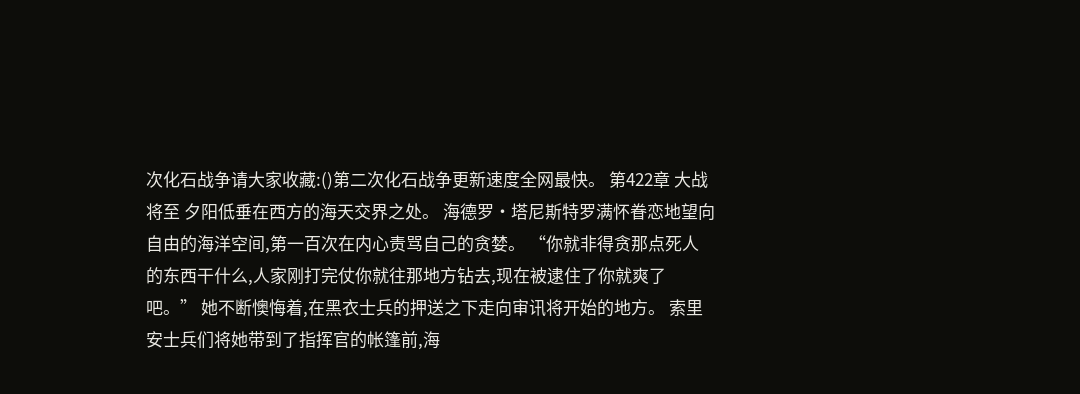次化石战争请大家收藏:()第二次化石战争更新速度全网最快。 第422章 大战将至 夕阳低垂在西方的海天交界之处。 海德罗·塔尼斯特罗满怀眷恋地望向自由的海洋空间,第一百次在内心责骂自己的贪婪。 “你就非得贪那点死人的东西干什么,人家刚打完仗你就往那地方钻去,现在被逮住了你就爽了吧。” 她不断懊悔着,在黑衣士兵的押送之下走向审讯将开始的地方。 索里安士兵们将她带到了指挥官的帐篷前,海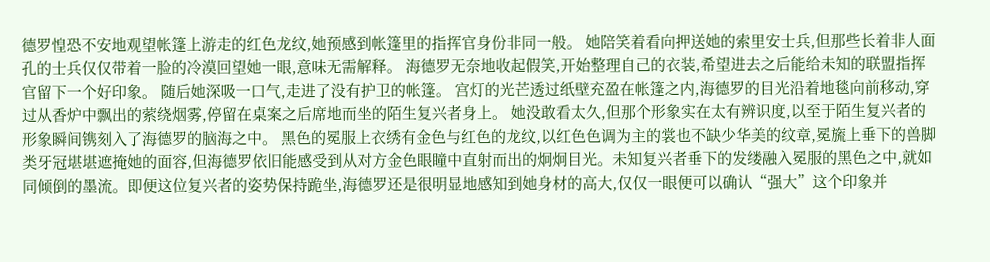德罗惶恐不安地观望帐篷上游走的红色龙纹,她预感到帐篷里的指挥官身份非同一般。 她陪笑着看向押送她的索里安士兵,但那些长着非人面孔的士兵仅仅带着一脸的冷漠回望她一眼,意味无需解释。 海德罗无奈地收起假笑,开始整理自己的衣装,希望进去之后能给未知的联盟指挥官留下一个好印象。 随后她深吸一口气,走进了没有护卫的帐篷。 宫灯的光芒透过纸壁充盈在帐篷之内,海德罗的目光沿着地毯向前移动,穿过从香炉中飘出的萦绕烟雾,停留在桌案之后席地而坐的陌生复兴者身上。 她没敢看太久,但那个形象实在太有辨识度,以至于陌生复兴者的形象瞬间镌刻入了海德罗的脑海之中。 黑色的冕服上衣绣有金色与红色的龙纹,以红色色调为主的裳也不缺少华美的纹章,冕旒上垂下的兽脚类牙冠堪堪遮掩她的面容,但海德罗依旧能感受到从对方金色眼瞳中直射而出的炯炯目光。未知复兴者垂下的发缕融入冕服的黑色之中,就如同倾倒的墨流。即便这位复兴者的姿势保持跪坐,海德罗还是很明显地感知到她身材的高大,仅仅一眼便可以确认“强大”这个印象并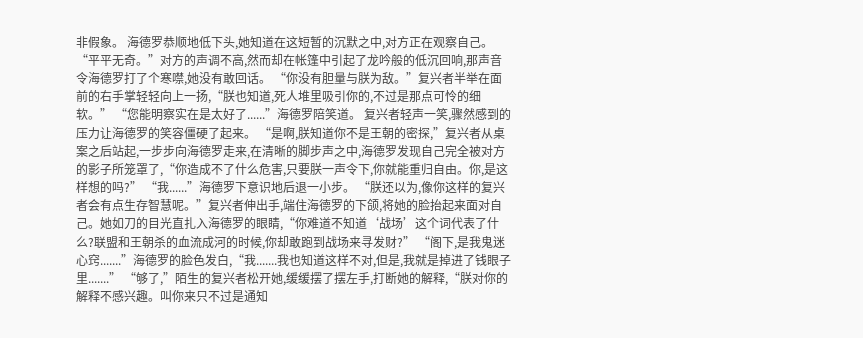非假象。 海德罗恭顺地低下头,她知道在这短暂的沉默之中,对方正在观察自己。 “平平无奇。”对方的声调不高,然而却在帐篷中引起了龙吟般的低沉回响,那声音令海德罗打了个寒噤,她没有敢回话。 “你没有胆量与朕为敌。”复兴者半举在面前的右手掌轻轻向上一扬,“朕也知道,死人堆里吸引你的,不过是那点可怜的细软。” “您能明察实在是太好了......”海德罗陪笑道。 复兴者轻声一笑,骤然感到的压力让海德罗的笑容僵硬了起来。 “是啊,朕知道你不是王朝的密探,”复兴者从桌案之后站起,一步步向海德罗走来,在清晰的脚步声之中,海德罗发现自己完全被对方的影子所笼罩了,“你造成不了什么危害,只要朕一声令下,你就能重归自由。你,是这样想的吗?” “我......”海德罗下意识地后退一小步。 “朕还以为,像你这样的复兴者会有点生存智慧呢。”复兴者伸出手,端住海德罗的下颌,将她的脸抬起来面对自己。她如刀的目光直扎入海德罗的眼睛,“你难道不知道‘战场’这个词代表了什么?联盟和王朝杀的血流成河的时候,你却敢跑到战场来寻发财?” “阁下,是我鬼迷心窍.......”海德罗的脸色发白,“我.......我也知道这样不对,但是,我就是掉进了钱眼子里.......” “够了,”陌生的复兴者松开她,缓缓摆了摆左手,打断她的解释,“朕对你的解释不感兴趣。叫你来只不过是通知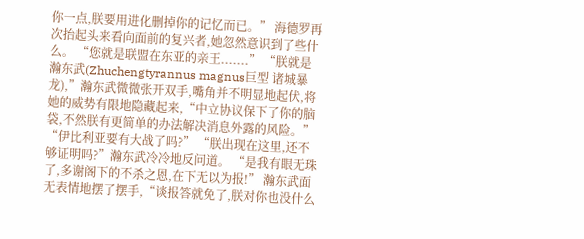你一点,朕要用进化删掉你的记忆而已。” 海德罗再次抬起头来看向面前的复兴者,她忽然意识到了些什么。 “您就是联盟在东亚的亲王.......” “朕就是瀚东武(Zhuchengtyrannus magnus巨型 诸城暴龙),”瀚东武微微张开双手,嘴角并不明显地起伏,将她的威势有限地隐藏起来,“中立协议保下了你的脑袋,不然朕有更简单的办法解决消息外露的风险。” “伊比利亚要有大战了吗?” “朕出现在这里,还不够证明吗?”瀚东武冷冷地反问道。 “是我有眼无珠了,多谢阁下的不杀之恩,在下无以为报!” 瀚东武面无表情地摆了摆手,“谈报答就免了,朕对你也没什么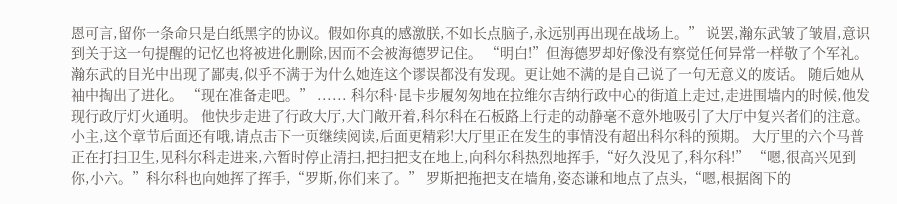恩可言,留你一条命只是白纸黑字的协议。假如你真的感激朕,不如长点脑子,永远别再出现在战场上。” 说罢,瀚东武皱了皱眉,意识到关于这一句提醒的记忆也将被进化删除,因而不会被海德罗记住。 “明白!”但海德罗却好像没有察觉任何异常一样敬了个军礼。 瀚东武的目光中出现了鄙夷,似乎不满于为什么她连这个谬误都没有发现。更让她不满的是自己说了一句无意义的废话。 随后她从袖中掏出了进化。 “现在准备走吧。” ...... 科尔科·昆卡步履匆匆地在拉维尔吉纳行政中心的街道上走过,走进围墙内的时候,他发现行政厅灯火通明。 他快步走进了行政大厅,大门敞开着,科尔科在石板路上行走的动静毫不意外地吸引了大厅中复兴者们的注意。 小主,这个章节后面还有哦,请点击下一页继续阅读,后面更精彩!大厅里正在发生的事情没有超出科尔科的预期。 大厅里的六个马普正在打扫卫生,见科尔科走进来,六暂时停止清扫,把扫把支在地上,向科尔科热烈地挥手,“好久没见了,科尔科!” “嗯,很高兴见到你,小六。”科尔科也向她挥了挥手,“罗斯,你们来了。” 罗斯把拖把支在墙角,姿态谦和地点了点头,“嗯,根据阁下的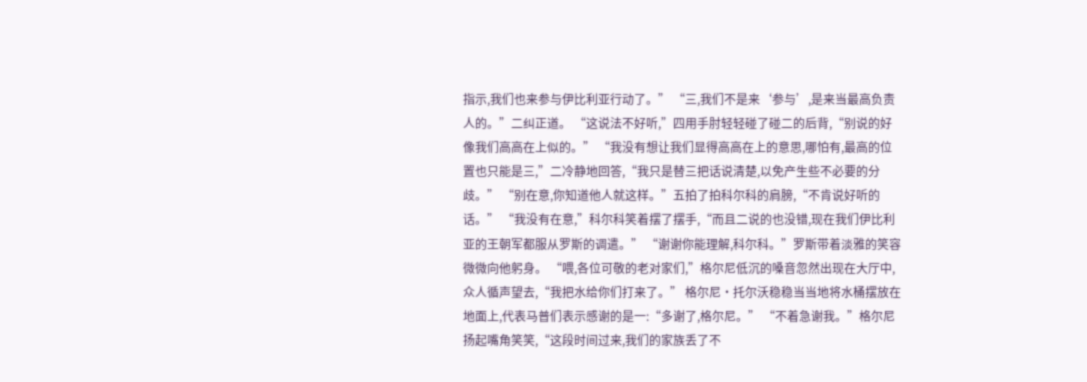指示,我们也来参与伊比利亚行动了。” “三,我们不是来‘参与’,是来当最高负责人的。”二纠正道。 “这说法不好听,”四用手肘轻轻碰了碰二的后背,“别说的好像我们高高在上似的。” “我没有想让我们显得高高在上的意思,哪怕有,最高的位置也只能是三,”二冷静地回答,“我只是替三把话说清楚,以免产生些不必要的分歧。” “别在意,你知道他人就这样。”五拍了拍科尔科的肩膀,“不肯说好听的话。” “我没有在意,”科尔科笑着摆了摆手,“而且二说的也没错,现在我们伊比利亚的王朝军都服从罗斯的调遣。” “谢谢你能理解,科尔科。”罗斯带着淡雅的笑容微微向他躬身。 “喂,各位可敬的老对家们,”格尔尼低沉的嗓音忽然出现在大厅中,众人循声望去,“我把水给你们打来了。” 格尔尼·托尔沃稳稳当当地将水桶摆放在地面上,代表马普们表示感谢的是一:“多谢了,格尔尼。” “不着急谢我。”格尔尼扬起嘴角笑笑,“这段时间过来,我们的家族丢了不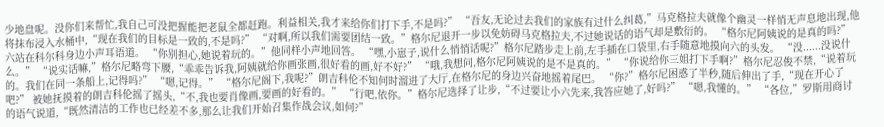少地盘呢。没你们来帮忙,我自己可没把握能把老鼠全都赶跑。利益相关,我才来给你们打下手,不是吗?” “吾友,无论过去我们的家族有过什么纠葛,”马克格拉夫就像个幽灵一样悄无声息地出现,他将抹布浸入水桶中,“现在我们的目标是一致的,不是吗?” “对啊,所以我们需要团结一致。”格尔尼退开一步以免妨碍马克格拉夫,不过她说话的语气却是敷衍的。 “格尔尼阿姨说的是真的吗?”六站在科尔科身边小声耳语道。 “你别担心,她说着玩的。”他同样小声地回答。 “嘿,小崽子,说什么悄悄话呢?”格尔尼踏步走上前,左手插在口袋里,右手随意地摸向六的头发。 “没......没说什么。” “说实话嘛,”格尔尼略弯下腰,“乖乖告诉我,阿姨就给你画张画,很好看的画,好不好?” “哦,我想问,格尔尼阿姨说的是不是真的。” “你说给你三姐打下手啊?”格尔尼忍俊不禁,“说着玩的。我们在同一条船上,记得吗?” “嗯,记得。” “格尔尼阁下,我呢?”朗吉科伦不知何时溜进了大厅,在格尔尼的身边兴奋地摇着尾巴。 “你?”格尔尼困惑了半秒,随后伸出了手,“现在开心了吧?” 被她抚摸着的朗吉科伦摇了摇头,“不,我也要肖像画,要画的好看的。” “行吧,依你。”格尔尼选择了让步,“不过要让小六先来,我答应她了,好吗?” “嗯,我懂的。” “各位,”罗斯用商讨的语气说道,“既然清洁的工作也已经差不多,那么让我们开始召集作战会议,如何?”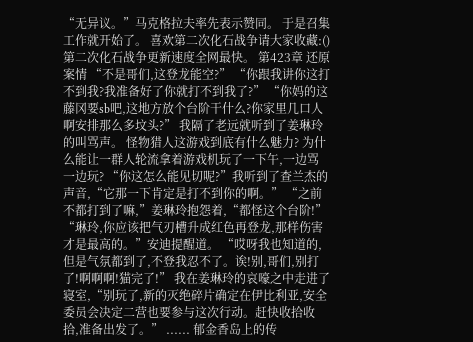“无异议。”马克格拉夫率先表示赞同。 于是召集工作就开始了。 喜欢第二次化石战争请大家收藏:()第二次化石战争更新速度全网最快。 第423章 还原案情 “不是哥们,这登龙能空?” “你跟我讲你这打不到我?我准备好了你就打不到我了?” “你妈的这藤冈要sb吧,这地方放个台阶干什么?你家里几口人啊安排那么多坟头?” 我隔了老远就听到了姜琳玲的叫骂声。 怪物猎人这游戏到底有什么魅力? 为什么能让一群人轮流拿着游戏机玩了一下午,一边骂一边玩? “你这怎么能见切呢?”我听到了查兰杰的声音,“它那一下肯定是打不到你的啊。” “之前不都打到了嘛,”姜琳玲抱怨着,“都怪这个台阶!” “琳玲,你应该把气刃槽升成红色再登龙,那样伤害才是最高的。”安迪提醒道。 “哎呀我也知道的,但是气氛都到了,不登我忍不了。诶!别,哥们,别打了!啊啊啊!猫完了!” 我在姜琳玲的哀嚎之中走进了寝室,“别玩了,新的灭绝碎片确定在伊比利亚,安全委员会决定二营也要参与这次行动。赶快收拾收拾,准备出发了。” ...... 郁金香岛上的传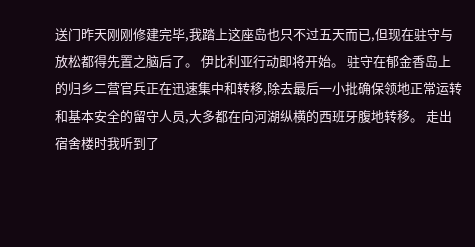送门昨天刚刚修建完毕,我踏上这座岛也只不过五天而已,但现在驻守与放松都得先置之脑后了。 伊比利亚行动即将开始。 驻守在郁金香岛上的归乡二营官兵正在迅速集中和转移,除去最后一小批确保领地正常运转和基本安全的留守人员,大多都在向河湖纵横的西班牙腹地转移。 走出宿舍楼时我听到了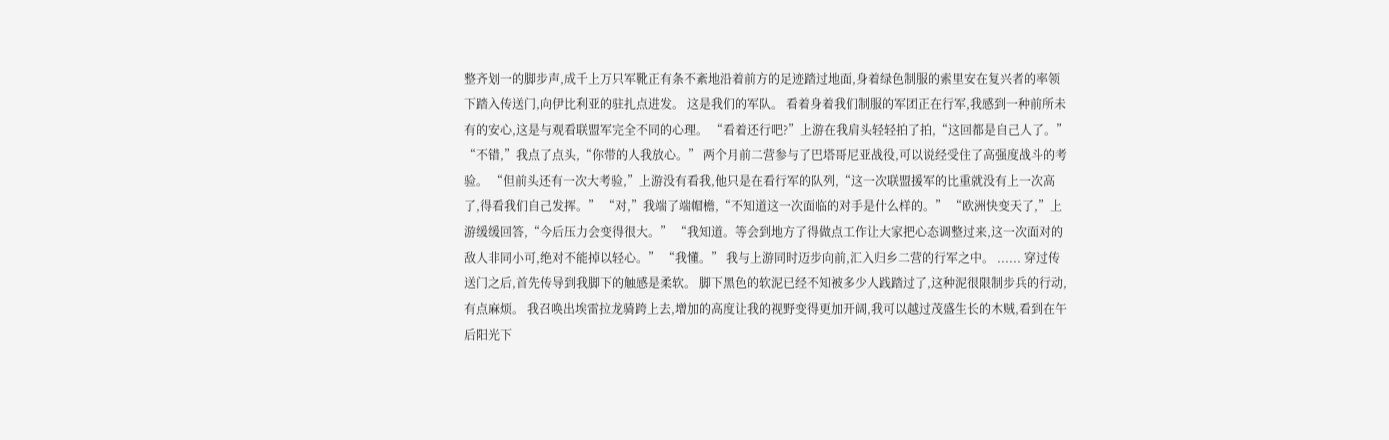整齐划一的脚步声,成千上万只军靴正有条不紊地沿着前方的足迹踏过地面,身着绿色制服的索里安在复兴者的率领下踏入传送门,向伊比利亚的驻扎点进发。 这是我们的军队。 看着身着我们制服的军团正在行军,我感到一种前所未有的安心,这是与观看联盟军完全不同的心理。 “看着还行吧?”上游在我肩头轻轻拍了拍,“这回都是自己人了。” “不错,”我点了点头,“你带的人我放心。” 两个月前二营参与了巴塔哥尼亚战役,可以说经受住了高强度战斗的考验。 “但前头还有一次大考验,”上游没有看我,他只是在看行军的队列,“这一次联盟援军的比重就没有上一次高了,得看我们自己发挥。” “对,”我端了端帽檐,“不知道这一次面临的对手是什么样的。” “欧洲快变天了,”上游缓缓回答,“今后压力会变得很大。” “我知道。等会到地方了得做点工作让大家把心态调整过来,这一次面对的敌人非同小可,绝对不能掉以轻心。” “我懂。” 我与上游同时迈步向前,汇入归乡二营的行军之中。 ...... 穿过传送门之后,首先传导到我脚下的触感是柔软。 脚下黑色的软泥已经不知被多少人践踏过了,这种泥很限制步兵的行动,有点麻烦。 我召唤出埃雷拉龙骑跨上去,增加的高度让我的视野变得更加开阔,我可以越过茂盛生长的木贼,看到在午后阳光下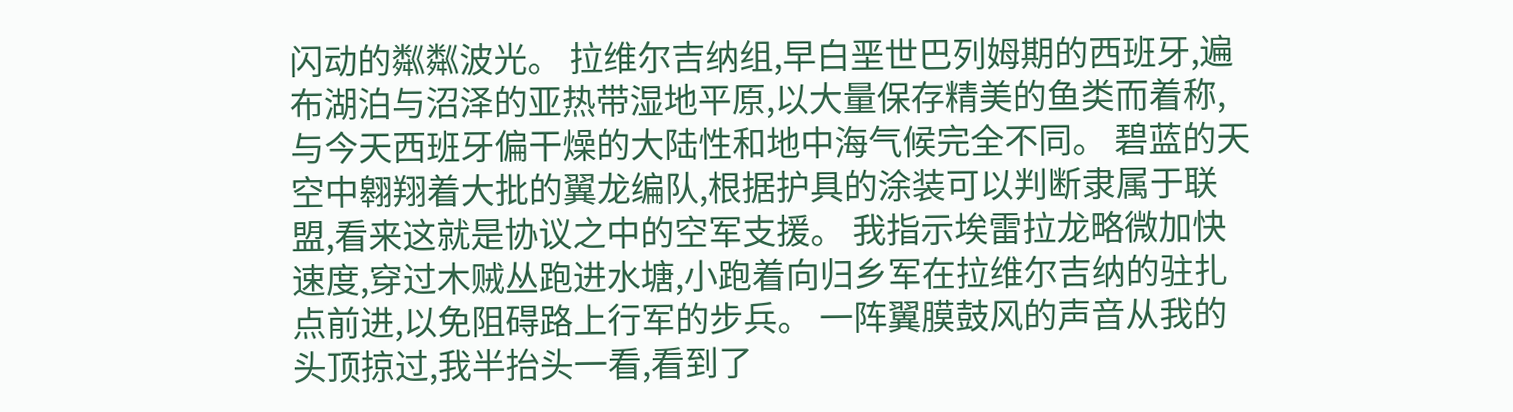闪动的粼粼波光。 拉维尔吉纳组,早白垩世巴列姆期的西班牙,遍布湖泊与沼泽的亚热带湿地平原,以大量保存精美的鱼类而着称,与今天西班牙偏干燥的大陆性和地中海气候完全不同。 碧蓝的天空中翱翔着大批的翼龙编队,根据护具的涂装可以判断隶属于联盟,看来这就是协议之中的空军支援。 我指示埃雷拉龙略微加快速度,穿过木贼丛跑进水塘,小跑着向归乡军在拉维尔吉纳的驻扎点前进,以免阻碍路上行军的步兵。 一阵翼膜鼓风的声音从我的头顶掠过,我半抬头一看,看到了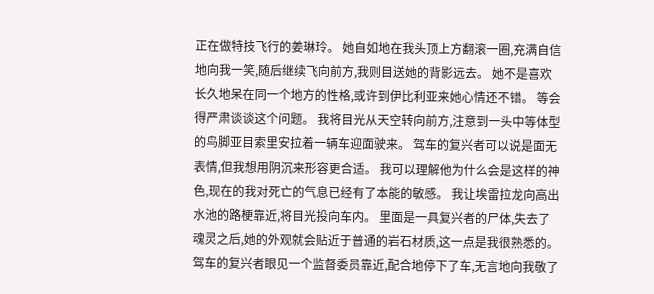正在做特技飞行的姜琳玲。 她自如地在我头顶上方翻滚一圈,充满自信地向我一笑,随后继续飞向前方,我则目送她的背影远去。 她不是喜欢长久地呆在同一个地方的性格,或许到伊比利亚来她心情还不错。 等会得严肃谈谈这个问题。 我将目光从天空转向前方,注意到一头中等体型的鸟脚亚目索里安拉着一辆车迎面驶来。 驾车的复兴者可以说是面无表情,但我想用阴沉来形容更合适。 我可以理解他为什么会是这样的神色,现在的我对死亡的气息已经有了本能的敏感。 我让埃雷拉龙向高出水池的路梗靠近,将目光投向车内。 里面是一具复兴者的尸体,失去了魂灵之后,她的外观就会贴近于普通的岩石材质,这一点是我很熟悉的。 驾车的复兴者眼见一个监督委员靠近,配合地停下了车,无言地向我敬了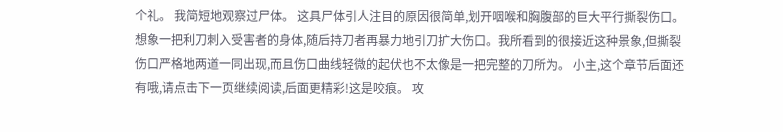个礼。 我简短地观察过尸体。 这具尸体引人注目的原因很简单,划开咽喉和胸腹部的巨大平行撕裂伤口。 想象一把利刀刺入受害者的身体,随后持刀者再暴力地引刀扩大伤口。我所看到的很接近这种景象,但撕裂伤口严格地两道一同出现,而且伤口曲线轻微的起伏也不太像是一把完整的刀所为。 小主,这个章节后面还有哦,请点击下一页继续阅读,后面更精彩!这是咬痕。 攻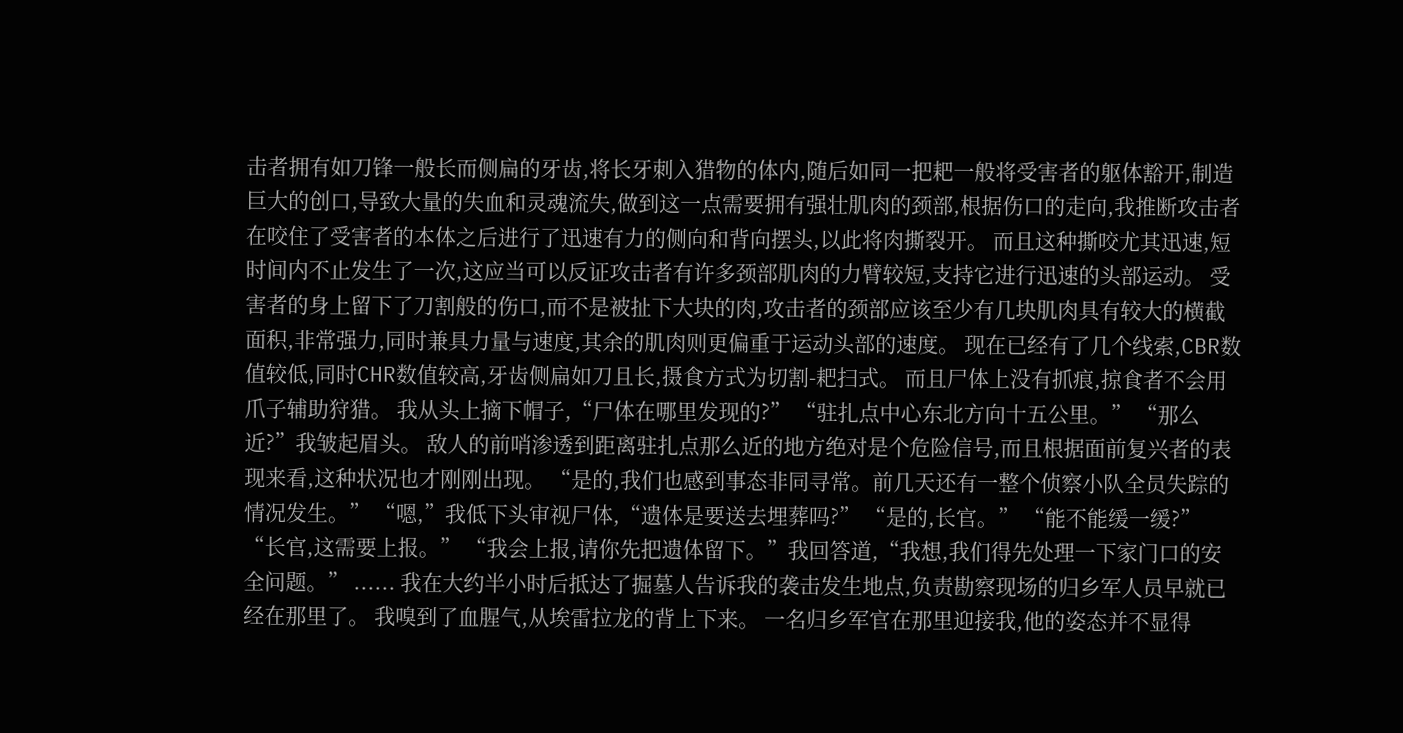击者拥有如刀锋一般长而侧扁的牙齿,将长牙刺入猎物的体内,随后如同一把耙一般将受害者的躯体豁开,制造巨大的创口,导致大量的失血和灵魂流失,做到这一点需要拥有强壮肌肉的颈部,根据伤口的走向,我推断攻击者在咬住了受害者的本体之后进行了迅速有力的侧向和背向摆头,以此将肉撕裂开。 而且这种撕咬尤其迅速,短时间内不止发生了一次,这应当可以反证攻击者有许多颈部肌肉的力臂较短,支持它进行迅速的头部运动。 受害者的身上留下了刀割般的伤口,而不是被扯下大块的肉,攻击者的颈部应该至少有几块肌肉具有较大的横截面积,非常强力,同时兼具力量与速度,其余的肌肉则更偏重于运动头部的速度。 现在已经有了几个线索,CBR数值较低,同时CHR数值较高,牙齿侧扁如刀且长,摄食方式为切割-耙扫式。 而且尸体上没有抓痕,掠食者不会用爪子辅助狩猎。 我从头上摘下帽子,“尸体在哪里发现的?” “驻扎点中心东北方向十五公里。” “那么近?”我皱起眉头。 敌人的前哨渗透到距离驻扎点那么近的地方绝对是个危险信号,而且根据面前复兴者的表现来看,这种状况也才刚刚出现。 “是的,我们也感到事态非同寻常。前几天还有一整个侦察小队全员失踪的情况发生。” “嗯,”我低下头审视尸体,“遗体是要送去埋葬吗?” “是的,长官。” “能不能缓一缓?” “长官,这需要上报。” “我会上报,请你先把遗体留下。”我回答道,“我想,我们得先处理一下家门口的安全问题。” ...... 我在大约半小时后抵达了掘墓人告诉我的袭击发生地点,负责勘察现场的归乡军人员早就已经在那里了。 我嗅到了血腥气,从埃雷拉龙的背上下来。 一名归乡军官在那里迎接我,他的姿态并不显得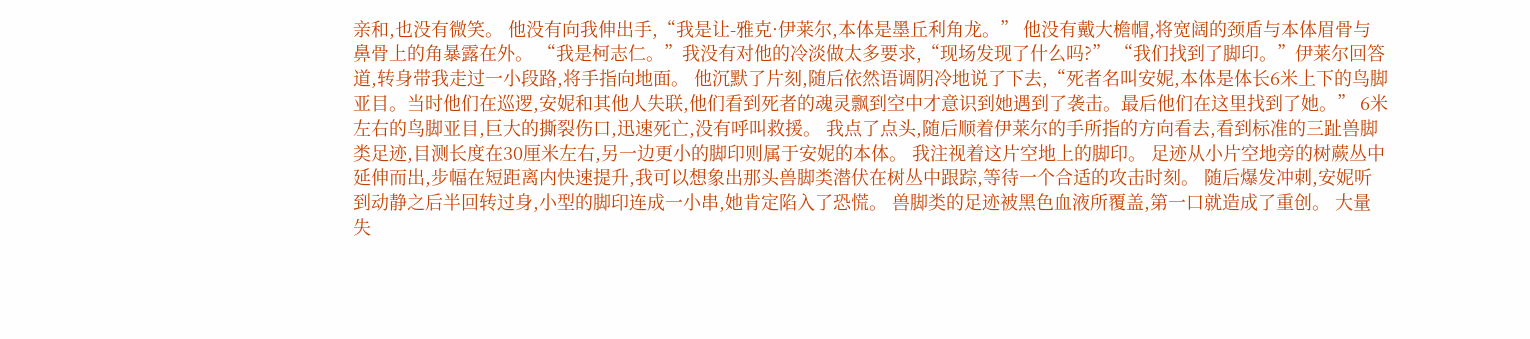亲和,也没有微笑。 他没有向我伸出手,“我是让-雅克·伊莱尔,本体是墨丘利角龙。” 他没有戴大檐帽,将宽阔的颈盾与本体眉骨与鼻骨上的角暴露在外。 “我是柯志仁。”我没有对他的冷淡做太多要求,“现场发现了什么吗?” “我们找到了脚印。”伊莱尔回答道,转身带我走过一小段路,将手指向地面。 他沉默了片刻,随后依然语调阴冷地说了下去,“死者名叫安妮,本体是体长6米上下的鸟脚亚目。当时他们在巡逻,安妮和其他人失联,他们看到死者的魂灵飘到空中才意识到她遇到了袭击。最后他们在这里找到了她。” 6米左右的鸟脚亚目,巨大的撕裂伤口,迅速死亡,没有呼叫救援。 我点了点头,随后顺着伊莱尔的手所指的方向看去,看到标准的三趾兽脚类足迹,目测长度在30厘米左右,另一边更小的脚印则属于安妮的本体。 我注视着这片空地上的脚印。 足迹从小片空地旁的树蕨丛中延伸而出,步幅在短距离内快速提升,我可以想象出那头兽脚类潜伏在树丛中跟踪,等待一个合适的攻击时刻。 随后爆发冲刺,安妮听到动静之后半回转过身,小型的脚印连成一小串,她肯定陷入了恐慌。 兽脚类的足迹被黑色血液所覆盖,第一口就造成了重创。 大量失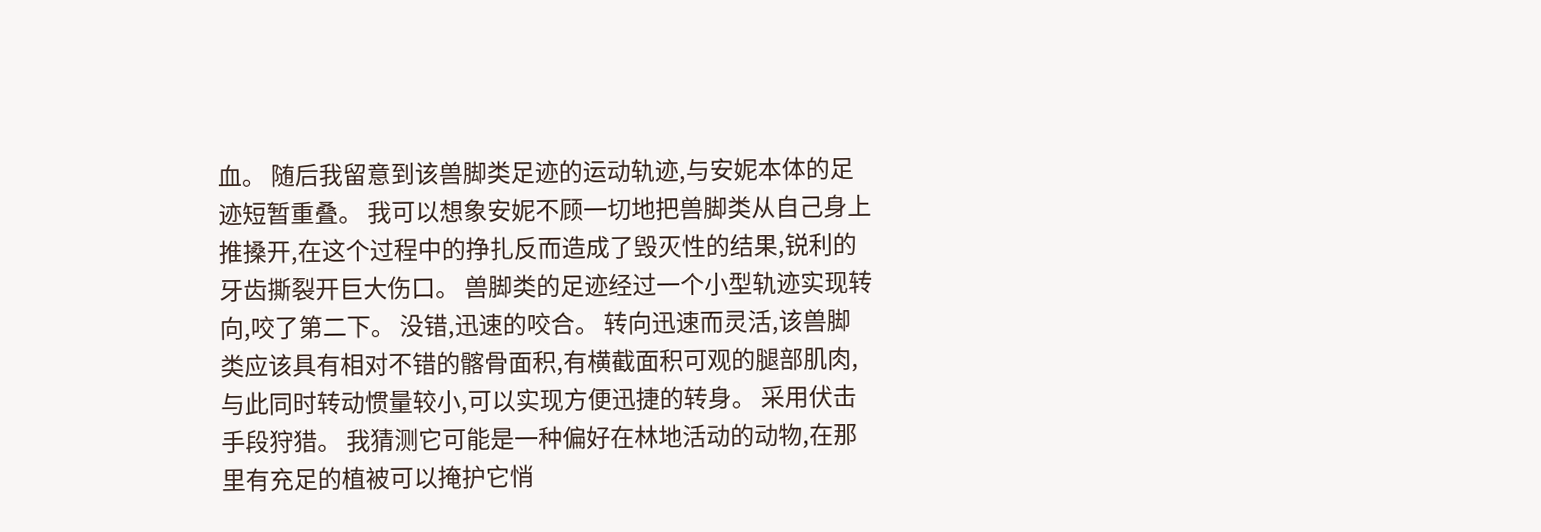血。 随后我留意到该兽脚类足迹的运动轨迹,与安妮本体的足迹短暂重叠。 我可以想象安妮不顾一切地把兽脚类从自己身上推搡开,在这个过程中的挣扎反而造成了毁灭性的结果,锐利的牙齿撕裂开巨大伤口。 兽脚类的足迹经过一个小型轨迹实现转向,咬了第二下。 没错,迅速的咬合。 转向迅速而灵活,该兽脚类应该具有相对不错的髂骨面积,有横截面积可观的腿部肌肉,与此同时转动惯量较小,可以实现方便迅捷的转身。 采用伏击手段狩猎。 我猜测它可能是一种偏好在林地活动的动物,在那里有充足的植被可以掩护它悄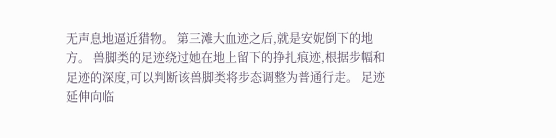无声息地逼近猎物。 第三滩大血迹之后,就是安妮倒下的地方。 兽脚类的足迹绕过她在地上留下的挣扎痕迹,根据步幅和足迹的深度,可以判断该兽脚类将步态调整为普通行走。 足迹延伸向临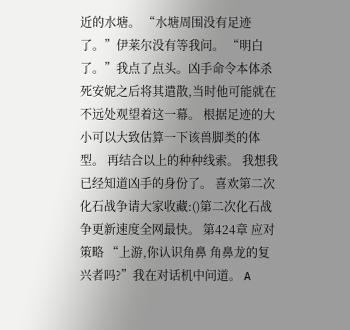近的水塘。 “水塘周围没有足迹了。”伊莱尔没有等我问。 “明白了。”我点了点头。凶手命令本体杀死安妮之后将其遣散,当时他可能就在不远处观望着这一幕。 根据足迹的大小可以大致估算一下该兽脚类的体型。 再结合以上的种种线索。 我想我已经知道凶手的身份了。 喜欢第二次化石战争请大家收藏:()第二次化石战争更新速度全网最快。 第424章 应对策略 “上游,你认识角鼻 角鼻龙的复兴者吗?”我在对话机中问道。 A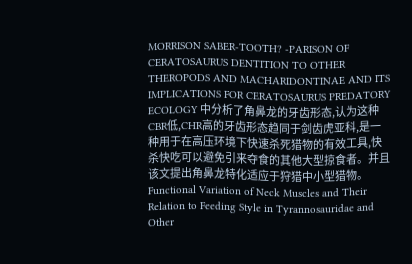MORRISON SABER-TOOTH? -PARISON OF CERATOSAURUS DENTITION TO OTHER THEROPODS AND MACHARIDONTINAE AND ITS IMPLICATIONS FOR CERATOSAURUS PREDATORY ECOLOGY 中分析了角鼻龙的牙齿形态,认为这种CBR低,CHR高的牙齿形态趋同于剑齿虎亚科,是一种用于在高压环境下快速杀死猎物的有效工具,快杀快吃可以避免引来夺食的其他大型掠食者。并且该文提出角鼻龙特化适应于狩猎中小型猎物。 Functional Variation of Neck Muscles and Their Relation to Feeding Style in Tyrannosauridae and Other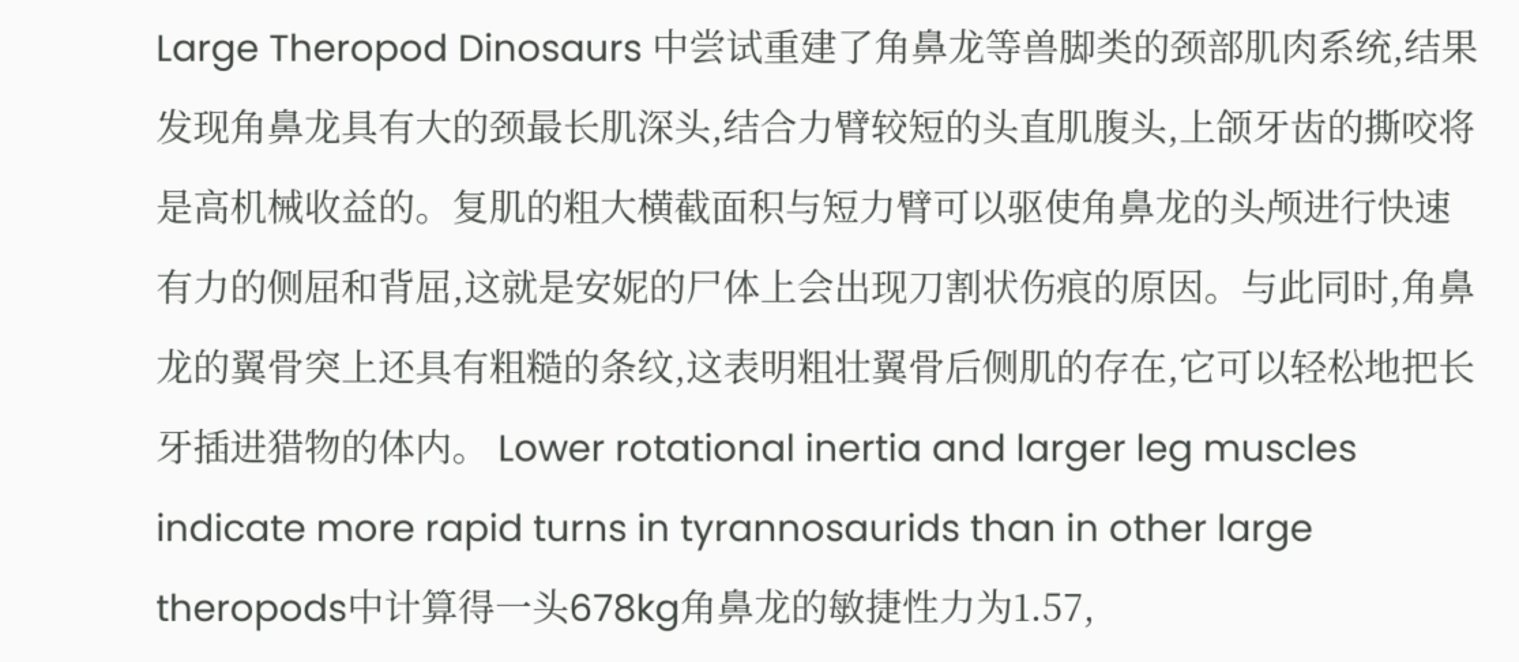Large Theropod Dinosaurs 中尝试重建了角鼻龙等兽脚类的颈部肌肉系统,结果发现角鼻龙具有大的颈最长肌深头,结合力臂较短的头直肌腹头,上颌牙齿的撕咬将是高机械收益的。复肌的粗大横截面积与短力臂可以驱使角鼻龙的头颅进行快速有力的侧屈和背屈,这就是安妮的尸体上会出现刀割状伤痕的原因。与此同时,角鼻龙的翼骨突上还具有粗糙的条纹,这表明粗壮翼骨后侧肌的存在,它可以轻松地把长牙插进猎物的体内。 Lower rotational inertia and larger leg muscles indicate more rapid turns in tyrannosaurids than in other large theropods中计算得一头678kg角鼻龙的敏捷性力为1.57,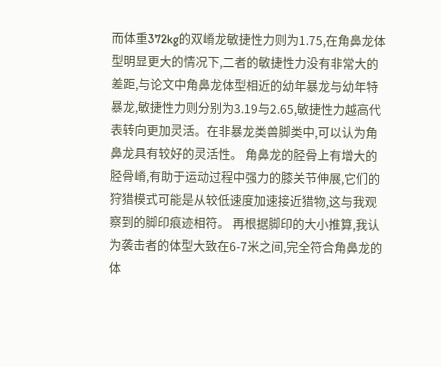而体重372kg的双嵴龙敏捷性力则为1.75,在角鼻龙体型明显更大的情况下,二者的敏捷性力没有非常大的差距,与论文中角鼻龙体型相近的幼年暴龙与幼年特暴龙,敏捷性力则分别为3.19与2.65,敏捷性力越高代表转向更加灵活。在非暴龙类兽脚类中,可以认为角鼻龙具有较好的灵活性。 角鼻龙的胫骨上有增大的胫骨嵴,有助于运动过程中强力的膝关节伸展,它们的狩猎模式可能是从较低速度加速接近猎物,这与我观察到的脚印痕迹相符。 再根据脚印的大小推算,我认为袭击者的体型大致在6-7米之间,完全符合角鼻龙的体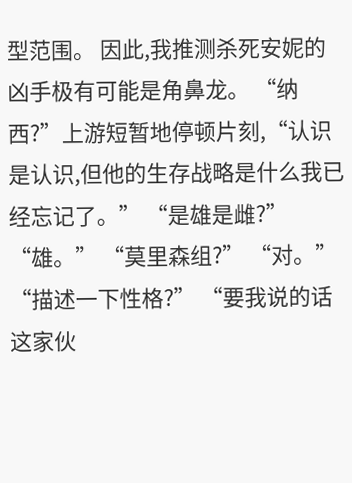型范围。 因此,我推测杀死安妮的凶手极有可能是角鼻龙。 “纳西?”上游短暂地停顿片刻,“认识是认识,但他的生存战略是什么我已经忘记了。” “是雄是雌?” “雄。” “莫里森组?” “对。” “描述一下性格?” “要我说的话这家伙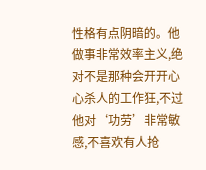性格有点阴暗的。他做事非常效率主义,绝对不是那种会开开心心杀人的工作狂,不过他对‘功劳’非常敏感,不喜欢有人抢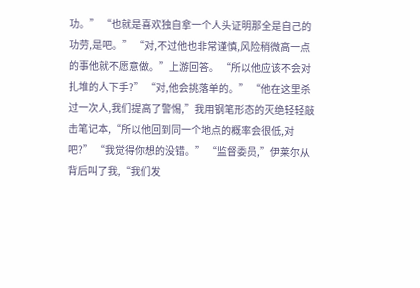功。” “也就是喜欢独自拿一个人头证明那全是自己的功劳,是吧。” “对,不过他也非常谨慎,风险稍微高一点的事他就不愿意做。”上游回答。 “所以他应该不会对扎堆的人下手?” “对,他会挑落单的。” “他在这里杀过一次人,我们提高了警惕,”我用钢笔形态的灭绝轻轻敲击笔记本,“所以他回到同一个地点的概率会很低,对吧?” “我觉得你想的没错。” “监督委员,”伊莱尔从背后叫了我,“我们发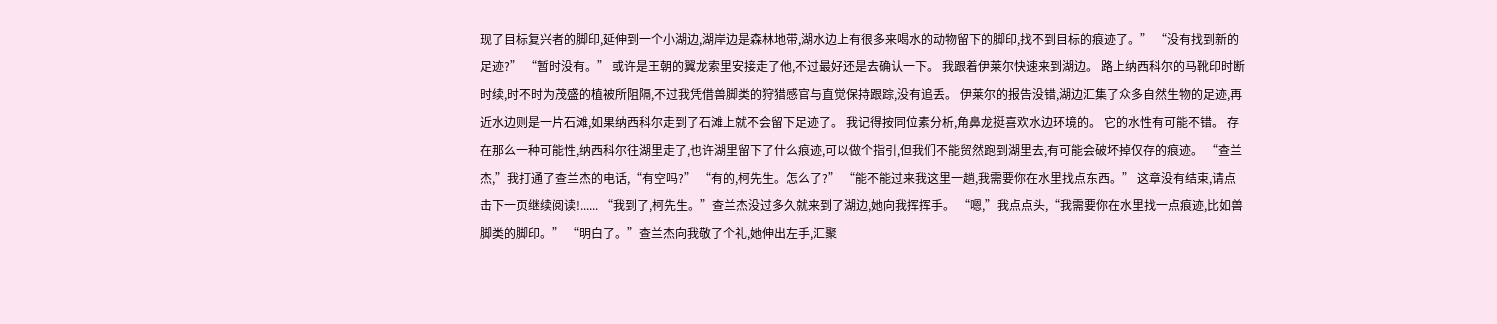现了目标复兴者的脚印,延伸到一个小湖边,湖岸边是森林地带,湖水边上有很多来喝水的动物留下的脚印,找不到目标的痕迹了。” “没有找到新的足迹?” “暂时没有。” 或许是王朝的翼龙索里安接走了他,不过最好还是去确认一下。 我跟着伊莱尔快速来到湖边。 路上纳西科尔的马靴印时断时续,时不时为茂盛的植被所阻隔,不过我凭借兽脚类的狩猎感官与直觉保持跟踪,没有追丢。 伊莱尔的报告没错,湖边汇集了众多自然生物的足迹,再近水边则是一片石滩,如果纳西科尔走到了石滩上就不会留下足迹了。 我记得按同位素分析,角鼻龙挺喜欢水边环境的。 它的水性有可能不错。 存在那么一种可能性,纳西科尔往湖里走了,也许湖里留下了什么痕迹,可以做个指引,但我们不能贸然跑到湖里去,有可能会破坏掉仅存的痕迹。 “查兰杰,”我打通了查兰杰的电话,“有空吗?” “有的,柯先生。怎么了?” “能不能过来我这里一趟,我需要你在水里找点东西。” 这章没有结束,请点击下一页继续阅读!...... “我到了,柯先生。”查兰杰没过多久就来到了湖边,她向我挥挥手。 “嗯,”我点点头,“我需要你在水里找一点痕迹,比如兽脚类的脚印。” “明白了。”查兰杰向我敬了个礼,她伸出左手,汇聚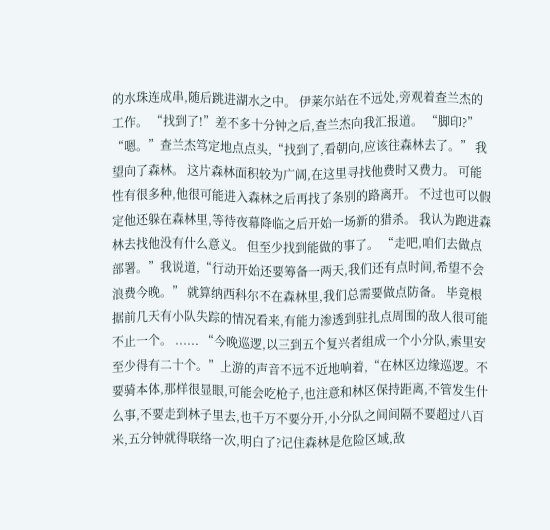的水珠连成串,随后跳进湖水之中。 伊莱尔站在不远处,旁观着查兰杰的工作。 “找到了!”差不多十分钟之后,查兰杰向我汇报道。 “脚印?” “嗯。”查兰杰笃定地点点头,“找到了,看朝向,应该往森林去了。” 我望向了森林。 这片森林面积较为广阔,在这里寻找他费时又费力。 可能性有很多种,他很可能进入森林之后再找了条别的路离开。 不过也可以假定他还躲在森林里,等待夜幕降临之后开始一场新的猎杀。 我认为跑进森林去找他没有什么意义。 但至少找到能做的事了。 “走吧,咱们去做点部署。”我说道,“行动开始还要筹备一两天,我们还有点时间,希望不会浪费今晚。” 就算纳西科尔不在森林里,我们总需要做点防备。 毕竟根据前几天有小队失踪的情况看来,有能力渗透到驻扎点周围的敌人很可能不止一个。 ...... “今晚巡逻,以三到五个复兴者组成一个小分队,索里安至少得有二十个。”上游的声音不远不近地响着,“在林区边缘巡逻。不要骑本体,那样很显眼,可能会吃枪子,也注意和林区保持距离,不管发生什么事,不要走到林子里去,也千万不要分开,小分队之间间隔不要超过八百米,五分钟就得联络一次,明白了?记住森林是危险区域,敌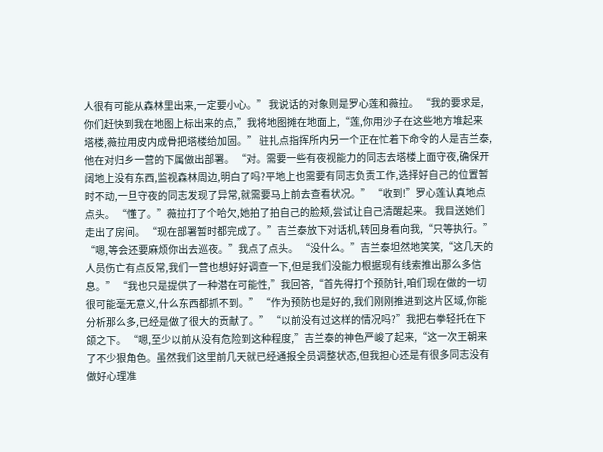人很有可能从森林里出来,一定要小心。” 我说话的对象则是罗心莲和薇拉。 “我的要求是,你们赶快到我在地图上标出来的点,”我将地图摊在地面上,“莲,你用沙子在这些地方堆起来塔楼,薇拉用皮内成骨把塔楼给加固。” 驻扎点指挥所内另一个正在忙着下命令的人是吉兰泰,他在对归乡一营的下属做出部署。 “对。需要一些有夜视能力的同志去塔楼上面守夜,确保开阔地上没有东西,监视森林周边,明白了吗?平地上也需要有同志负责工作,选择好自己的位置暂时不动,一旦守夜的同志发现了异常,就需要马上前去查看状况。” “收到!”罗心莲认真地点点头。 “懂了。”薇拉打了个哈欠,她拍了拍自己的脸颊,尝试让自己清醒起来。 我目送她们走出了房间。 “现在部署暂时都完成了。”吉兰泰放下对话机,转回身看向我,“只等执行。” “嗯,等会还要麻烦你出去巡夜。”我点了点头。 “没什么。”吉兰泰坦然地笑笑,“这几天的人员伤亡有点反常,我们一营也想好好调查一下,但是我们没能力根据现有线索推出那么多信息。” “我也只是提供了一种潜在可能性,”我回答,“首先得打个预防针,咱们现在做的一切很可能毫无意义,什么东西都抓不到。” “作为预防也是好的,我们刚刚推进到这片区域,你能分析那么多,已经是做了很大的贡献了。” “以前没有过这样的情况吗?”我把右拳轻托在下颌之下。 “嗯,至少以前从没有危险到这种程度,”吉兰泰的神色严峻了起来,“这一次王朝来了不少狠角色。虽然我们这里前几天就已经通报全员调整状态,但我担心还是有很多同志没有做好心理准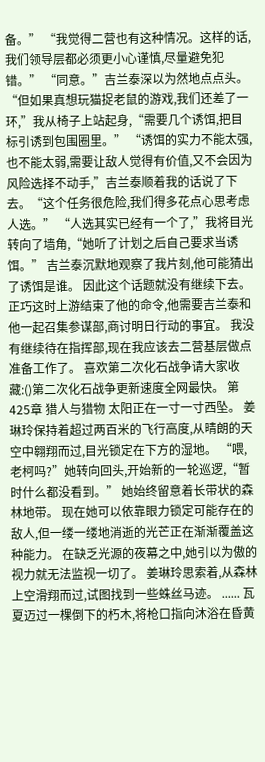备。” “我觉得二营也有这种情况。这样的话,我们领导层都必须更小心谨慎,尽量避免犯错。” “同意。”吉兰泰深以为然地点点头。 “但如果真想玩猫捉老鼠的游戏,我们还差了一环,”我从椅子上站起身,“需要几个诱饵,把目标引诱到包围圈里。” “诱饵的实力不能太强,也不能太弱,需要让敌人觉得有价值,又不会因为风险选择不动手,”吉兰泰顺着我的话说了下去。“这个任务很危险,我们得多花点心思考虑人选。” “人选其实已经有一个了,”我将目光转向了墙角,“她听了计划之后自己要求当诱饵。” 吉兰泰沉默地观察了我片刻,他可能猜出了诱饵是谁。 因此这个话题就没有继续下去。 正巧这时上游结束了他的命令,他需要吉兰泰和他一起召集参谋部,商讨明日行动的事宜。 我没有继续待在指挥部,现在我应该去二营基层做点准备工作了。 喜欢第二次化石战争请大家收藏:()第二次化石战争更新速度全网最快。 第425章 猎人与猎物 太阳正在一寸一寸西坠。 姜琳玲保持着超过两百米的飞行高度,从晴朗的天空中翱翔而过,目光锁定在下方的湿地。 “喂,老柯吗?”她转向回头,开始新的一轮巡逻,“暂时什么都没看到。” 她始终留意着长带状的森林地带。 现在她可以依靠眼力锁定可能存在的敌人,但一缕一缕地消逝的光芒正在渐渐覆盖这种能力。 在缺乏光源的夜幕之中,她引以为傲的视力就无法监视一切了。 姜琳玲思索着,从森林上空滑翔而过,试图找到一些蛛丝马迹。 ...... 瓦夏迈过一棵倒下的朽木,将枪口指向沐浴在昏黄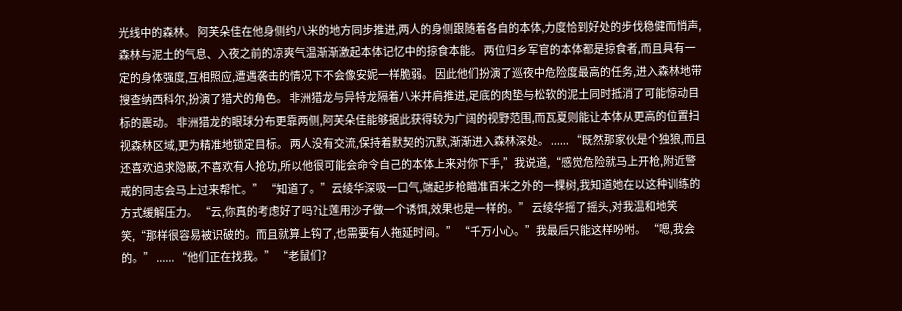光线中的森林。 阿芙朵佳在他身侧约八米的地方同步推进,两人的身侧跟随着各自的本体,力度恰到好处的步伐稳健而悄声,森林与泥土的气息、入夜之前的凉爽气温渐渐激起本体记忆中的掠食本能。 两位归乡军官的本体都是掠食者,而且具有一定的身体强度,互相照应,遭遇袭击的情况下不会像安妮一样脆弱。 因此他们扮演了巡夜中危险度最高的任务,进入森林地带搜查纳西科尔,扮演了猎犬的角色。 非洲猎龙与异特龙隔着八米并肩推进,足底的肉垫与松软的泥土同时抵消了可能惊动目标的震动。 非洲猎龙的眼球分布更靠两侧,阿芙朵佳能够据此获得较为广阔的视野范围,而瓦夏则能让本体从更高的位置扫视森林区域,更为精准地锁定目标。 两人没有交流,保持着默契的沉默,渐渐进入森林深处。 ...... “既然那家伙是个独狼,而且还喜欢追求隐蔽,不喜欢有人抢功,所以他很可能会命令自己的本体上来对你下手,”我说道,“感觉危险就马上开枪,附近警戒的同志会马上过来帮忙。” “知道了。”云绫华深吸一口气,端起步枪瞄准百米之外的一棵树,我知道她在以这种训练的方式缓解压力。 “云,你真的考虑好了吗?让莲用沙子做一个诱饵,效果也是一样的。” 云绫华摇了摇头,对我温和地笑笑,“那样很容易被识破的。而且就算上钩了,也需要有人拖延时间。” “千万小心。”我最后只能这样吩咐。 “嗯,我会的。” ...... “他们正在找我。” “老鼠们?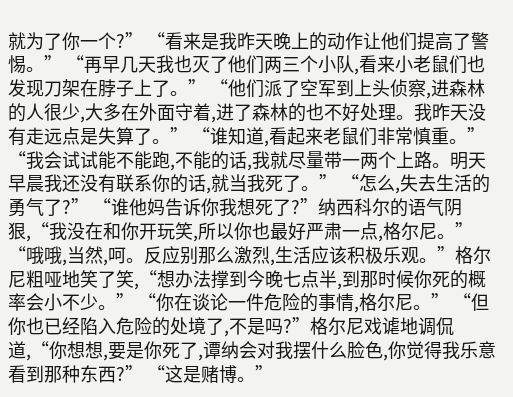就为了你一个?” “看来是我昨天晚上的动作让他们提高了警惕。” “再早几天我也灭了他们两三个小队,看来小老鼠们也发现刀架在脖子上了。” “他们派了空军到上头侦察,进森林的人很少,大多在外面守着,进了森林的也不好处理。我昨天没有走远点是失算了。” “谁知道,看起来老鼠们非常慎重。” “我会试试能不能跑,不能的话,我就尽量带一两个上路。明天早晨我还没有联系你的话,就当我死了。” “怎么,失去生活的勇气了?” “谁他妈告诉你我想死了?”纳西科尔的语气阴狠,“我没在和你开玩笑,所以你也最好严肃一点,格尔尼。” “哦哦,当然,呵。反应别那么激烈,生活应该积极乐观。”格尔尼粗哑地笑了笑,“想办法撑到今晚七点半,到那时候你死的概率会小不少。” “你在谈论一件危险的事情,格尔尼。” “但你也已经陷入危险的处境了,不是吗?”格尔尼戏谑地调侃道,“你想想,要是你死了,谭纳会对我摆什么脸色,你觉得我乐意看到那种东西?” “这是赌博。”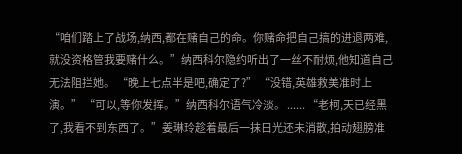“咱们踏上了战场,纳西,都在赌自己的命。你赌命把自己搞的进退两难,就没资格管我要赌什么。”纳西科尔隐约听出了一丝不耐烦,他知道自己无法阻拦她。 “晚上七点半是吧,确定了?” “没错,英雄救美准时上演。” “可以,等你发挥。”纳西科尔语气冷淡。 ...... “老柯,天已经黑了,我看不到东西了。”姜琳玲趁着最后一抹日光还未消散,拍动翅膀准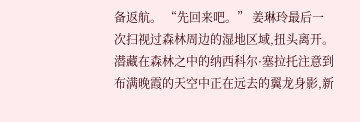备返航。 “先回来吧。” 姜琳玲最后一次扫视过森林周边的湿地区域,扭头离开。 潜藏在森林之中的纳西科尔·塞拉托注意到布满晚霞的天空中正在远去的翼龙身影,新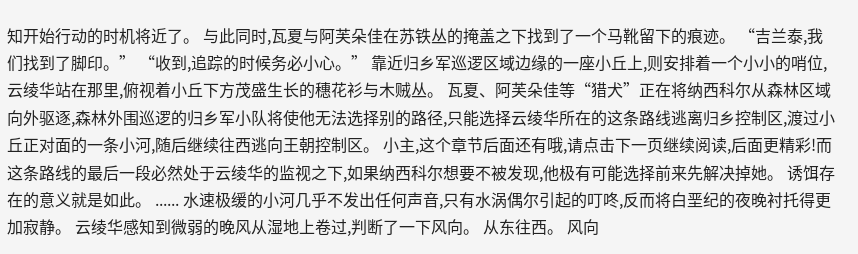知开始行动的时机将近了。 与此同时,瓦夏与阿芙朵佳在苏铁丛的掩盖之下找到了一个马靴留下的痕迹。 “吉兰泰,我们找到了脚印。” “收到,追踪的时候务必小心。” 靠近归乡军巡逻区域边缘的一座小丘上,则安排着一个小小的哨位,云绫华站在那里,俯视着小丘下方茂盛生长的穗花衫与木贼丛。 瓦夏、阿芙朵佳等“猎犬”正在将纳西科尔从森林区域向外驱逐,森林外围巡逻的归乡军小队将使他无法选择别的路径,只能选择云绫华所在的这条路线逃离归乡控制区,渡过小丘正对面的一条小河,随后继续往西逃向王朝控制区。 小主,这个章节后面还有哦,请点击下一页继续阅读,后面更精彩!而这条路线的最后一段必然处于云绫华的监视之下,如果纳西科尔想要不被发现,他极有可能选择前来先解决掉她。 诱饵存在的意义就是如此。 ...... 水速极缓的小河几乎不发出任何声音,只有水涡偶尔引起的叮咚,反而将白垩纪的夜晚衬托得更加寂静。 云绫华感知到微弱的晚风从湿地上卷过,判断了一下风向。 从东往西。 风向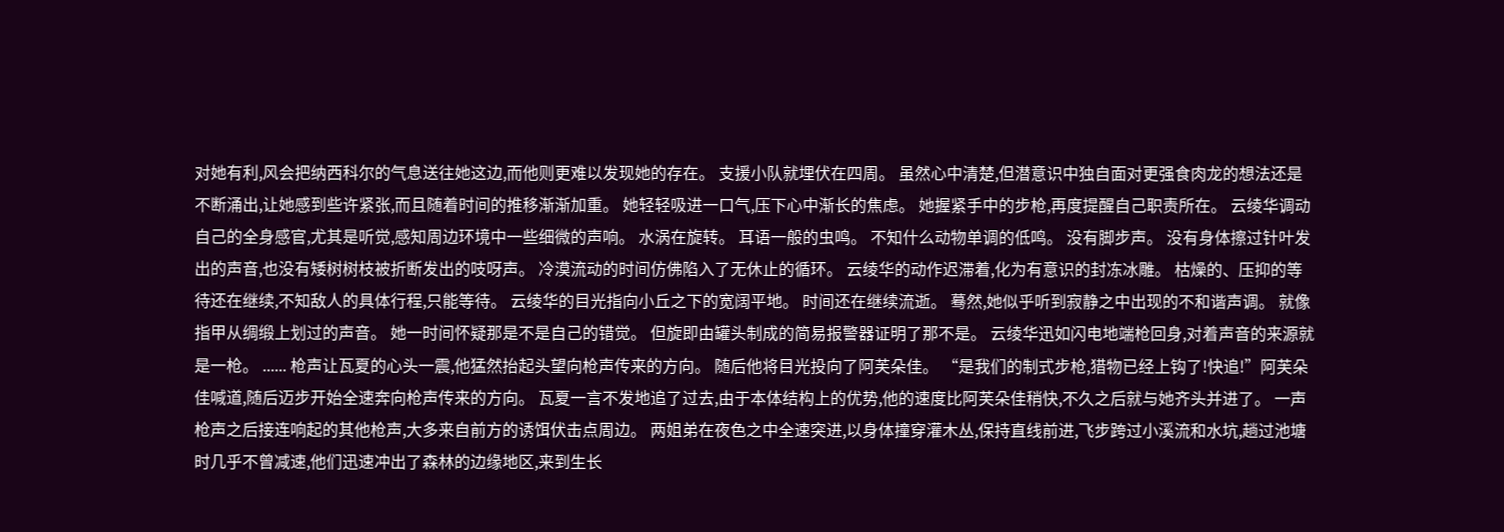对她有利,风会把纳西科尔的气息送往她这边,而他则更难以发现她的存在。 支援小队就埋伏在四周。 虽然心中清楚,但潜意识中独自面对更强食肉龙的想法还是不断涌出,让她感到些许紧张,而且随着时间的推移渐渐加重。 她轻轻吸进一口气,压下心中渐长的焦虑。 她握紧手中的步枪,再度提醒自己职责所在。 云绫华调动自己的全身感官,尤其是听觉,感知周边环境中一些细微的声响。 水涡在旋转。 耳语一般的虫鸣。 不知什么动物单调的低鸣。 没有脚步声。 没有身体擦过针叶发出的声音,也没有矮树树枝被折断发出的吱呀声。 冷漠流动的时间仿佛陷入了无休止的循环。 云绫华的动作迟滞着,化为有意识的封冻冰雕。 枯燥的、压抑的等待还在继续,不知敌人的具体行程,只能等待。 云绫华的目光指向小丘之下的宽阔平地。 时间还在继续流逝。 蓦然,她似乎听到寂静之中出现的不和谐声调。 就像指甲从绸缎上划过的声音。 她一时间怀疑那是不是自己的错觉。 但旋即由罐头制成的简易报警器证明了那不是。 云绫华迅如闪电地端枪回身,对着声音的来源就是一枪。 ...... 枪声让瓦夏的心头一震,他猛然抬起头望向枪声传来的方向。 随后他将目光投向了阿芙朵佳。 “是我们的制式步枪,猎物已经上钩了!快追!”阿芙朵佳喊道,随后迈步开始全速奔向枪声传来的方向。 瓦夏一言不发地追了过去,由于本体结构上的优势,他的速度比阿芙朵佳稍快,不久之后就与她齐头并进了。 一声枪声之后接连响起的其他枪声,大多来自前方的诱饵伏击点周边。 两姐弟在夜色之中全速突进,以身体撞穿灌木丛,保持直线前进,飞步跨过小溪流和水坑,趟过池塘时几乎不曾减速,他们迅速冲出了森林的边缘地区,来到生长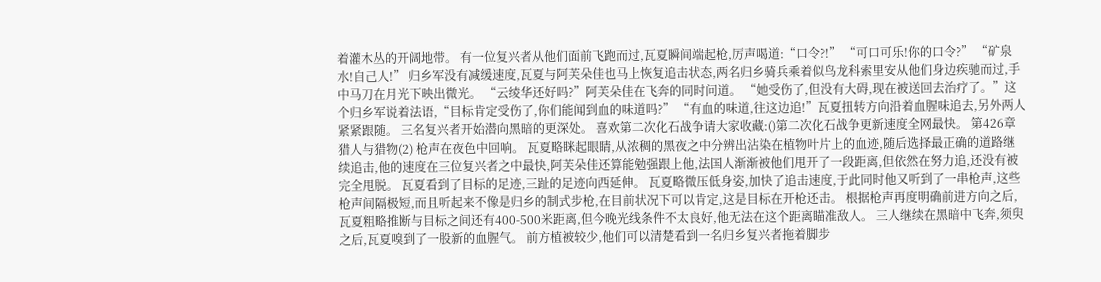着灌木丛的开阔地带。 有一位复兴者从他们面前飞跑而过,瓦夏瞬间端起枪,厉声喝道:“口令?!” “可口可乐!你的口令?” “矿泉水!自己人!” 归乡军没有减缓速度,瓦夏与阿芙朵佳也马上恢复追击状态,两名归乡骑兵乘着似鸟龙科索里安从他们身边疾驰而过,手中马刀在月光下映出微光。 “云绫华还好吗?”阿芙朵佳在飞奔的同时问道。 “她受伤了,但没有大碍,现在被送回去治疗了。”这个归乡军说着法语,“目标肯定受伤了,你们能闻到血的味道吗?” “有血的味道,往这边追!”瓦夏扭转方向沿着血腥味追去,另外两人紧紧跟随。 三名复兴者开始潜向黑暗的更深处。 喜欢第二次化石战争请大家收藏:()第二次化石战争更新速度全网最快。 第426章 猎人与猎物(2) 枪声在夜色中回响。 瓦夏略眯起眼睛,从浓稠的黑夜之中分辨出沾染在植物叶片上的血迹,随后选择最正确的道路继续追击,他的速度在三位复兴者之中最快,阿芙朵佳还算能勉强跟上他,法国人渐渐被他们甩开了一段距离,但依然在努力追,还没有被完全甩脱。 瓦夏看到了目标的足迹,三趾的足迹向西延伸。 瓦夏略微压低身姿,加快了追击速度,于此同时他又听到了一串枪声,这些枪声间隔极短,而且听起来不像是归乡的制式步枪,在目前状况下可以肯定,这是目标在开枪还击。 根据枪声再度明确前进方向之后,瓦夏粗略推断与目标之间还有400-500米距离,但今晚光线条件不太良好,他无法在这个距离瞄准敌人。 三人继续在黑暗中飞奔,须臾之后,瓦夏嗅到了一股新的血腥气。 前方植被较少,他们可以清楚看到一名归乡复兴者拖着脚步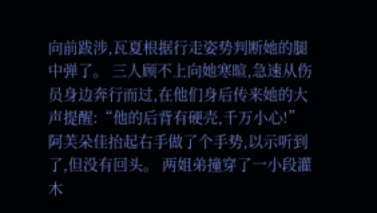向前跋涉,瓦夏根据行走姿势判断她的腿中弹了。 三人顾不上向她寒暄,急速从伤员身边奔行而过,在他们身后传来她的大声提醒:“他的后背有硬壳,千万小心!” 阿芙朵佳抬起右手做了个手势,以示听到了,但没有回头。 两姐弟撞穿了一小段灌木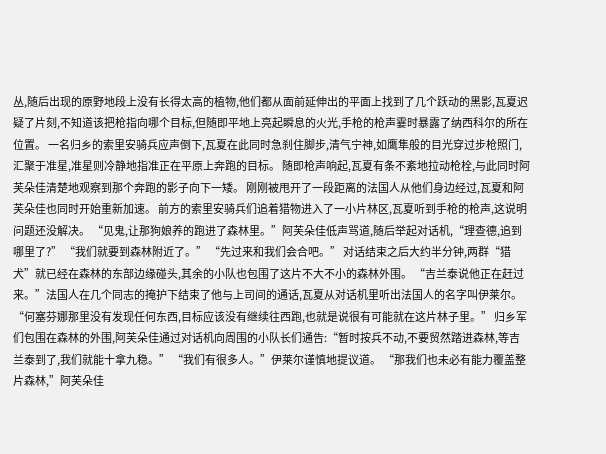丛,随后出现的原野地段上没有长得太高的植物,他们都从面前延伸出的平面上找到了几个跃动的黑影,瓦夏迟疑了片刻,不知道该把枪指向哪个目标,但随即平地上亮起瞬息的火光,手枪的枪声霎时暴露了纳西科尔的所在位置。 一名归乡的索里安骑兵应声倒下,瓦夏在此同时急刹住脚步,清气宁神,如鹰隼般的目光穿过步枪照门,汇聚于准星,准星则冷静地指准正在平原上奔跑的目标。 随即枪声响起,瓦夏有条不紊地拉动枪栓,与此同时阿芙朵佳清楚地观察到那个奔跑的影子向下一矮。 刚刚被甩开了一段距离的法国人从他们身边经过,瓦夏和阿芙朵佳也同时开始重新加速。 前方的索里安骑兵们追着猎物进入了一小片林区,瓦夏听到手枪的枪声,这说明问题还没解决。 “见鬼,让那狗娘养的跑进了森林里。”阿芙朵佳低声骂道,随后举起对话机,“理查德,追到哪里了?” “我们就要到森林附近了。” “先过来和我们会合吧。” 对话结束之后大约半分钟,两群“猎犬”就已经在森林的东部边缘碰头,其余的小队也包围了这片不大不小的森林外围。 “吉兰泰说他正在赶过来。”法国人在几个同志的掩护下结束了他与上司间的通话,瓦夏从对话机里听出法国人的名字叫伊莱尔。 “何塞芬娜那里没有发现任何东西,目标应该没有继续往西跑,也就是说很有可能就在这片林子里。” 归乡军们包围在森林的外围,阿芙朵佳通过对话机向周围的小队长们通告:“暂时按兵不动,不要贸然踏进森林,等吉兰泰到了,我们就能十拿九稳。” “我们有很多人。”伊莱尔谨慎地提议道。 “那我们也未必有能力覆盖整片森林,”阿芙朵佳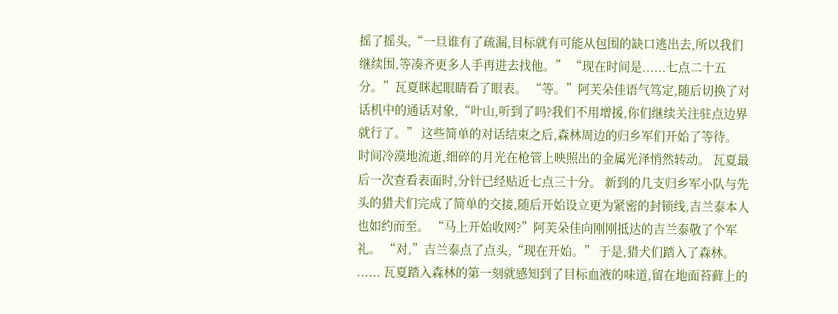摇了摇头,“一旦谁有了疏漏,目标就有可能从包围的缺口逃出去,所以我们继续围,等凑齐更多人手再进去找他。” “现在时间是......七点二十五分。”瓦夏眯起眼睛看了眼表。 “等。”阿芙朵佳语气笃定,随后切换了对话机中的通话对象,“叶山,听到了吗?我们不用增援,你们继续关注驻点边界就行了。” 这些简单的对话结束之后,森林周边的归乡军们开始了等待。 时间冷漠地流逝,细碎的月光在枪管上映照出的金属光泽悄然转动。 瓦夏最后一次查看表面时,分针已经贴近七点三十分。 新到的几支归乡军小队与先头的猎犬们完成了简单的交接,随后开始设立更为紧密的封锁线,吉兰泰本人也如约而至。 “马上开始收网?”阿芙朵佳向刚刚抵达的吉兰泰敬了个军礼。 “对,”吉兰泰点了点头,“现在开始。” 于是,猎犬们踏入了森林。 ...... 瓦夏踏入森林的第一刻就感知到了目标血液的味道,留在地面苔藓上的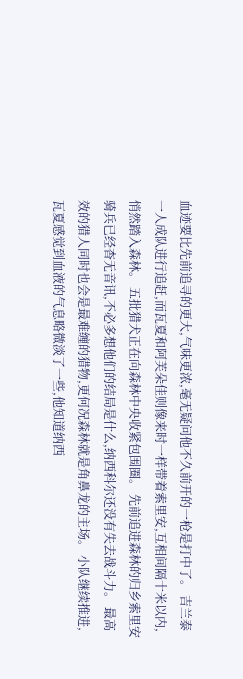血迹要比先前追寻的更大,气味更浓,毫无疑问他不久前开的一枪是打中了。 吉兰泰一人成队进行追赶,而瓦夏和阿芙朵佳则像来时一样带着索里安,互相间隔十米以内,悄然踏入森林。 五批猎犬正在向森林中央收紧包围圈。 先前追进森林的归乡索里安骑兵已经杳无音讯,不必多想他们的结局是什么,纳西科尔还没有失去战斗力。 最高效的猎人同时也会是最难缠的猎物,更何况森林就是角鼻龙的主场。 小队继续推进,瓦夏感觉到血液的气息略微淡了一些,他知道纳西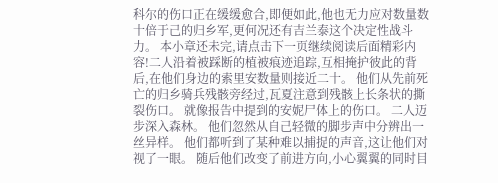科尔的伤口正在缓缓愈合,即便如此,他也无力应对数量数十倍于己的归乡军,更何况还有吉兰泰这个决定性战斗力。 本小章还未完,请点击下一页继续阅读后面精彩内容!二人沿着被踩断的植被痕迹追踪,互相掩护彼此的背后,在他们身边的索里安数量则接近二十。 他们从先前死亡的归乡骑兵残骸旁经过,瓦夏注意到残骸上长条状的撕裂伤口。 就像报告中提到的安妮尸体上的伤口。 二人迈步深入森林。 他们忽然从自己轻微的脚步声中分辨出一丝异样。 他们都听到了某种难以捕捉的声音,这让他们对视了一眼。 随后他们改变了前进方向,小心翼翼的同时目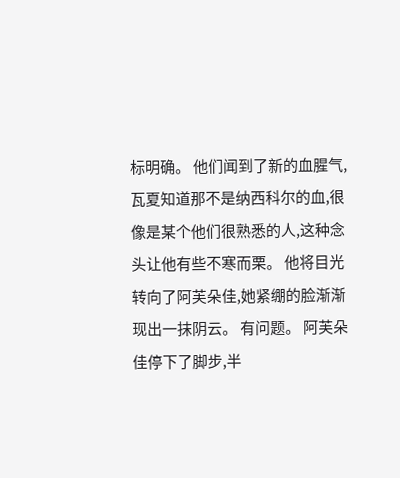标明确。 他们闻到了新的血腥气,瓦夏知道那不是纳西科尔的血,很像是某个他们很熟悉的人,这种念头让他有些不寒而栗。 他将目光转向了阿芙朵佳,她紧绷的脸渐渐现出一抹阴云。 有问题。 阿芙朵佳停下了脚步,半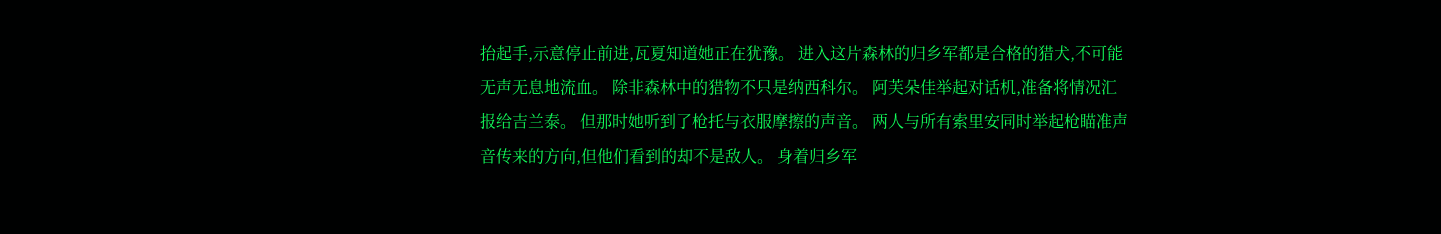抬起手,示意停止前进,瓦夏知道她正在犹豫。 进入这片森林的归乡军都是合格的猎犬,不可能无声无息地流血。 除非森林中的猎物不只是纳西科尔。 阿芙朵佳举起对话机,准备将情况汇报给吉兰泰。 但那时她听到了枪托与衣服摩擦的声音。 两人与所有索里安同时举起枪瞄准声音传来的方向,但他们看到的却不是敌人。 身着归乡军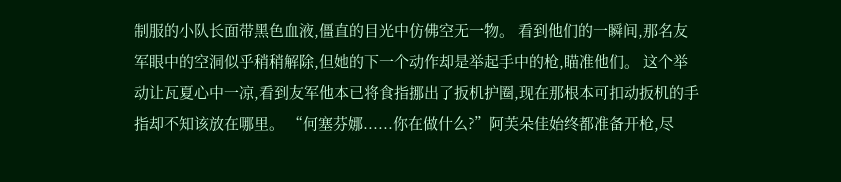制服的小队长面带黑色血液,僵直的目光中仿佛空无一物。 看到他们的一瞬间,那名友军眼中的空洞似乎稍稍解除,但她的下一个动作却是举起手中的枪,瞄准他们。 这个举动让瓦夏心中一凉,看到友军他本已将食指挪出了扳机护圈,现在那根本可扣动扳机的手指却不知该放在哪里。 “何塞芬娜......你在做什么?”阿芙朵佳始终都准备开枪,尽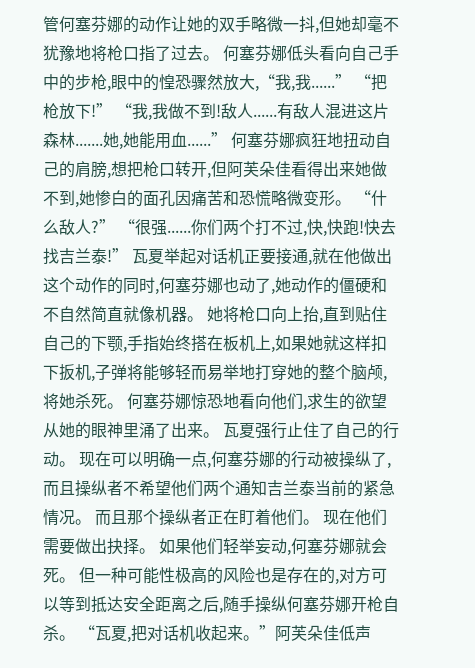管何塞芬娜的动作让她的双手略微一抖,但她却毫不犹豫地将枪口指了过去。 何塞芬娜低头看向自己手中的步枪,眼中的惶恐骤然放大,“我,我......” “把枪放下!” “我,我做不到!敌人......有敌人混进这片森林.......她,她能用血......” 何塞芬娜疯狂地扭动自己的肩膀,想把枪口转开,但阿芙朵佳看得出来她做不到,她惨白的面孔因痛苦和恐慌略微变形。 “什么敌人?” “很强......你们两个打不过,快,快跑!快去找吉兰泰!” 瓦夏举起对话机正要接通,就在他做出这个动作的同时,何塞芬娜也动了,她动作的僵硬和不自然简直就像机器。 她将枪口向上抬,直到贴住自己的下颚,手指始终搭在板机上,如果她就这样扣下扳机,子弹将能够轻而易举地打穿她的整个脑颅,将她杀死。 何塞芬娜惊恐地看向他们,求生的欲望从她的眼神里涌了出来。 瓦夏强行止住了自己的行动。 现在可以明确一点,何塞芬娜的行动被操纵了,而且操纵者不希望他们两个通知吉兰泰当前的紧急情况。 而且那个操纵者正在盯着他们。 现在他们需要做出抉择。 如果他们轻举妄动,何塞芬娜就会死。 但一种可能性极高的风险也是存在的,对方可以等到抵达安全距离之后,随手操纵何塞芬娜开枪自杀。 “瓦夏,把对话机收起来。”阿芙朵佳低声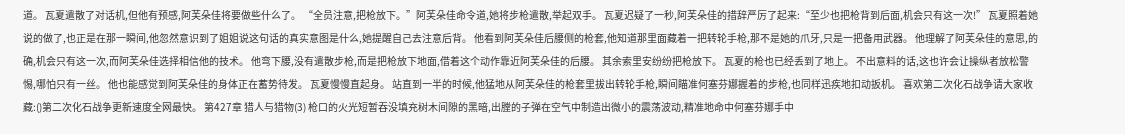道。 瓦夏遣散了对话机,但他有预感,阿芙朵佳将要做些什么了。 “全员注意,把枪放下。”阿芙朵佳命令道,她将步枪遣散,举起双手。 瓦夏迟疑了一秒,阿芙朵佳的措辞严厉了起来:“至少也把枪背到后面,机会只有这一次!” 瓦夏照着她说的做了,也正是在那一瞬间,他忽然意识到了姐姐说这句话的真实意图是什么,她提醒自己去注意后背。 他看到阿芙朵佳后腰侧的枪套,他知道那里面藏着一把转轮手枪,那不是她的爪牙,只是一把备用武器。 他理解了阿芙朵佳的意思,的确,机会只有这一次,而阿芙朵佳选择相信他的技术。 他弯下腰,没有遣散步枪,而是把枪放下地面,借着这个动作靠近阿芙朵佳的后腰。 其余索里安纷纷把枪放下。 瓦夏的枪也已经丢到了地上。 不出意料的话,这也许会让操纵者放松警惕,哪怕只有一丝。 他也能感觉到阿芙朵佳的身体正在蓄势待发。 瓦夏慢慢直起身。 站直到一半的时候,他猛地从阿芙朵佳的枪套里拔出转轮手枪,瞬间瞄准何塞芬娜握着的步枪,也同样迅疾地扣动扳机。 喜欢第二次化石战争请大家收藏:()第二次化石战争更新速度全网最快。 第427章 猎人与猎物(3) 枪口的火光短暂吞没填充树木间隙的黑暗,出膛的子弹在空气中制造出微小的震荡波动,精准地命中何塞芬娜手中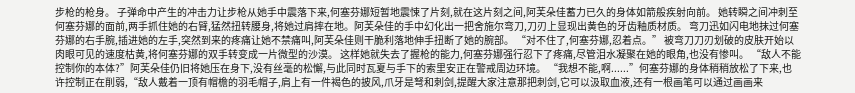步枪的枪身。 子弹命中产生的冲击力让步枪从她手中震落下来,何塞芬娜短暂地震悚了片刻,就在这片刻之间,阿芙朵佳蓄力已久的身体如箭般疾射向前。 她转瞬之间冲刺至何塞芬娜的面前,两手抓住她的右臂,猛然扭转腰身,将她过肩摔在地。阿芙朵佳的手中幻化出一把舍施尔弯刀,刀刃上显现出黄色的牙齿釉质材质。 弯刀迅如闪电地抹过何塞芬娜的右手腕,插进她的左手,突然到来的疼痛让她不禁痛叫,阿芙朵佳则干脆利落地伸手扭断了她的腕部。 “对不住了,何塞芬娜,忍着点。” 被弯刀刀刃划破的皮肤开始以肉眼可见的速度枯黄,将何塞芬娜的双手转变成一片微型的沙漠。 这样她就失去了握枪的能力,何塞芬娜强行忍下了疼痛,尽管泪水凝聚在她的眼角,也没有惨叫。 “敌人不能控制你的本体?”阿芙朵佳仍旧将她压在身下,没有丝毫的松懈,与此同时瓦夏与手下的索里安正在警戒周边环境。 “我想不能,啊......”何塞芬娜的身体稍稍放松了下来,也许控制正在削弱,“敌人戴着一顶有帽檐的羽毛帽子,肩上有一件褐色的披风,爪牙是弩和刺剑,提醒大家注意那把刺剑,它可以汲取血液,还有一根画笔可以通过画画来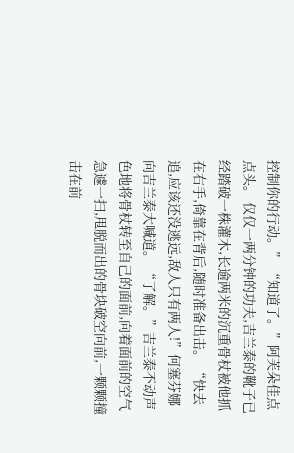控制你的行动。” “知道了。”阿芙朵佳点点头。 仅仅一两分钟的功夫,吉兰泰的靴子已经踏破一株灌木,长逾两米的沉重骨杖被他抓在右手,倚靠在背后,随时准备出击。 “快去追,应该还没逃远,敌人只有两人!”何塞芬娜向吉兰泰大喊道。 “了解。”吉兰泰不动声色地将骨杖转至自己的面前,向着面前的空气急遽一扫,甩脱而出的骨块破空向前,一颗颗撞击在前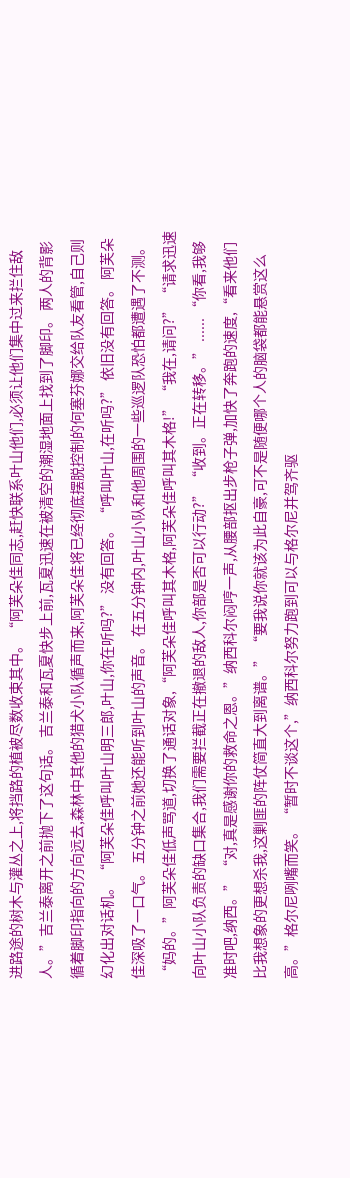进路途的树木与灌丛之上,将挡路的植被尽数收束其中。 “阿芙朵佳同志,赶快联系叶山他们,必须让他们集中过来拦住敌人。”吉兰泰离开之前抛下了这句话。 吉兰泰和瓦夏快步上前,瓦夏迅速在被清空的潮湿地面上找到了脚印。 两人的背影循着脚印指向的方向远去,森林中其他的猎犬小队循声而来,阿芙朵佳将已经彻底摆脱控制的何塞芬娜交给队友看管,自己则幻化出对话机。 “阿芙朵佳呼叫叶山明三郎,叶山,你在听吗?” 没有回答。 “呼叫叶山,在听吗?” 依旧没有回答。 阿芙朵佳深吸了一口气。 五分钟之前她还能听到叶山的声音。 在五分钟内,叶山小队和他周围的一些巡逻队恐怕都遭遇了不测。 “妈的。”阿芙朵佳低声骂道,切换了通话对象,“阿芙朵佳呼叫其木格,阿芙朵佳呼叫其木格!” “我在,请问?” “请求迅速向叶山小队负责的缺口集合,我们需要拦截正在撤退的敌人,你部是否可以行动?” “收到。正在转移。” ...... “你看,我够准时吧,纳西。” “对,真是感谢你的救命之恩。”纳西科尔闷哼一声,从腰部抠出步枪子弹,加快了奔跑的速度,“看来他们比我想象的更想杀我,这剿匪的阵仗简直大到离谱。” “要我说你就该为此自豪,可不是随便哪个人的脑袋都能悬赏这么高。”格尔尼咧嘴而笑。 “暂时不谈这个,”纳西科尔努力跑到可以与格尔尼并驾齐驱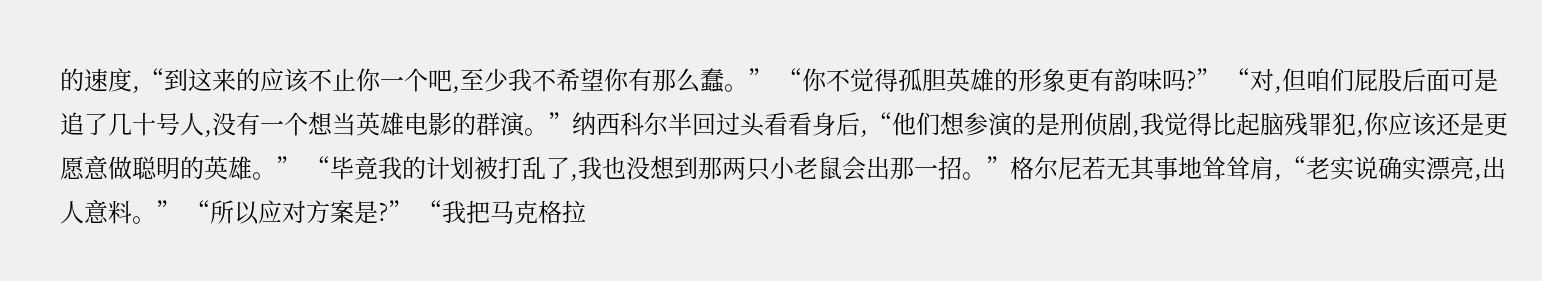的速度,“到这来的应该不止你一个吧,至少我不希望你有那么蠢。” “你不觉得孤胆英雄的形象更有韵味吗?” “对,但咱们屁股后面可是追了几十号人,没有一个想当英雄电影的群演。”纳西科尔半回过头看看身后,“他们想参演的是刑侦剧,我觉得比起脑残罪犯,你应该还是更愿意做聪明的英雄。” “毕竟我的计划被打乱了,我也没想到那两只小老鼠会出那一招。”格尔尼若无其事地耸耸肩,“老实说确实漂亮,出人意料。” “所以应对方案是?” “我把马克格拉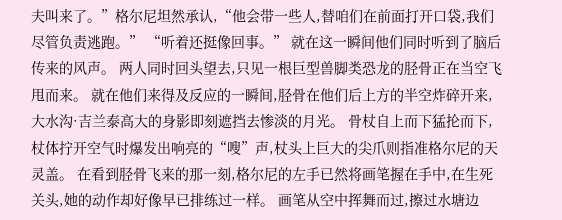夫叫来了。”格尔尼坦然承认,“他会带一些人,替咱们在前面打开口袋,我们尽管负责逃跑。” “听着还挺像回事。” 就在这一瞬间他们同时听到了脑后传来的风声。 两人同时回头望去,只见一根巨型兽脚类恐龙的胫骨正在当空飞甩而来。 就在他们来得及反应的一瞬间,胫骨在他们后上方的半空炸碎开来,大水沟·吉兰泰高大的身影即刻遮挡去惨淡的月光。 骨杖自上而下猛抡而下,杖体拧开空气时爆发出响亮的“嗖”声,杖头上巨大的尖爪则指准格尔尼的天灵盖。 在看到胫骨飞来的那一刻,格尔尼的左手已然将画笔握在手中,在生死关头,她的动作却好像早已排练过一样。 画笔从空中挥舞而过,擦过水塘边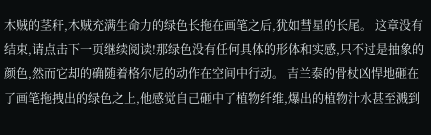木贼的茎秆,木贼充满生命力的绿色长拖在画笔之后,犹如彗星的长尾。 这章没有结束,请点击下一页继续阅读!那绿色没有任何具体的形体和实感,只不过是抽象的颜色,然而它却的确随着格尔尼的动作在空间中行动。 吉兰泰的骨杖凶悍地砸在了画笔拖拽出的绿色之上,他感觉自己砸中了植物纤维,爆出的植物汁水甚至溅到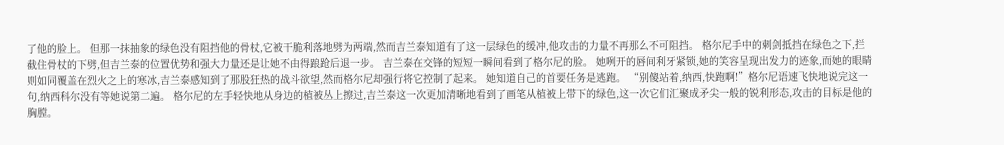了他的脸上。 但那一抹抽象的绿色没有阻挡他的骨杖,它被干脆利落地劈为两端,然而吉兰泰知道有了这一层绿色的缓冲,他攻击的力量不再那么不可阻挡。 格尔尼手中的刺剑抵挡在绿色之下,拦截住骨杖的下劈,但吉兰泰的位置优势和强大力量还是让她不由得踉跄后退一步。 吉兰泰在交锋的短短一瞬间看到了格尔尼的脸。 她咧开的唇间利牙紧锁,她的笑容呈现出发力的迹象,而她的眼睛则如同覆盖在烈火之上的寒冰,吉兰泰感知到了那股狂热的战斗欲望,然而格尔尼却强行将它控制了起来。 她知道自己的首要任务是逃跑。 “别傻站着,纳西,快跑啊!”格尔尼语速飞快地说完这一句,纳西科尔没有等她说第二遍。 格尔尼的左手轻快地从身边的植被丛上擦过,吉兰泰这一次更加清晰地看到了画笔从植被上带下的绿色,这一次它们汇聚成矛尖一般的锐利形态,攻击的目标是他的胸膛。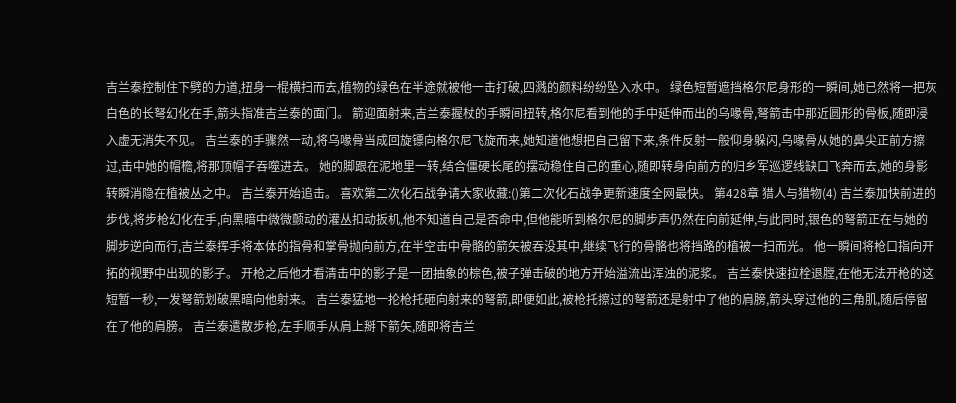吉兰泰控制住下劈的力道,扭身一棍横扫而去,植物的绿色在半途就被他一击打破,四溅的颜料纷纷坠入水中。 绿色短暂遮挡格尔尼身形的一瞬间,她已然将一把灰白色的长弩幻化在手,箭头指准吉兰泰的面门。 箭迎面射来,吉兰泰握杖的手瞬间扭转,格尔尼看到他的手中延伸而出的乌喙骨,弩箭击中那近圆形的骨板,随即浸入虚无消失不见。 吉兰泰的手骤然一动,将乌喙骨当成回旋镖向格尔尼飞旋而来,她知道他想把自己留下来,条件反射一般仰身躲闪,乌喙骨从她的鼻尖正前方擦过,击中她的帽檐,将那顶帽子吞噬进去。 她的脚跟在泥地里一转,结合僵硬长尾的摆动稳住自己的重心,随即转身向前方的归乡军巡逻线缺口飞奔而去,她的身影转瞬消隐在植被丛之中。 吉兰泰开始追击。 喜欢第二次化石战争请大家收藏:()第二次化石战争更新速度全网最快。 第428章 猎人与猎物(4) 吉兰泰加快前进的步伐,将步枪幻化在手,向黑暗中微微颤动的灌丛扣动扳机,他不知道自己是否命中,但他能听到格尔尼的脚步声仍然在向前延伸,与此同时,银色的弩箭正在与她的脚步逆向而行,吉兰泰挥手将本体的指骨和掌骨抛向前方,在半空击中骨骼的箭矢被吞没其中,继续飞行的骨骼也将挡路的植被一扫而光。 他一瞬间将枪口指向开拓的视野中出现的影子。 开枪之后他才看清击中的影子是一团抽象的棕色,被子弹击破的地方开始溢流出浑浊的泥浆。 吉兰泰快速拉栓退膛,在他无法开枪的这短暂一秒,一发弩箭划破黑暗向他射来。 吉兰泰猛地一抡枪托砸向射来的弩箭,即便如此,被枪托擦过的弩箭还是射中了他的肩膀,箭头穿过他的三角肌,随后停留在了他的肩膀。 吉兰泰遣散步枪,左手顺手从肩上掰下箭矢,随即将吉兰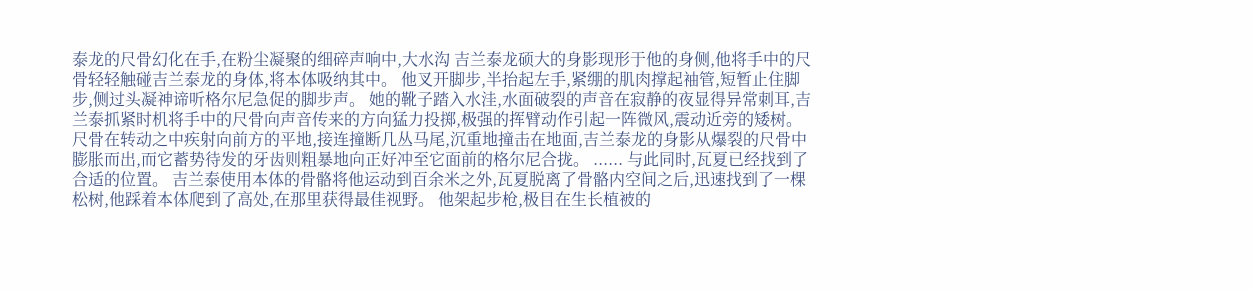泰龙的尺骨幻化在手,在粉尘凝聚的细碎声响中,大水沟 吉兰泰龙硕大的身影现形于他的身侧,他将手中的尺骨轻轻触碰吉兰泰龙的身体,将本体吸纳其中。 他叉开脚步,半抬起左手,紧绷的肌肉撑起袖管,短暂止住脚步,侧过头凝神谛听格尔尼急促的脚步声。 她的靴子踏入水洼,水面破裂的声音在寂静的夜显得异常刺耳,吉兰泰抓紧时机将手中的尺骨向声音传来的方向猛力投掷,极强的挥臂动作引起一阵微风,震动近旁的矮树。 尺骨在转动之中疾射向前方的平地,接连撞断几丛马尾,沉重地撞击在地面,吉兰泰龙的身影从爆裂的尺骨中膨胀而出,而它蓄势待发的牙齿则粗暴地向正好冲至它面前的格尔尼合拢。 ...... 与此同时,瓦夏已经找到了合适的位置。 吉兰泰使用本体的骨骼将他运动到百余米之外,瓦夏脱离了骨骼内空间之后,迅速找到了一棵松树,他踩着本体爬到了高处,在那里获得最佳视野。 他架起步枪,极目在生长植被的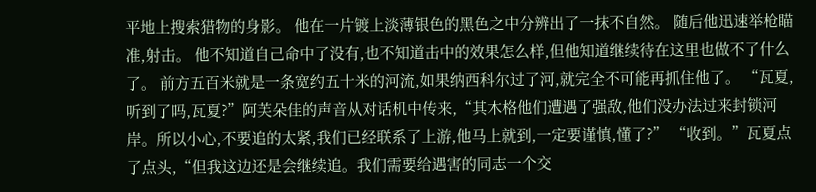平地上搜索猎物的身影。 他在一片镀上淡薄银色的黑色之中分辨出了一抹不自然。 随后他迅速举枪瞄准,射击。 他不知道自己命中了没有,也不知道击中的效果怎么样,但他知道继续待在这里也做不了什么了。 前方五百米就是一条宽约五十米的河流,如果纳西科尔过了河,就完全不可能再抓住他了。 “瓦夏,听到了吗,瓦夏?”阿芙朵佳的声音从对话机中传来,“其木格他们遭遇了强敌,他们没办法过来封锁河岸。所以小心,不要追的太紧,我们已经联系了上游,他马上就到,一定要谨慎,懂了?” “收到。”瓦夏点了点头,“但我这边还是会继续追。我们需要给遇害的同志一个交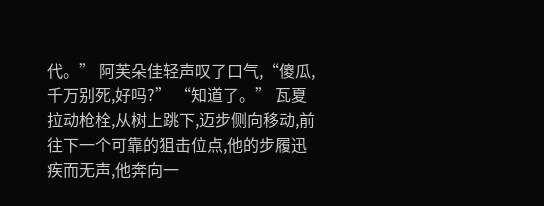代。” 阿芙朵佳轻声叹了口气,“傻瓜,千万别死,好吗?” “知道了。” 瓦夏拉动枪栓,从树上跳下,迈步侧向移动,前往下一个可靠的狙击位点,他的步履迅疾而无声,他奔向一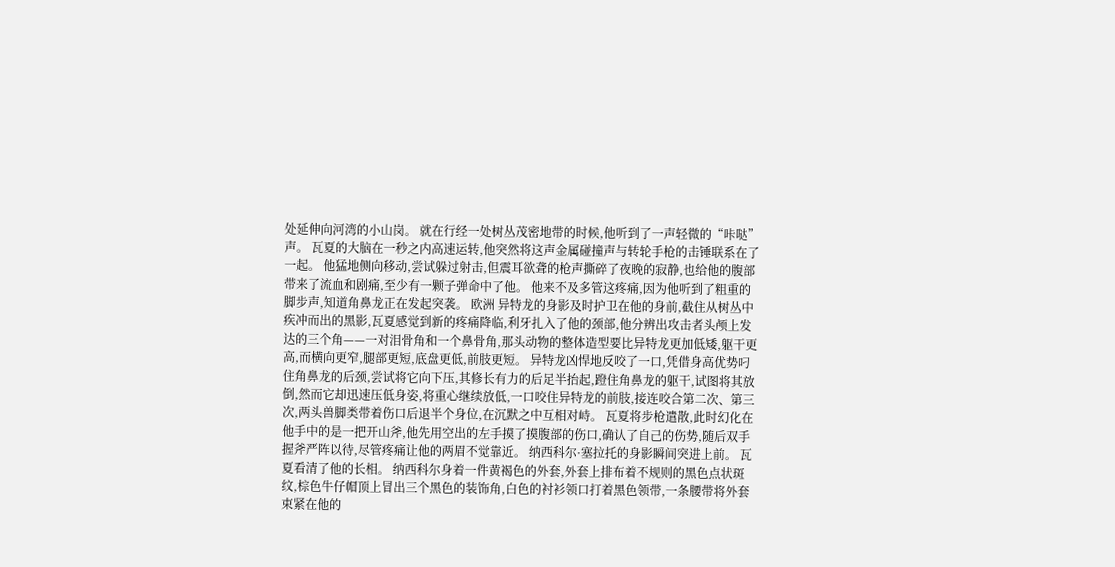处延伸向河湾的小山岗。 就在行经一处树丛茂密地带的时候,他听到了一声轻微的“咔哒”声。 瓦夏的大脑在一秒之内高速运转,他突然将这声金属碰撞声与转轮手枪的击锤联系在了一起。 他猛地侧向移动,尝试躲过射击,但震耳欲聋的枪声撕碎了夜晚的寂静,也给他的腹部带来了流血和剧痛,至少有一颗子弹命中了他。 他来不及多管这疼痛,因为他听到了粗重的脚步声,知道角鼻龙正在发起突袭。 欧洲 异特龙的身影及时护卫在他的身前,截住从树丛中疾冲而出的黑影,瓦夏感觉到新的疼痛降临,利牙扎入了他的颈部,他分辨出攻击者头颅上发达的三个角——一对泪骨角和一个鼻骨角,那头动物的整体造型要比异特龙更加低矮,躯干更高,而横向更窄,腿部更短,底盘更低,前肢更短。 异特龙凶悍地反咬了一口,凭借身高优势叼住角鼻龙的后颈,尝试将它向下压,其修长有力的后足半抬起,蹬住角鼻龙的躯干,试图将其放倒,然而它却迅速压低身姿,将重心继续放低,一口咬住异特龙的前肢,接连咬合第二次、第三次,两头兽脚类带着伤口后退半个身位,在沉默之中互相对峙。 瓦夏将步枪遣散,此时幻化在他手中的是一把开山斧,他先用空出的左手摸了摸腹部的伤口,确认了自己的伤势,随后双手握斧严阵以待,尽管疼痛让他的两眉不觉靠近。 纳西科尔·塞拉托的身影瞬间突进上前。 瓦夏看清了他的长相。 纳西科尔身着一件黄褐色的外套,外套上排布着不规则的黑色点状斑纹,棕色牛仔帽顶上冒出三个黑色的装饰角,白色的衬衫领口打着黑色领带,一条腰带将外套束紧在他的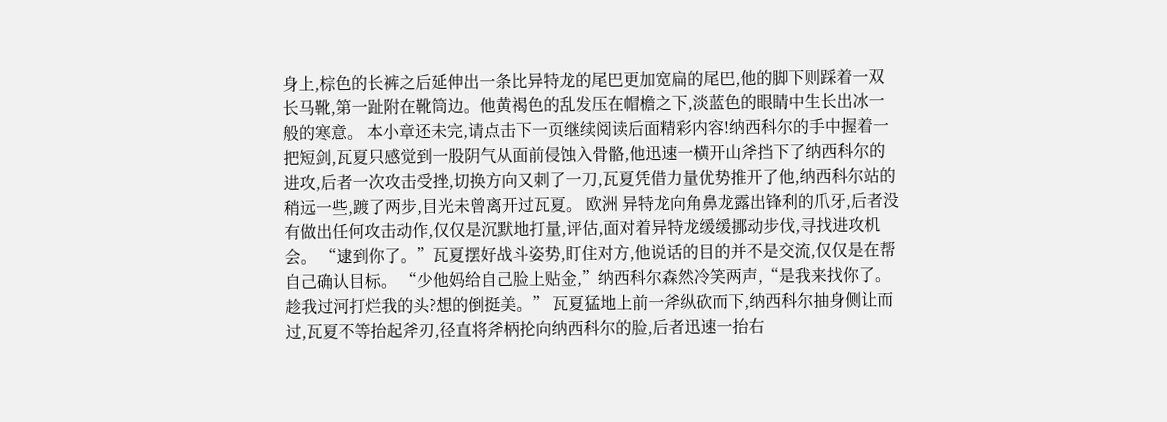身上,棕色的长裤之后延伸出一条比异特龙的尾巴更加宽扁的尾巴,他的脚下则踩着一双长马靴,第一趾附在靴筒边。他黄褐色的乱发压在帽檐之下,淡蓝色的眼睛中生长出冰一般的寒意。 本小章还未完,请点击下一页继续阅读后面精彩内容!纳西科尔的手中握着一把短剑,瓦夏只感觉到一股阴气从面前侵蚀入骨骼,他迅速一横开山斧挡下了纳西科尔的进攻,后者一次攻击受挫,切换方向又刺了一刀,瓦夏凭借力量优势推开了他,纳西科尔站的稍远一些,踱了两步,目光未曾离开过瓦夏。 欧洲 异特龙向角鼻龙露出锋利的爪牙,后者没有做出任何攻击动作,仅仅是沉默地打量,评估,面对着异特龙缓缓挪动步伐,寻找进攻机会。 “逮到你了。”瓦夏摆好战斗姿势,盯住对方,他说话的目的并不是交流,仅仅是在帮自己确认目标。 “少他妈给自己脸上贴金,”纳西科尔森然冷笑两声,“是我来找你了。趁我过河打烂我的头?想的倒挺美。” 瓦夏猛地上前一斧纵砍而下,纳西科尔抽身侧让而过,瓦夏不等抬起斧刃,径直将斧柄抡向纳西科尔的脸,后者迅速一抬右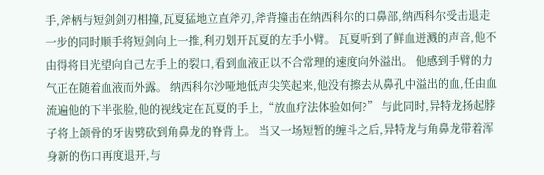手,斧柄与短剑剑刃相撞,瓦夏猛地立直斧刃,斧背撞击在纳西科尔的口鼻部,纳西科尔受击退走一步的同时顺手将短剑向上一推,利刃划开瓦夏的左手小臂。 瓦夏听到了鲜血迸溅的声音,他不由得将目光望向自己左手上的裂口,看到血液正以不合常理的速度向外溢出。 他感到手臂的力气正在随着血液而外露。 纳西科尔沙哑地低声尖笑起来,他没有擦去从鼻孔中溢出的血,任由血流遍他的下半张脸,他的视线定在瓦夏的手上,“放血疗法体验如何?” 与此同时,异特龙扬起脖子将上颌骨的牙齿劈砍到角鼻龙的脊背上。 当又一场短暂的缠斗之后,异特龙与角鼻龙带着浑身新的伤口再度退开,与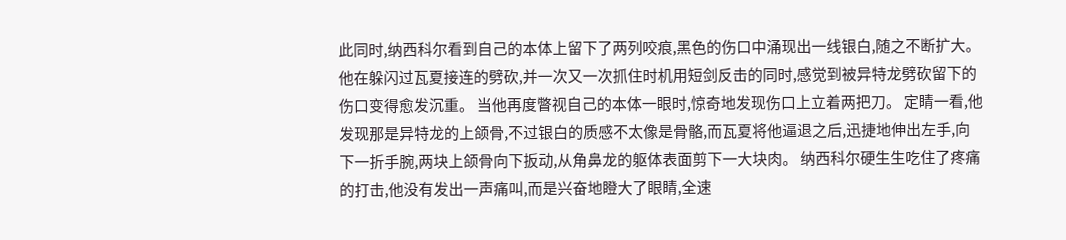此同时,纳西科尔看到自己的本体上留下了两列咬痕,黑色的伤口中涌现出一线银白,随之不断扩大。 他在躲闪过瓦夏接连的劈砍,并一次又一次抓住时机用短剑反击的同时,感觉到被异特龙劈砍留下的伤口变得愈发沉重。 当他再度瞥视自己的本体一眼时,惊奇地发现伤口上立着两把刀。 定睛一看,他发现那是异特龙的上颌骨,不过银白的质感不太像是骨骼,而瓦夏将他逼退之后,迅捷地伸出左手,向下一折手腕,两块上颌骨向下扳动,从角鼻龙的躯体表面剪下一大块肉。 纳西科尔硬生生吃住了疼痛的打击,他没有发出一声痛叫,而是兴奋地瞪大了眼睛,全速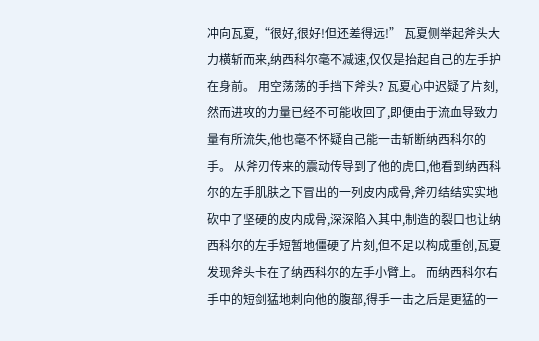冲向瓦夏,“很好,很好!但还差得远!” 瓦夏侧举起斧头大力横斩而来,纳西科尔毫不减速,仅仅是抬起自己的左手护在身前。 用空荡荡的手挡下斧头? 瓦夏心中迟疑了片刻,然而进攻的力量已经不可能收回了,即便由于流血导致力量有所流失,他也毫不怀疑自己能一击斩断纳西科尔的手。 从斧刃传来的震动传导到了他的虎口,他看到纳西科尔的左手肌肤之下冒出的一列皮内成骨,斧刃结结实实地砍中了坚硬的皮内成骨,深深陷入其中,制造的裂口也让纳西科尔的左手短暂地僵硬了片刻,但不足以构成重创,瓦夏发现斧头卡在了纳西科尔的左手小臂上。 而纳西科尔右手中的短剑猛地刺向他的腹部,得手一击之后是更猛的一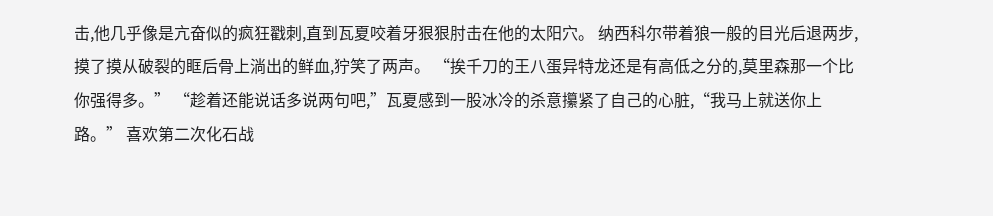击,他几乎像是亢奋似的疯狂戳刺,直到瓦夏咬着牙狠狠肘击在他的太阳穴。 纳西科尔带着狼一般的目光后退两步,摸了摸从破裂的眶后骨上淌出的鲜血,狞笑了两声。 “挨千刀的王八蛋异特龙还是有高低之分的,莫里森那一个比你强得多。” “趁着还能说话多说两句吧,”瓦夏感到一股冰冷的杀意攥紧了自己的心脏,“我马上就送你上路。” 喜欢第二次化石战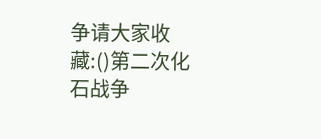争请大家收藏:()第二次化石战争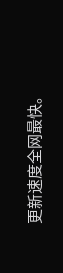更新速度全网最快。